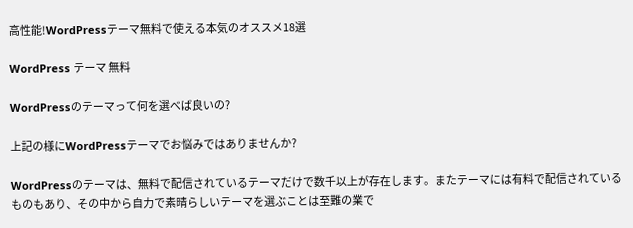高性能!WordPressテーマ無料で使える本気のオススメ18選

WordPress テーマ 無料

WordPressのテーマって何を選べば良いの?

上記の様にWordPressテーマでお悩みではありませんか?

WordPressのテーマは、無料で配信されているテーマだけで数千以上が存在します。またテーマには有料で配信されているものもあり、その中から自力で素晴らしいテーマを選ぶことは至難の業で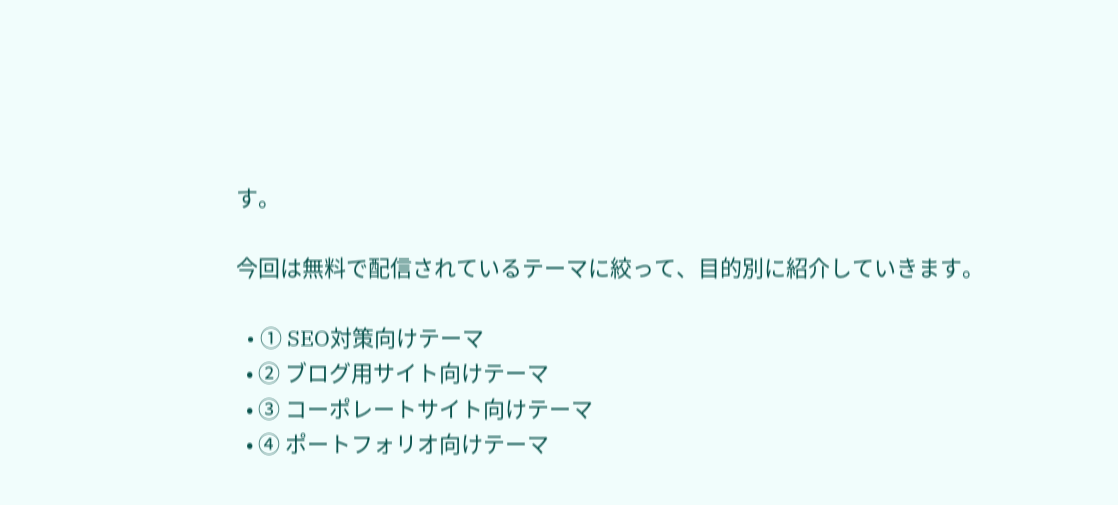す。

今回は無料で配信されているテーマに絞って、目的別に紹介していきます。

  • ① SEO対策向けテーマ
  • ② ブログ用サイト向けテーマ
  • ③ コーポレートサイト向けテーマ
  • ④ ポートフォリオ向けテーマ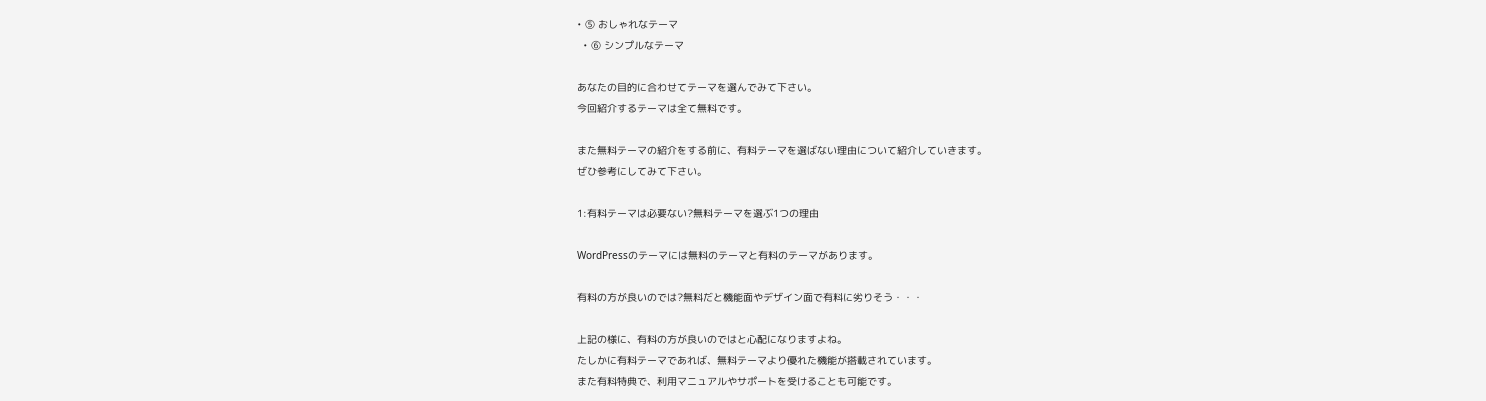• ⑤ おしゃれなテーマ
  • ⑥ シンプルなテーマ

あなたの目的に合わせてテーマを選んでみて下さい。
今回紹介するテーマは全て無料です。

また無料テーマの紹介をする前に、有料テーマを選ばない理由について紹介していきます。
ぜひ参考にしてみて下さい。

1:有料テーマは必要ない?無料テーマを選ぶ1つの理由

WordPressのテーマには無料のテーマと有料のテーマがあります。

有料の方が良いのでは?無料だと機能面やデザイン面で有料に劣りそう・・・

上記の様に、有料の方が良いのではと心配になりますよね。
たしかに有料テーマであれば、無料テーマより優れた機能が搭載されています。
また有料特典で、利用マニュアルやサポートを受けることも可能です。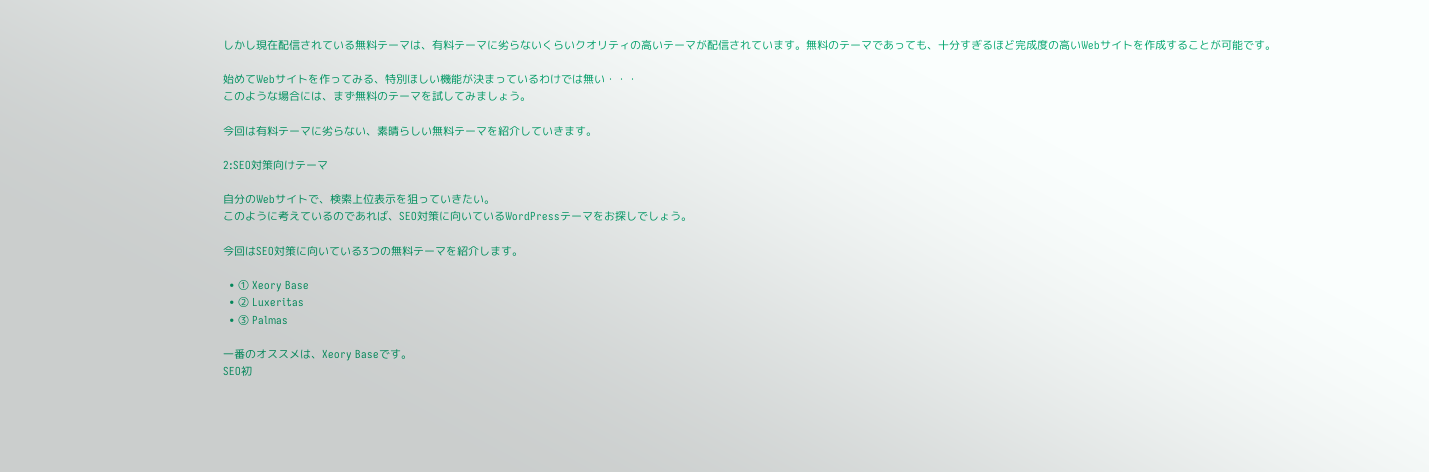しかし現在配信されている無料テーマは、有料テーマに劣らないくらいクオリティの高いテーマが配信されています。無料のテーマであっても、十分すぎるほど完成度の高いWebサイトを作成することが可能です。

始めてWebサイトを作ってみる、特別ほしい機能が決まっているわけでは無い・・・
このような場合には、まず無料のテーマを試してみましょう。

今回は有料テーマに劣らない、素晴らしい無料テーマを紹介していきます。

2:SEO対策向けテーマ

自分のWebサイトで、検索上位表示を狙っていきたい。
このように考えているのであれば、SEO対策に向いているWordPressテーマをお探しでしょう。

今回はSEO対策に向いている3つの無料テーマを紹介します。

  • ① Xeory Base
  • ② Luxeritas
  • ③ Palmas

一番のオススメは、Xeory Baseです。
SEO初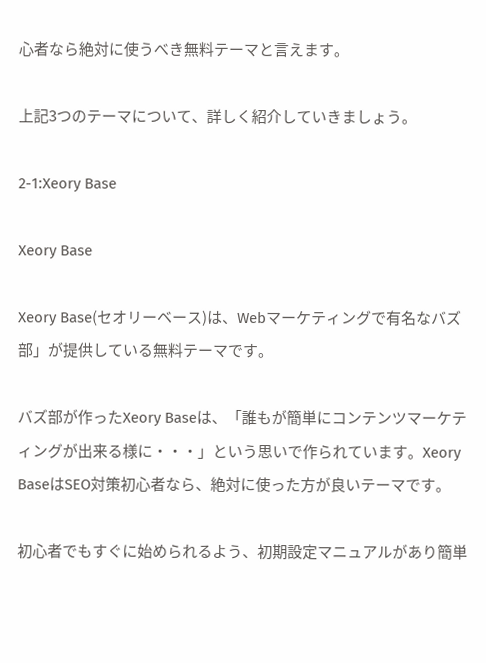心者なら絶対に使うべき無料テーマと言えます。

上記3つのテーマについて、詳しく紹介していきましょう。

2-1:Xeory Base

Xeory Base

Xeory Base(セオリーベース)は、Webマーケティングで有名なバズ部」が提供している無料テーマです。

バズ部が作ったXeory Baseは、「誰もが簡単にコンテンツマーケティングが出来る様に・・・」という思いで作られています。Xeory BaseはSEO対策初心者なら、絶対に使った方が良いテーマです。

初心者でもすぐに始められるよう、初期設定マニュアルがあり簡単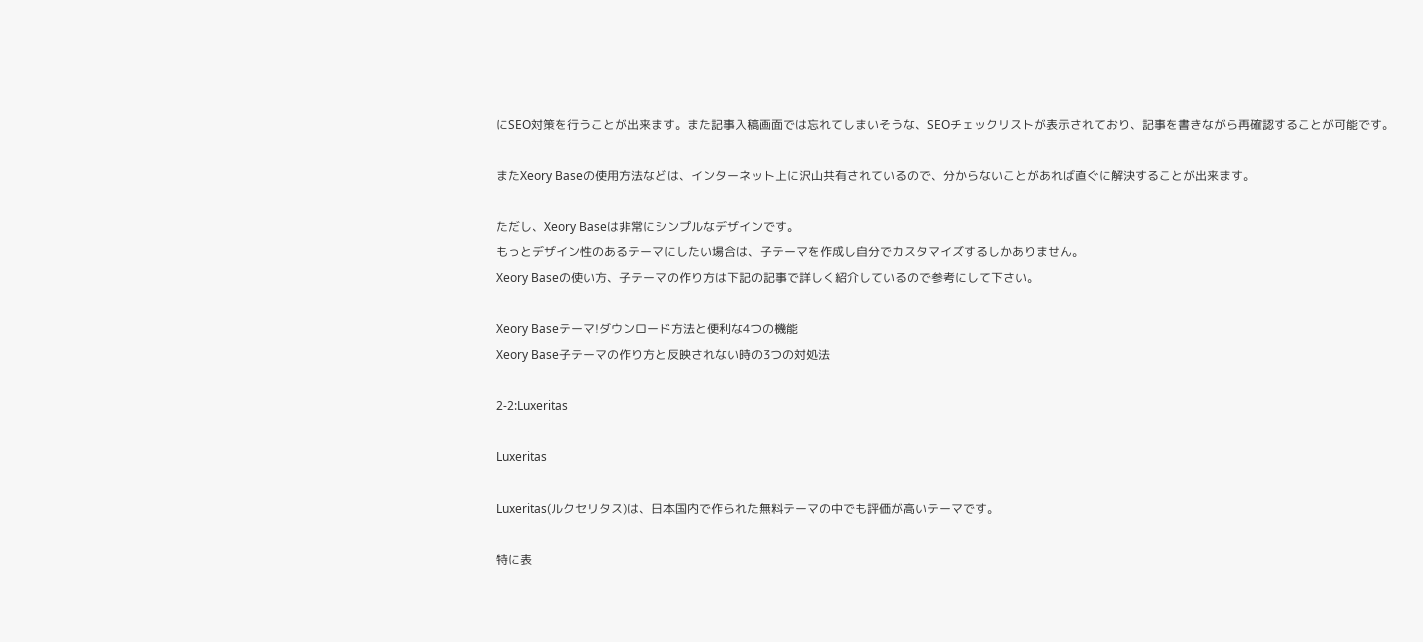にSEO対策を行うことが出来ます。また記事入稿画面では忘れてしまいそうな、SEOチェックリストが表示されており、記事を書きながら再確認することが可能です。

またXeory Baseの使用方法などは、インターネット上に沢山共有されているので、分からないことがあれば直ぐに解決することが出来ます。

ただし、Xeory Baseは非常にシンプルなデザインです。
もっとデザイン性のあるテーマにしたい場合は、子テーマを作成し自分でカスタマイズするしかありません。
Xeory Baseの使い方、子テーマの作り方は下記の記事で詳しく紹介しているので参考にして下さい。

Xeory Baseテーマ!ダウンロード方法と便利な4つの機能
Xeory Base子テーマの作り方と反映されない時の3つの対処法

2-2:Luxeritas

Luxeritas

Luxeritas(ルクセリタス)は、日本国内で作られた無料テーマの中でも評価が高いテーマです。

特に表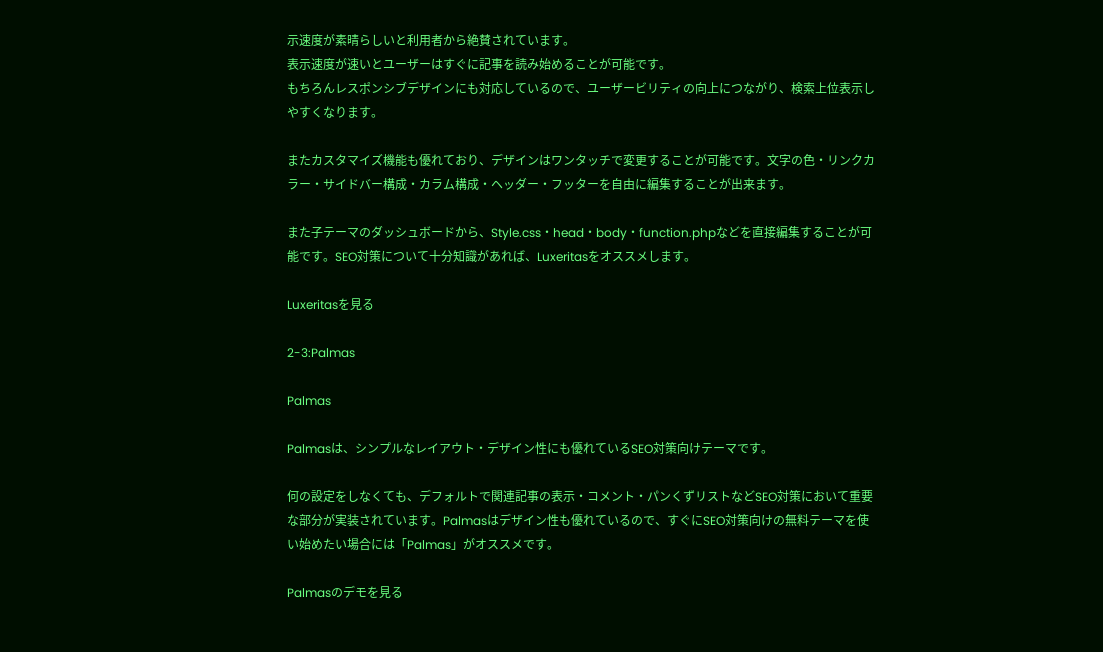示速度が素晴らしいと利用者から絶賛されています。
表示速度が速いとユーザーはすぐに記事を読み始めることが可能です。
もちろんレスポンシブデザインにも対応しているので、ユーザービリティの向上につながり、検索上位表示しやすくなります。

またカスタマイズ機能も優れており、デザインはワンタッチで変更することが可能です。文字の色・リンクカラー・サイドバー構成・カラム構成・ヘッダー・フッターを自由に編集することが出来ます。

また子テーマのダッシュボードから、Style.css・head・body・function.phpなどを直接編集することが可能です。SEO対策について十分知識があれば、Luxeritasをオススメします。

Luxeritasを見る

2-3:Palmas

Palmas

Palmasは、シンプルなレイアウト・デザイン性にも優れているSEO対策向けテーマです。

何の設定をしなくても、デフォルトで関連記事の表示・コメント・パンくずリストなどSEO対策において重要な部分が実装されています。Palmasはデザイン性も優れているので、すぐにSEO対策向けの無料テーマを使い始めたい場合には「Palmas」がオススメです。

Palmasのデモを見る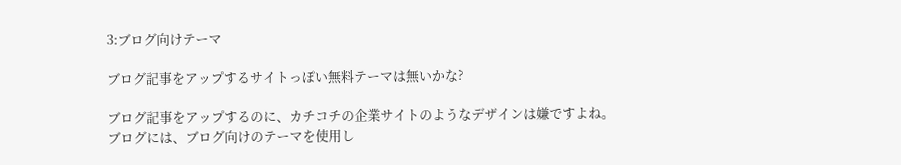3:ブログ向けテーマ

ブログ記事をアップするサイトっぽい無料テーマは無いかな?

ブログ記事をアップするのに、カチコチの企業サイトのようなデザインは嫌ですよね。
ブログには、ブログ向けのテーマを使用し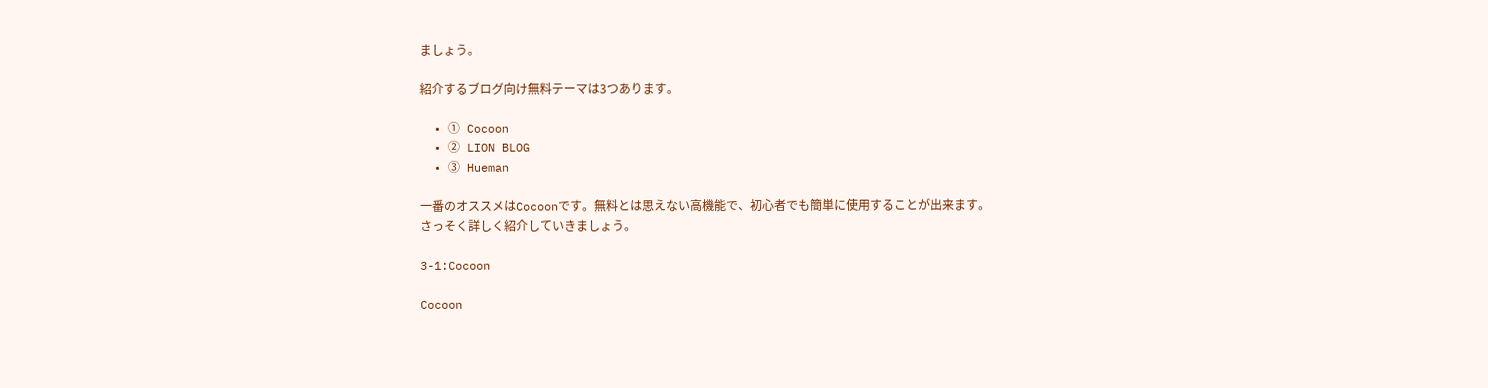ましょう。

紹介するブログ向け無料テーマは3つあります。

  • ① Cocoon
  • ② LION BLOG
  • ③ Hueman

一番のオススメはCocoonです。無料とは思えない高機能で、初心者でも簡単に使用することが出来ます。
さっそく詳しく紹介していきましょう。

3-1:Cocoon

Cocoon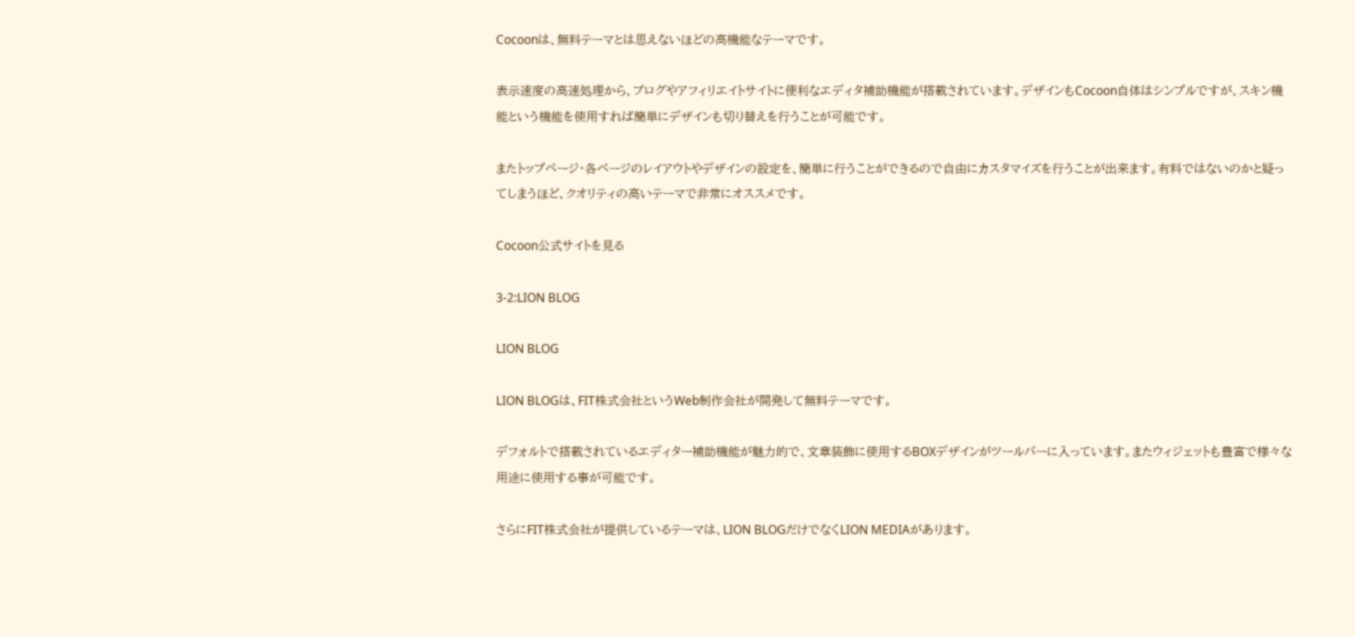Cocoonは、無料テーマとは思えないほどの高機能なテーマです。

表示速度の高速処理から、ブログやアフィリエイトサイトに便利なエディタ補助機能が搭載されています。デザインもCocoon自体はシンプルですが、スキン機能という機能を使用すれば簡単にデザインも切り替えを行うことが可能です。

またトップページ・各ページのレイアウトやデザインの設定を、簡単に行うことができるので自由にカスタマイズを行うことが出来ます。有料ではないのかと疑ってしまうほど、クオリティの高いテーマで非常にオススメです。

Cocoon公式サイトを見る

3-2:LION BLOG

LION BLOG

LION BLOGは、FIT株式会社というWeb制作会社が開発して無料テーマです。

デフォルトで搭載されているエディター補助機能が魅力的で、文章装飾に使用するBOXデザインがツールバーに入っています。またウィジェットも豊富で様々な用途に使用する事が可能です。

さらにFIT株式会社が提供しているテーマは、LION BLOGだけでなくLION MEDIAがあります。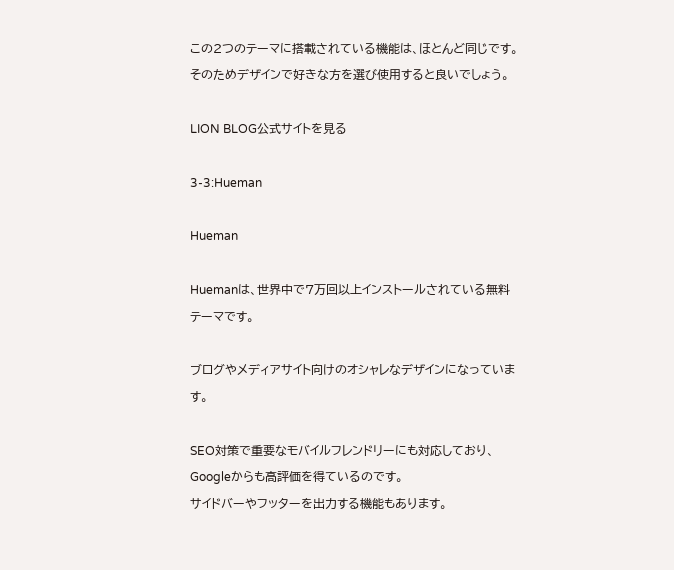この2つのテーマに搭載されている機能は、ほとんど同じです。
そのためデザインで好きな方を選び使用すると良いでしょう。

LION BLOG公式サイトを見る

3-3:Hueman

Hueman

Huemanは、世界中で7万回以上インストールされている無料テーマです。

ブログやメディアサイト向けのオシャレなデザインになっています。

SEO対策で重要なモバイルフレンドリーにも対応しており、Googleからも高評価を得ているのです。
サイドバーやフッターを出力する機能もあります。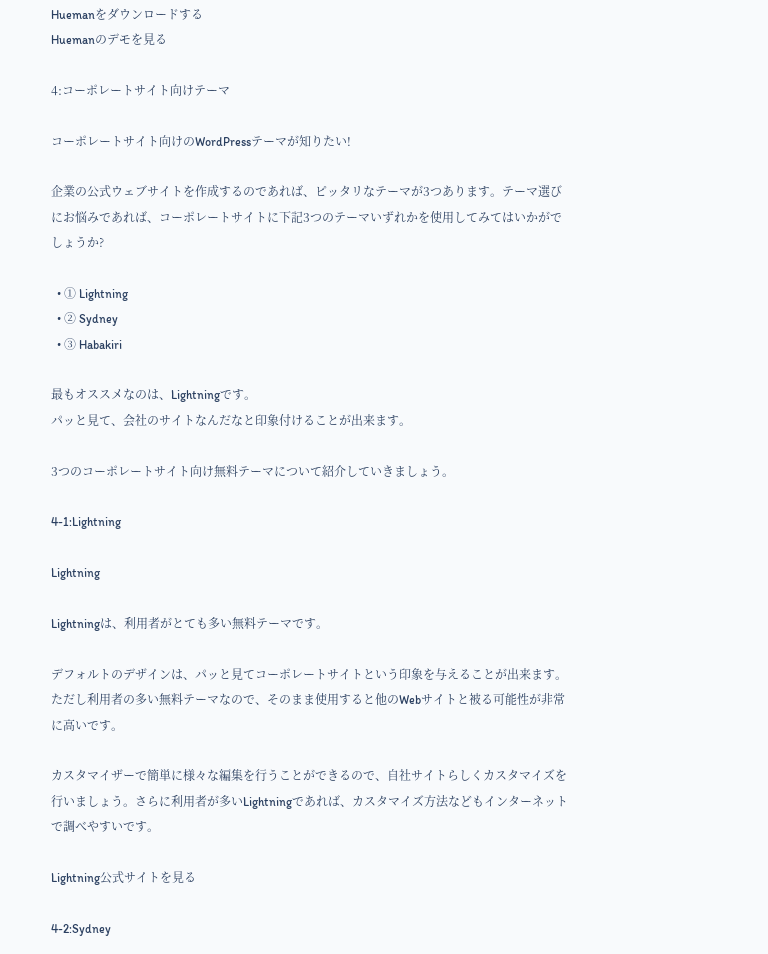Huemanをダウンロードする
Huemanのデモを見る

4:コーポレートサイト向けテーマ

コーポレートサイト向けのWordPressテーマが知りたい!

企業の公式ウェブサイトを作成するのであれば、ピッタリなテーマが3つあります。テーマ選びにお悩みであれば、コーポレートサイトに下記3つのテーマいずれかを使用してみてはいかがでしょうか?

  • ① Lightning
  • ② Sydney
  • ③ Habakiri

最もオススメなのは、Lightningです。
パッと見て、会社のサイトなんだなと印象付けることが出来ます。

3つのコーポレートサイト向け無料テーマについて紹介していきましょう。

4-1:Lightning

Lightning

Lightningは、利用者がとても多い無料テーマです。

デフォルトのデザインは、パッと見てコーポレートサイトという印象を与えることが出来ます。
ただし利用者の多い無料テーマなので、そのまま使用すると他のWebサイトと被る可能性が非常に高いです。

カスタマイザーで簡単に様々な編集を行うことができるので、自社サイトらしくカスタマイズを行いましょう。さらに利用者が多いLightningであれば、カスタマイズ方法などもインターネットで調べやすいです。

Lightning公式サイトを見る

4-2:Sydney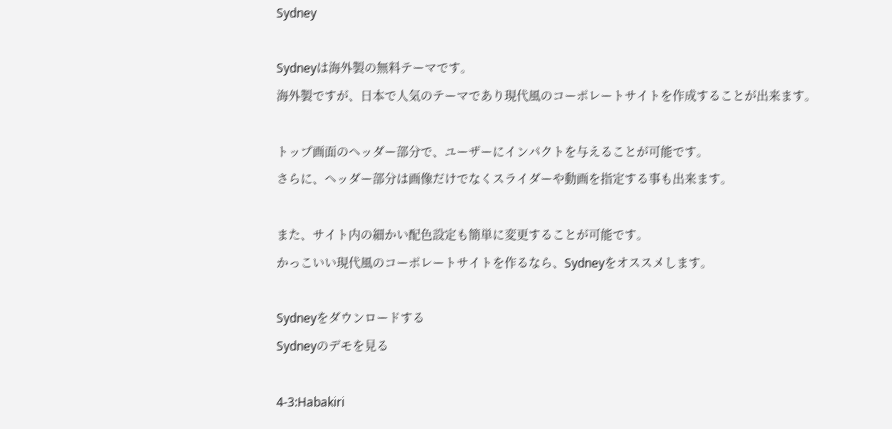Sydney

Sydneyは海外製の無料テーマです。
海外製ですが、日本で人気のテーマであり現代風のコーポレートサイトを作成することが出来ます。

トップ画面のヘッダー部分で、ユーザーにインパクトを与えることが可能です。
さらに、ヘッダー部分は画像だけでなくスライダーや動画を指定する事も出来ます。

また、サイト内の細かい配色設定も簡単に変更することが可能です。
かっこいい現代風のコーポレートサイトを作るなら、Sydneyをオススメします。

Sydneyをダウンロードする
Sydneyのデモを見る

4-3:Habakiri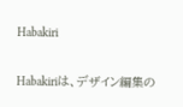Habakiri

Habakiriは、デザイン編集の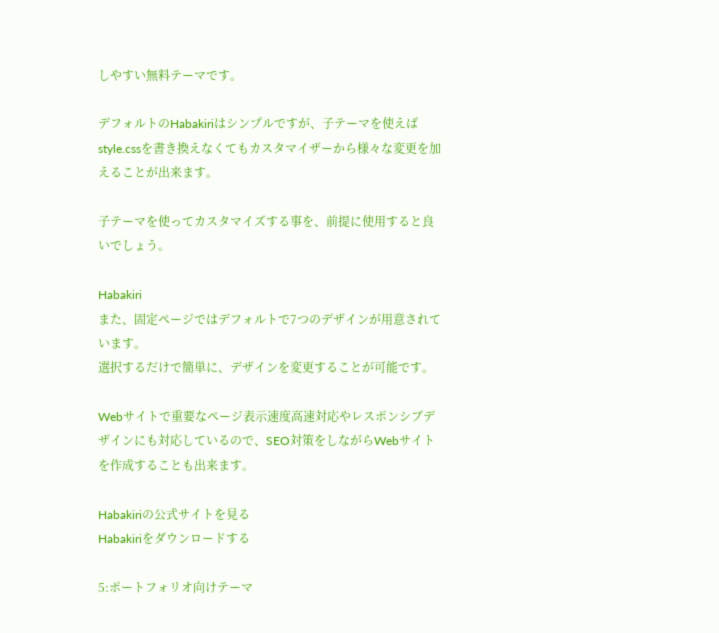しやすい無料テーマです。

デフォルトのHabakiriはシンプルですが、子テーマを使えばstyle.cssを書き換えなくてもカスタマイザーから様々な変更を加えることが出来ます。

子テーマを使ってカスタマイズする事を、前提に使用すると良いでしょう。

Habakiri
また、固定ページではデフォルトで7つのデザインが用意されています。
選択するだけで簡単に、デザインを変更することが可能です。

Webサイトで重要なページ表示速度高速対応やレスポンシブデザインにも対応しているので、SEO対策をしながらWebサイトを作成することも出来ます。

Habakiriの公式サイトを見る
Habakiriをダウンロードする

5:ポートフォリオ向けテーマ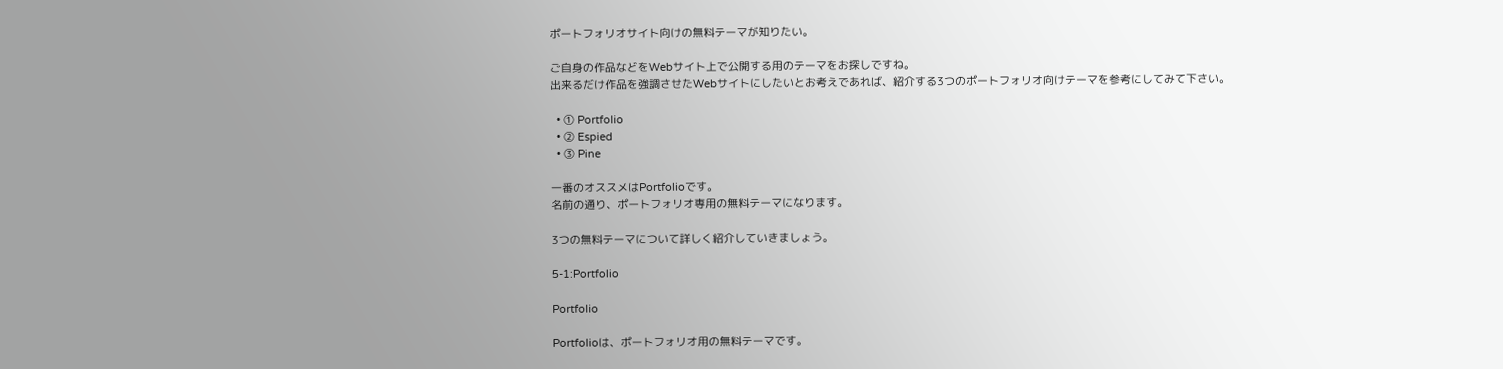ポートフォリオサイト向けの無料テーマが知りたい。

ご自身の作品などをWebサイト上で公開する用のテーマをお探しですね。
出来るだけ作品を強調させたWebサイトにしたいとお考えであれば、紹介する3つのポートフォリオ向けテーマを参考にしてみて下さい。

  • ① Portfolio
  • ② Espied
  • ③ Pine

一番のオススメはPortfolioです。
名前の通り、ポートフォリオ専用の無料テーマになります。

3つの無料テーマについて詳しく紹介していきましょう。

5-1:Portfolio

Portfolio

Portfolioは、ポートフォリオ用の無料テーマです。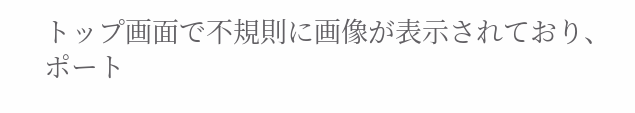トップ画面で不規則に画像が表示されており、ポート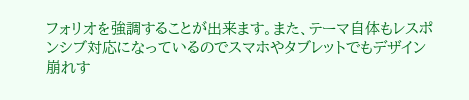フォリオを強調することが出来ます。また、テーマ自体もレスポンシブ対応になっているのでスマホやタブレットでもデザイン崩れす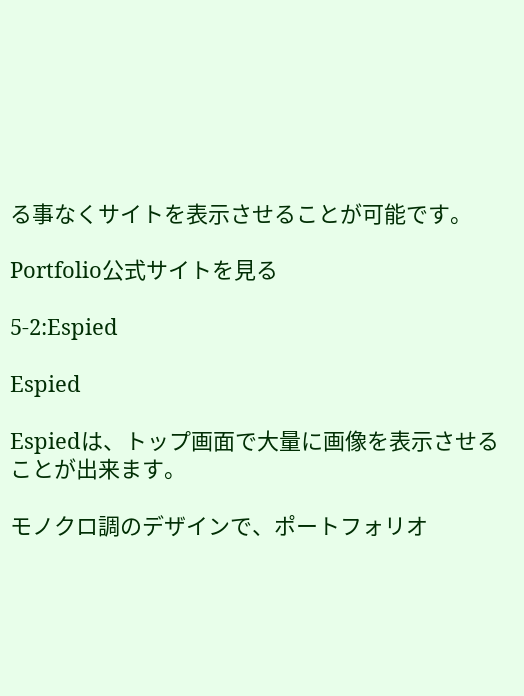る事なくサイトを表示させることが可能です。

Portfolio公式サイトを見る

5-2:Espied

Espied

Espiedは、トップ画面で大量に画像を表示させることが出来ます。

モノクロ調のデザインで、ポートフォリオ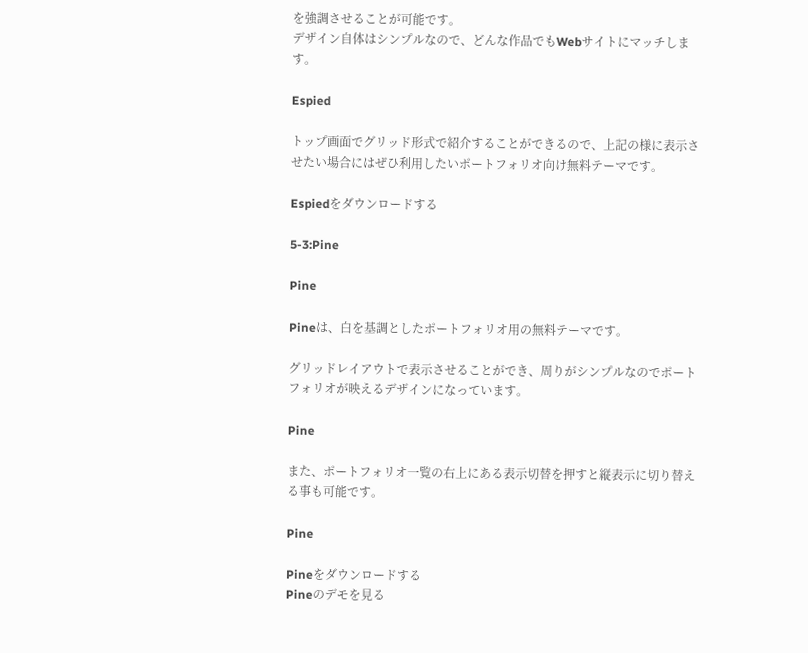を強調させることが可能です。
デザイン自体はシンプルなので、どんな作品でもWebサイトにマッチします。

Espied

トップ画面でグリッド形式で紹介することができるので、上記の様に表示させたい場合にはぜひ利用したいポートフォリオ向け無料テーマです。

Espiedをダウンロードする

5-3:Pine

Pine

Pineは、白を基調としたポートフォリオ用の無料テーマです。

グリッドレイアウトで表示させることができ、周りがシンプルなのでポートフォリオが映えるデザインになっています。

Pine

また、ポートフォリオ一覧の右上にある表示切替を押すと縦表示に切り替える事も可能です。

Pine

Pineをダウンロードする
Pineのデモを見る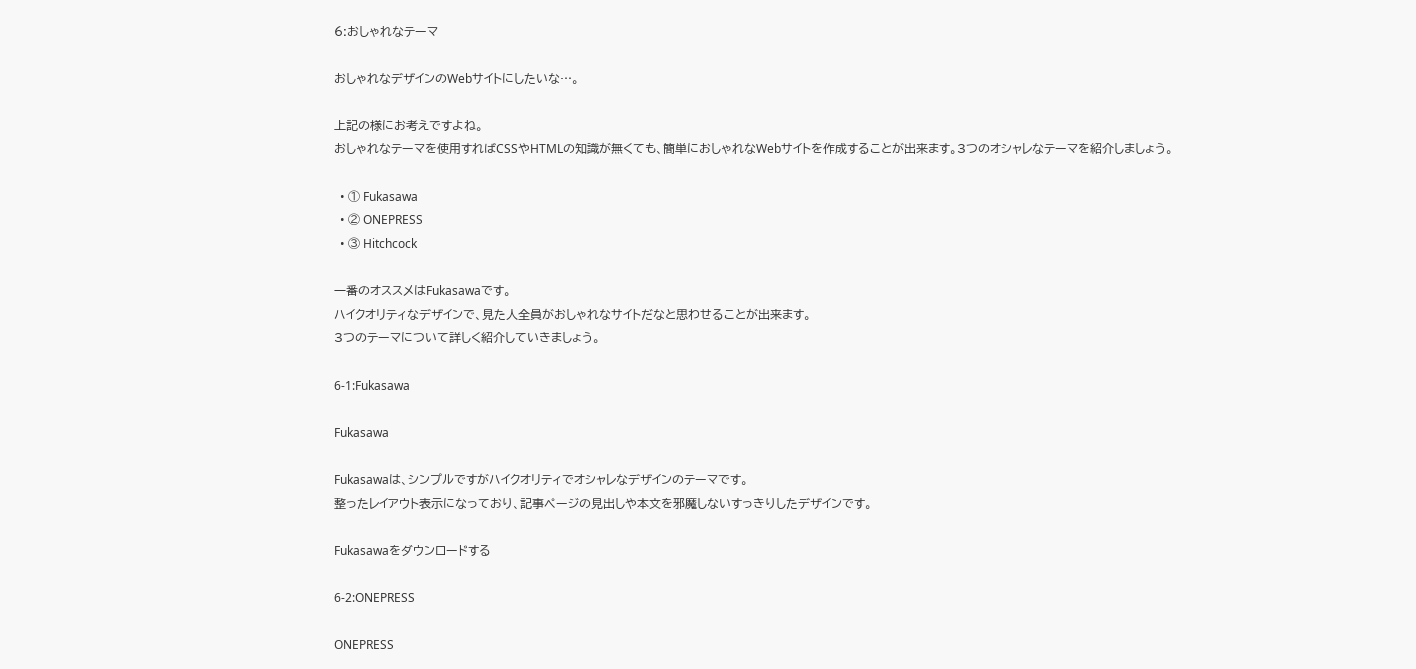6:おしゃれなテーマ

おしゃれなデザインのWebサイトにしたいな…。

上記の様にお考えですよね。
おしゃれなテーマを使用すればCSSやHTMLの知識が無くても、簡単におしゃれなWebサイトを作成することが出来ます。3つのオシャレなテーマを紹介しましょう。

  • ① Fukasawa
  • ② ONEPRESS
  • ③ Hitchcock

一番のオススメはFukasawaです。
ハイクオリティなデザインで、見た人全員がおしゃれなサイトだなと思わせることが出来ます。
3つのテーマについて詳しく紹介していきましょう。

6-1:Fukasawa

Fukasawa

Fukasawaは、シンプルですがハイクオリティでオシャレなデザインのテーマです。
整ったレイアウト表示になっており、記事ページの見出しや本文を邪魔しないすっきりしたデザインです。

Fukasawaをダウンロードする

6-2:ONEPRESS

ONEPRESS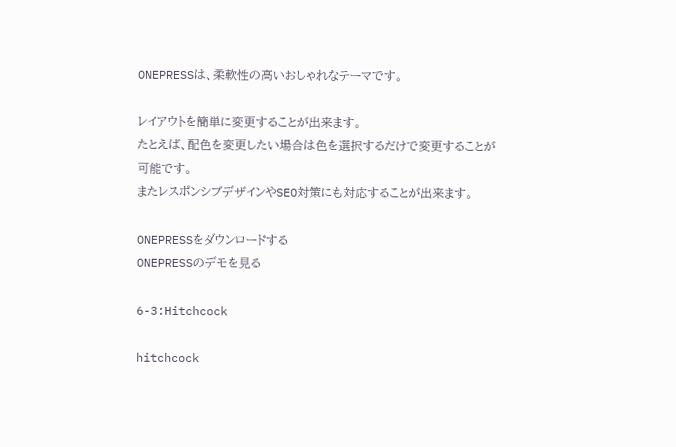ONEPRESSは、柔軟性の高いおしゃれなテーマです。

レイアウトを簡単に変更することが出来ます。
たとえば、配色を変更したい場合は色を選択するだけで変更することが可能です。
またレスポンシブデザインやSEO対策にも対応することが出来ます。

ONEPRESSをダウンロードする
ONEPRESSのデモを見る

6-3:Hitchcock

hitchcock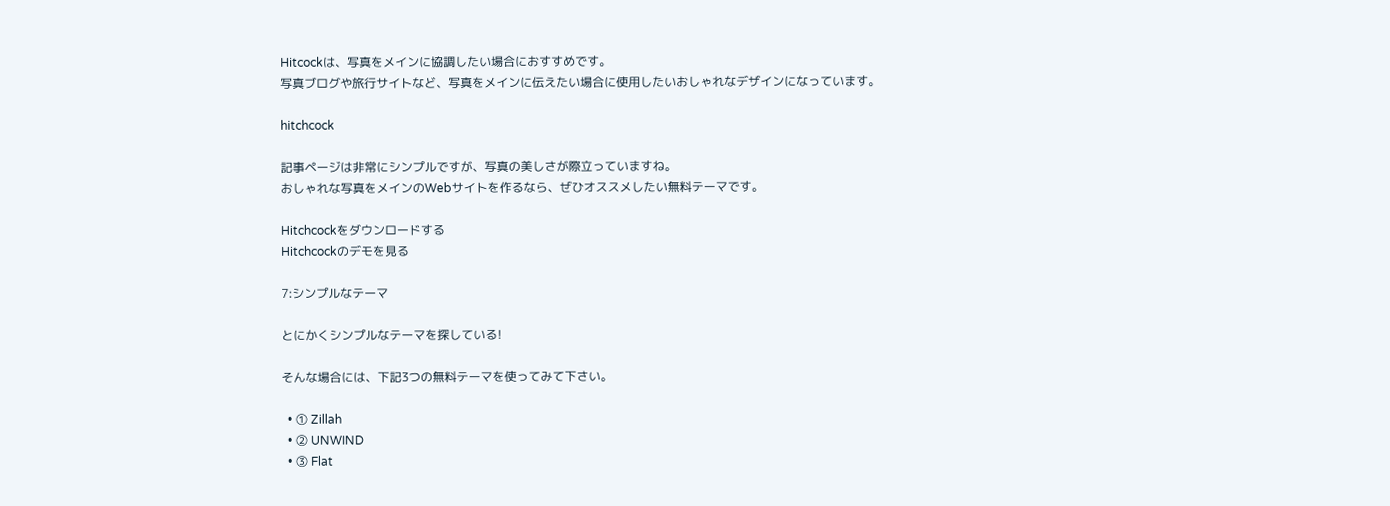Hitcockは、写真をメインに協調したい場合におすすめです。
写真ブログや旅行サイトなど、写真をメインに伝えたい場合に使用したいおしゃれなデザインになっています。

hitchcock

記事ページは非常にシンプルですが、写真の美しさが際立っていますね。
おしゃれな写真をメインのWebサイトを作るなら、ぜひオススメしたい無料テーマです。

Hitchcockをダウンロードする
Hitchcockのデモを見る

7:シンプルなテーマ

とにかくシンプルなテーマを探している!

そんな場合には、下記3つの無料テーマを使ってみて下さい。

  • ① Zillah
  • ② UNWIND
  • ③ Flat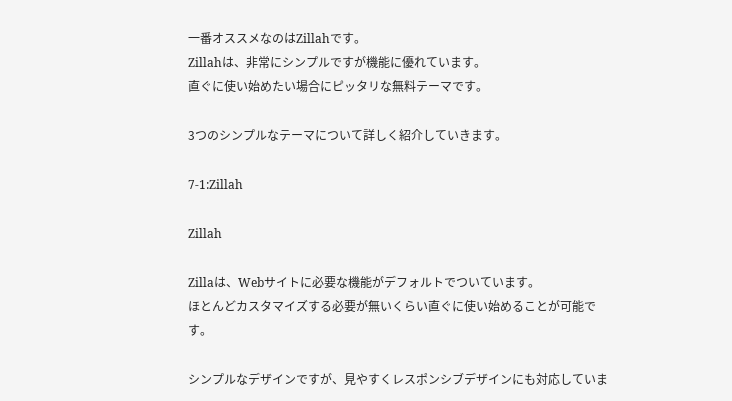一番オススメなのはZillahです。
Zillahは、非常にシンプルですが機能に優れています。
直ぐに使い始めたい場合にピッタリな無料テーマです。

3つのシンプルなテーマについて詳しく紹介していきます。

7-1:Zillah

Zillah

Zillaは、Webサイトに必要な機能がデフォルトでついています。
ほとんどカスタマイズする必要が無いくらい直ぐに使い始めることが可能です。

シンプルなデザインですが、見やすくレスポンシブデザインにも対応していま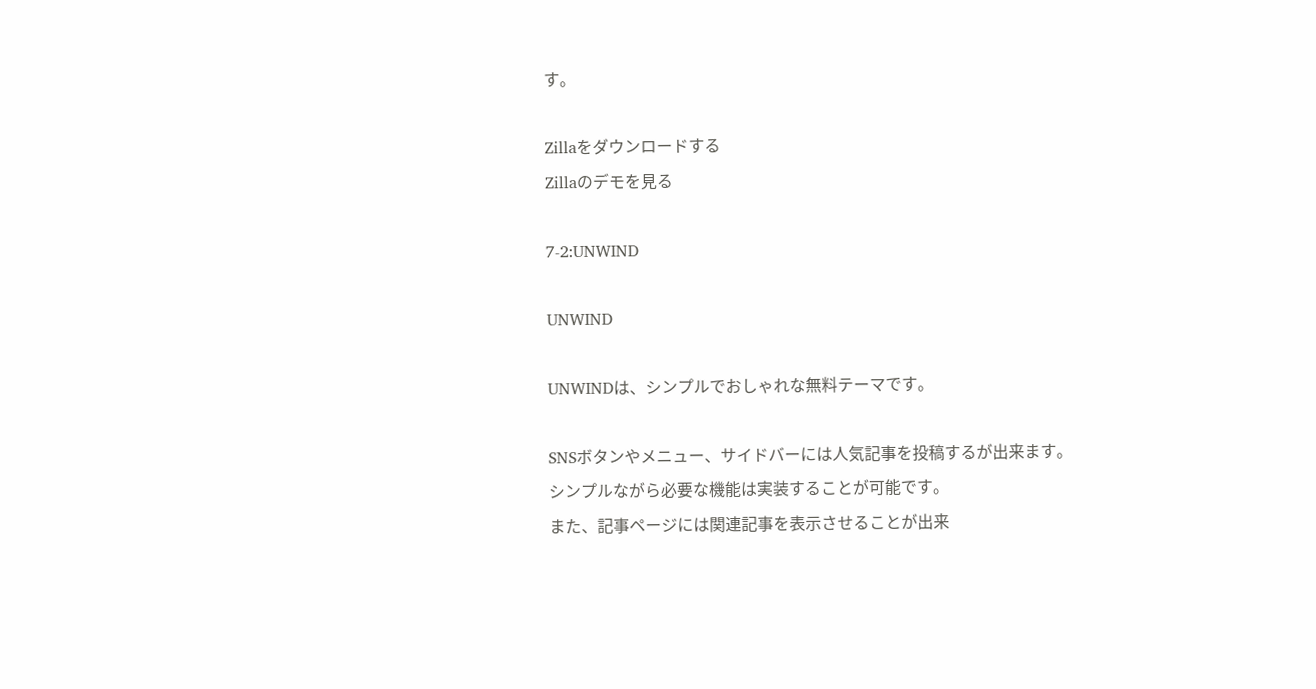す。

Zillaをダウンロードする
Zillaのデモを見る

7-2:UNWIND

UNWIND

UNWINDは、シンプルでおしゃれな無料テーマです。

SNSボタンやメニュー、サイドバーには人気記事を投稿するが出来ます。
シンプルながら必要な機能は実装することが可能です。
また、記事ページには関連記事を表示させることが出来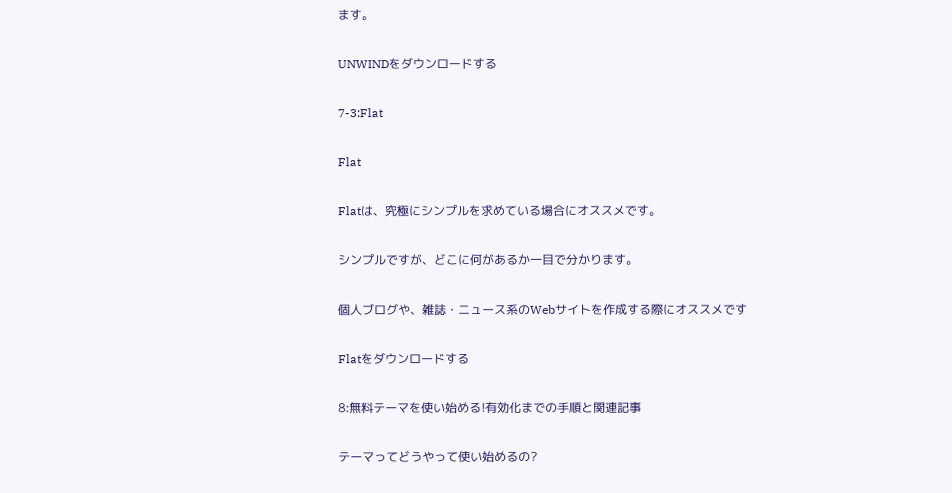ます。

UNWINDをダウンロードする

7-3:Flat

Flat

Flatは、究極にシンプルを求めている場合にオススメです。

シンプルですが、どこに何があるか一目で分かります。

個人ブログや、雑誌・ニュース系のWebサイトを作成する際にオススメです

Flatをダウンロードする

8:無料テーマを使い始める!有効化までの手順と関連記事

テーマってどうやって使い始めるの?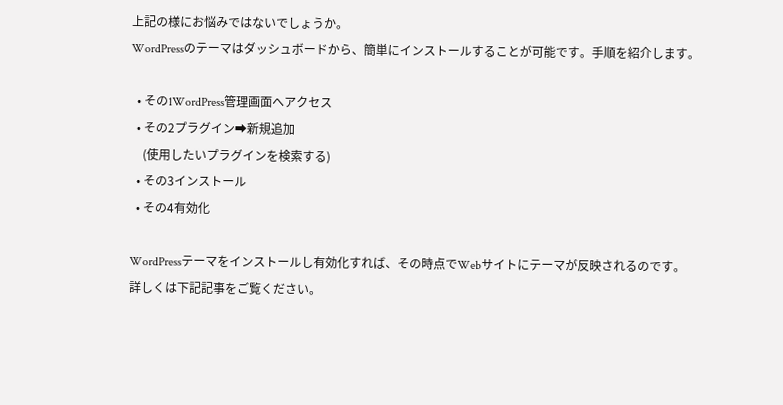上記の様にお悩みではないでしょうか。
WordPressのテーマはダッシュボードから、簡単にインストールすることが可能です。手順を紹介します。

  • その1WordPress管理画面へアクセス
  • その2プラグイン➡新規追加
    (使用したいプラグインを検索する)
  • その3インストール
  • その4有効化

WordPressテーマをインストールし有効化すれば、その時点でWebサイトにテーマが反映されるのです。
詳しくは下記記事をご覧ください。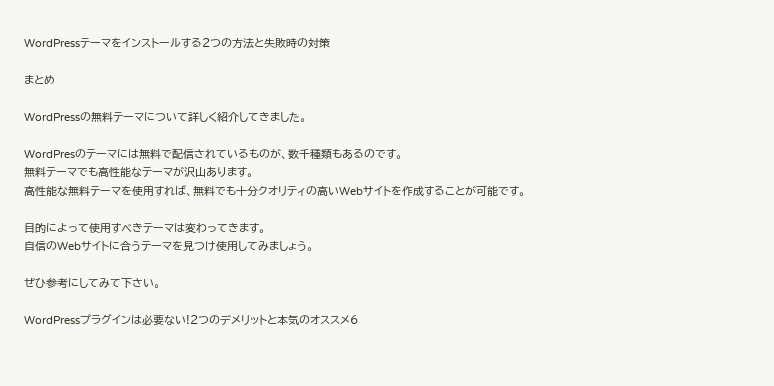WordPressテーマをインストールする2つの方法と失敗時の対策

まとめ

WordPressの無料テーマについて詳しく紹介してきました。

WordPresのテーマには無料で配信されているものが、数千種類もあるのです。
無料テーマでも高性能なテーマが沢山あります。
高性能な無料テーマを使用すれば、無料でも十分クオリティの高いWebサイトを作成することが可能です。

目的によって使用すべきテーマは変わってきます。
自信のWebサイトに合うテーマを見つけ使用してみましょう。

ぜひ参考にしてみて下さい。

WordPressプラグインは必要ない!2つのデメリットと本気のオススメ6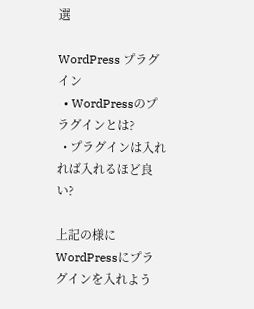選

WordPress プラグイン
  • WordPressのプラグインとは?
  • プラグインは入れれば入れるほど良い?

上記の様にWordPressにプラグインを入れよう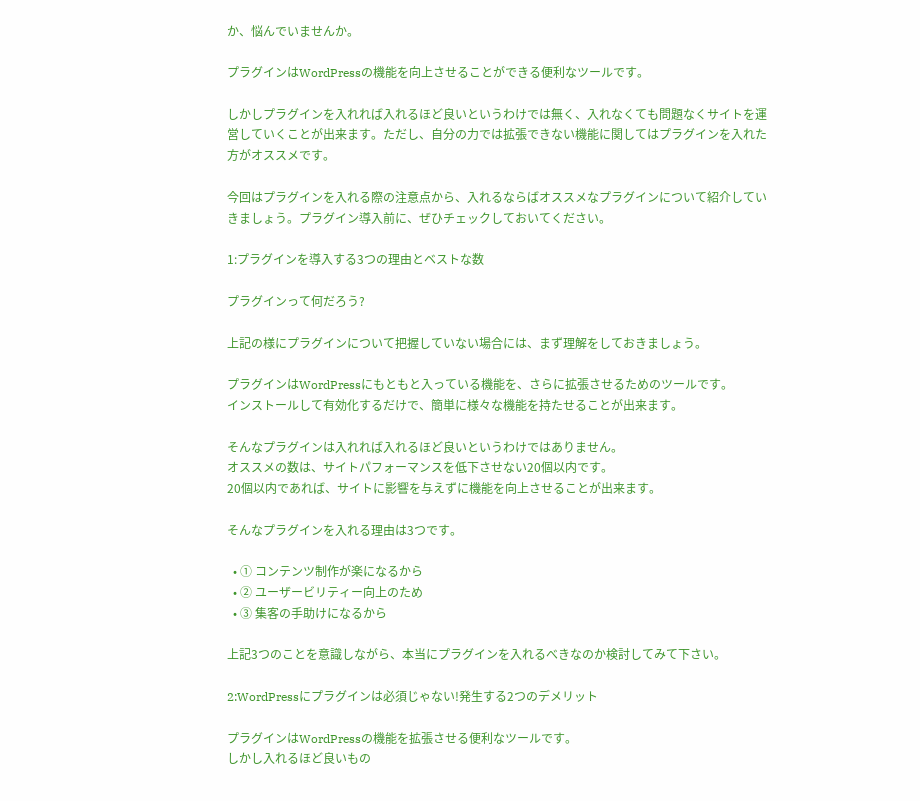か、悩んでいませんか。

プラグインはWordPressの機能を向上させることができる便利なツールです。

しかしプラグインを入れれば入れるほど良いというわけでは無く、入れなくても問題なくサイトを運営していくことが出来ます。ただし、自分の力では拡張できない機能に関してはプラグインを入れた方がオススメです。

今回はプラグインを入れる際の注意点から、入れるならばオススメなプラグインについて紹介していきましょう。プラグイン導入前に、ぜひチェックしておいてください。

1:プラグインを導入する3つの理由とベストな数

プラグインって何だろう?

上記の様にプラグインについて把握していない場合には、まず理解をしておきましょう。

プラグインはWordPressにもともと入っている機能を、さらに拡張させるためのツールです。
インストールして有効化するだけで、簡単に様々な機能を持たせることが出来ます。

そんなプラグインは入れれば入れるほど良いというわけではありません。
オススメの数は、サイトパフォーマンスを低下させない20個以内です。
20個以内であれば、サイトに影響を与えずに機能を向上させることが出来ます。

そんなプラグインを入れる理由は3つです。

  • ① コンテンツ制作が楽になるから
  • ② ユーザービリティー向上のため
  • ③ 集客の手助けになるから

上記3つのことを意識しながら、本当にプラグインを入れるべきなのか検討してみて下さい。

2:WordPressにプラグインは必須じゃない!発生する2つのデメリット

プラグインはWordPressの機能を拡張させる便利なツールです。
しかし入れるほど良いもの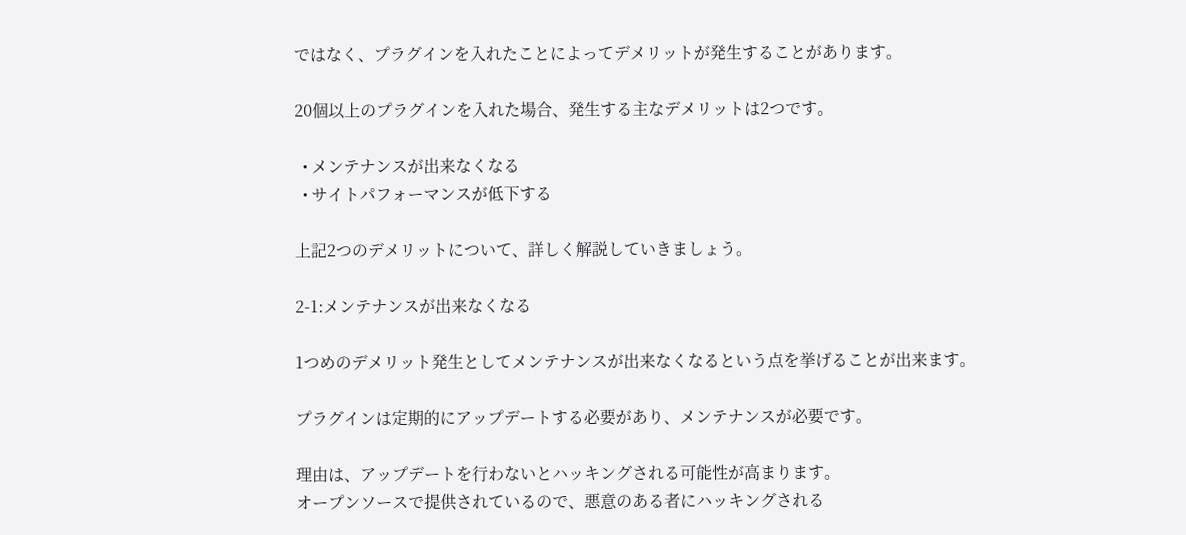ではなく、プラグインを入れたことによってデメリットが発生することがあります。

20個以上のプラグインを入れた場合、発生する主なデメリットは2つです。

  • メンテナンスが出来なくなる
  • サイトパフォーマンスが低下する

上記2つのデメリットについて、詳しく解説していきましょう。

2-1:メンテナンスが出来なくなる

1つめのデメリット発生としてメンテナンスが出来なくなるという点を挙げることが出来ます。

プラグインは定期的にアップデートする必要があり、メンテナンスが必要です。

理由は、アップデートを行わないとハッキングされる可能性が高まります。
オープンソースで提供されているので、悪意のある者にハッキングされる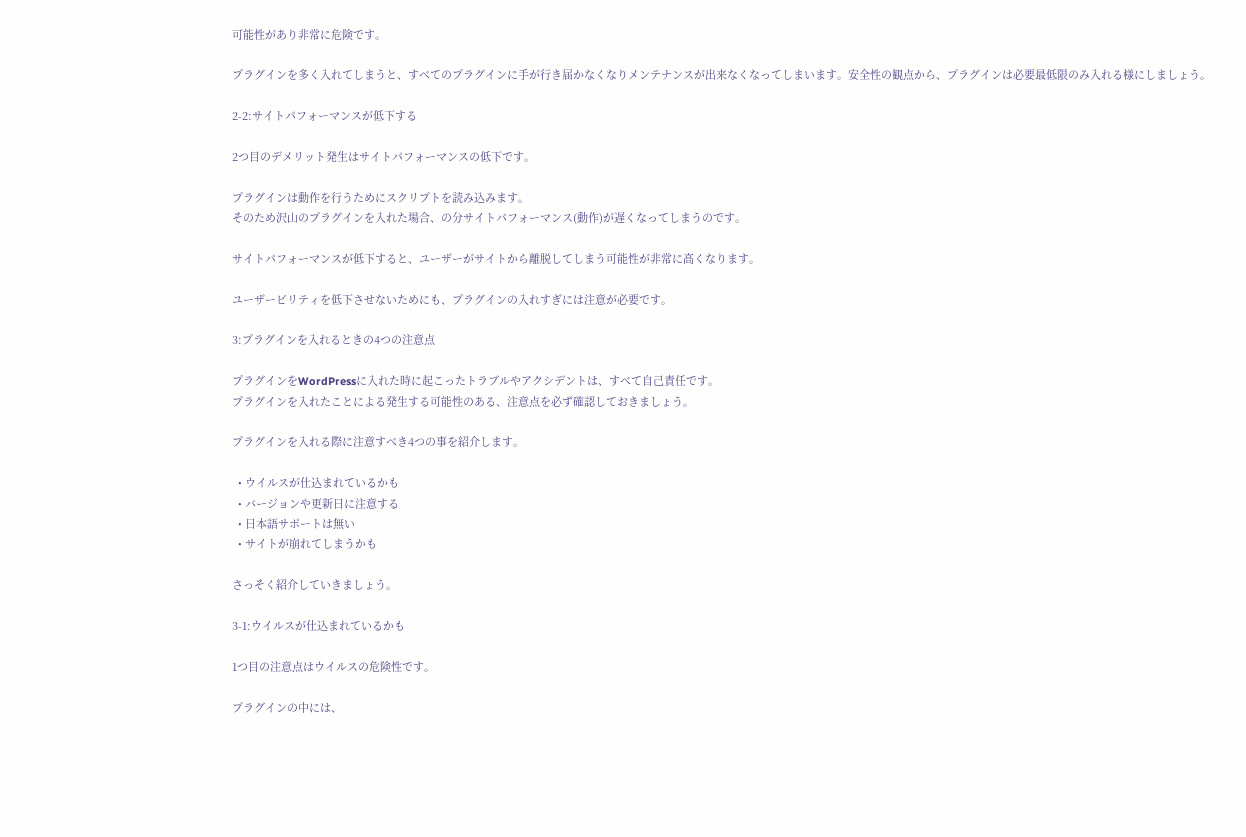可能性があり非常に危険です。

プラグインを多く入れてしまうと、すべてのプラグインに手が行き届かなくなりメンテナンスが出来なくなってしまいます。安全性の観点から、プラグインは必要最低限のみ入れる様にしましょう。

2-2:サイトパフォーマンスが低下する

2つ目のデメリット発生はサイトパフォーマンスの低下です。

プラグインは動作を行うためにスクリプトを読み込みます。
そのため沢山のプラグインを入れた場合、の分サイトパフォーマンス(動作)が遅くなってしまうのです。

サイトパフォーマンスが低下すると、ユーザーがサイトから離脱してしまう可能性が非常に高くなります。

ユーザービリティを低下させないためにも、プラグインの入れすぎには注意が必要です。

3:プラグインを入れるときの4つの注意点

プラグインをWordPressに入れた時に起こったトラブルやアクシデントは、すべて自己責任です。
プラグインを入れたことによる発生する可能性のある、注意点を必ず確認しておきましょう。

プラグインを入れる際に注意すべき4つの事を紹介します。

  • ウイルスが仕込まれているかも
  • バージョンや更新日に注意する
  • 日本語サポートは無い
  • サイトが崩れてしまうかも

さっそく紹介していきましょう。

3-1:ウイルスが仕込まれているかも

1つ目の注意点はウイルスの危険性です。

プラグインの中には、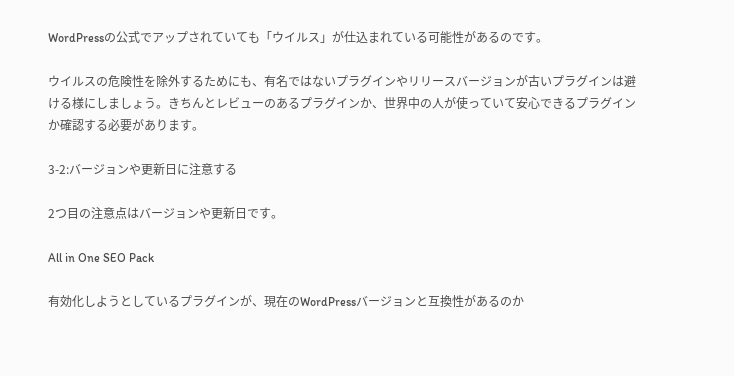WordPressの公式でアップされていても「ウイルス」が仕込まれている可能性があるのです。

ウイルスの危険性を除外するためにも、有名ではないプラグインやリリースバージョンが古いプラグインは避ける様にしましょう。きちんとレビューのあるプラグインか、世界中の人が使っていて安心できるプラグインか確認する必要があります。

3-2:バージョンや更新日に注意する

2つ目の注意点はバージョンや更新日です。

All in One SEO Pack

有効化しようとしているプラグインが、現在のWordPressバージョンと互換性があるのか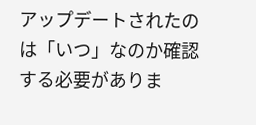アップデートされたのは「いつ」なのか確認する必要がありま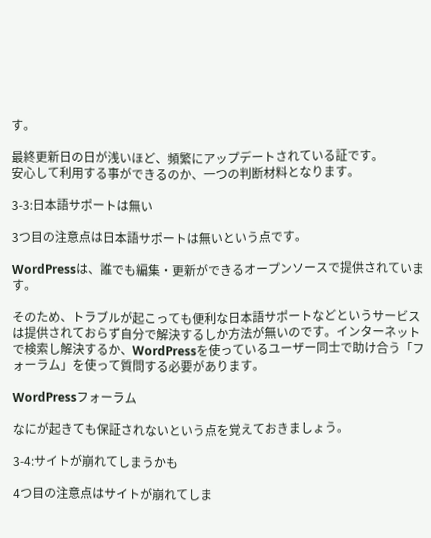す。

最終更新日の日が浅いほど、頻繁にアップデートされている証です。
安心して利用する事ができるのか、一つの判断材料となります。

3-3:日本語サポートは無い

3つ目の注意点は日本語サポートは無いという点です。

WordPressは、誰でも編集・更新ができるオープンソースで提供されています。

そのため、トラブルが起こっても便利な日本語サポートなどというサービスは提供されておらず自分で解決するしか方法が無いのです。インターネットで検索し解決するか、WordPressを使っているユーザー同士で助け合う「フォーラム」を使って質問する必要があります。

WordPressフォーラム

なにが起きても保証されないという点を覚えておきましょう。

3-4:サイトが崩れてしまうかも

4つ目の注意点はサイトが崩れてしま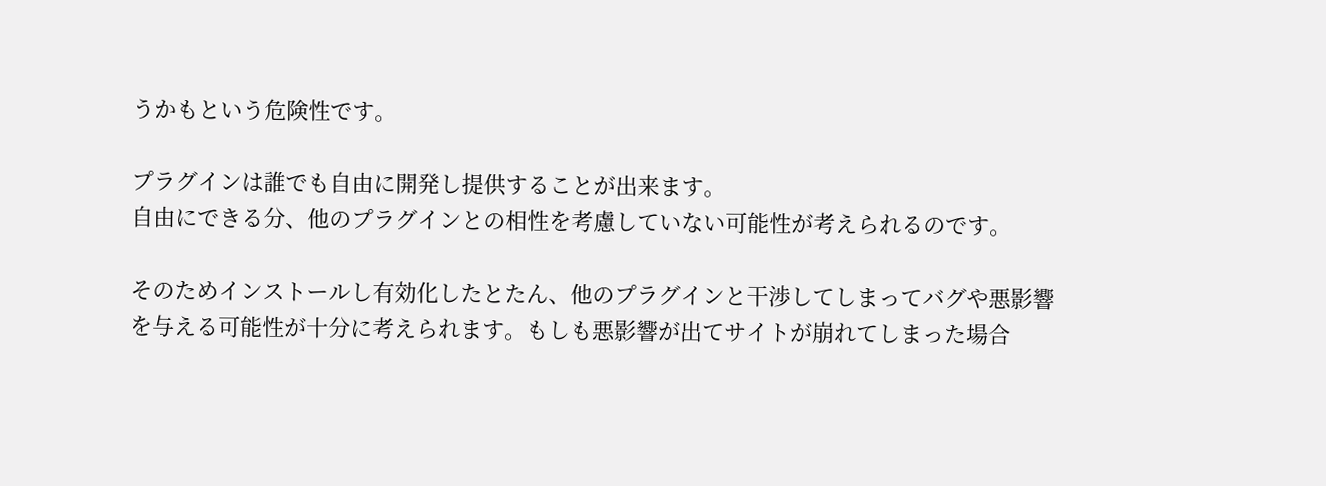うかもという危険性です。

プラグインは誰でも自由に開発し提供することが出来ます。
自由にできる分、他のプラグインとの相性を考慮していない可能性が考えられるのです。

そのためインストールし有効化したとたん、他のプラグインと干渉してしまってバグや悪影響を与える可能性が十分に考えられます。もしも悪影響が出てサイトが崩れてしまった場合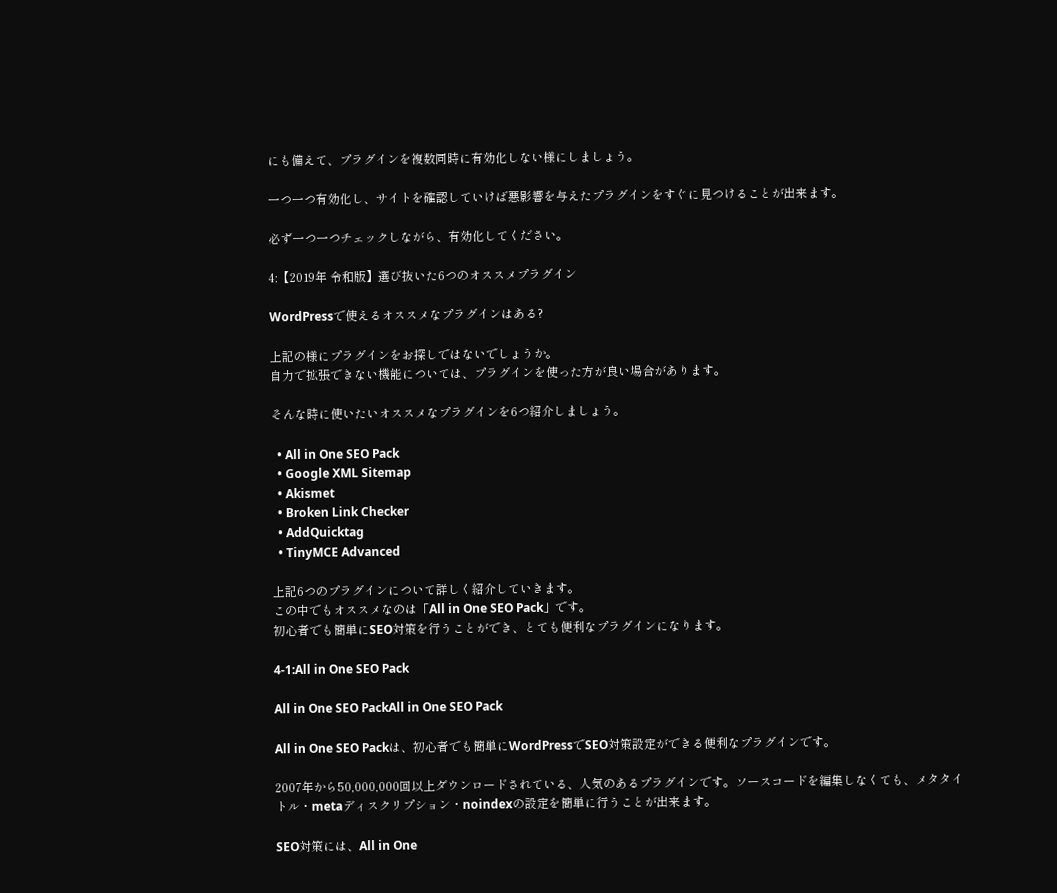にも備えて、プラグインを複数同時に有効化しない様にしましょう。

一つ一つ有効化し、サイトを確認していけば悪影響を与えたプラグインをすぐに見つけることが出来ます。

必ず一つ一つチェックしながら、有効化してください。

4:【2019年 令和版】選び抜いた6つのオススメプラグイン

WordPressで使えるオススメなプラグインはある?

上記の様にプラグインをお探しではないでしょうか。
自力で拡張できない機能については、プラグインを使った方が良い場合があります。

そんな時に使いたいオススメなプラグインを6つ紹介しましょう。

  • All in One SEO Pack
  • Google XML Sitemap
  • Akismet
  • Broken Link Checker
  • AddQuicktag
  • TinyMCE Advanced

上記6つのプラグインについて詳しく紹介していきます。
この中でもオススメなのは「All in One SEO Pack」です。
初心者でも簡単にSEO対策を行うことができ、とても便利なプラグインになります。

4-1:All in One SEO Pack

All in One SEO PackAll in One SEO Pack

All in One SEO Packは、初心者でも簡単にWordPressでSEO対策設定ができる便利なプラグインです。

2007年から50,000,000回以上ダウンロードされている、人気のあるプラグインです。ソースコードを編集しなくても、メタタイトル・metaディスクリプション・noindexの設定を簡単に行うことが出来ます。

SEO対策には、All in One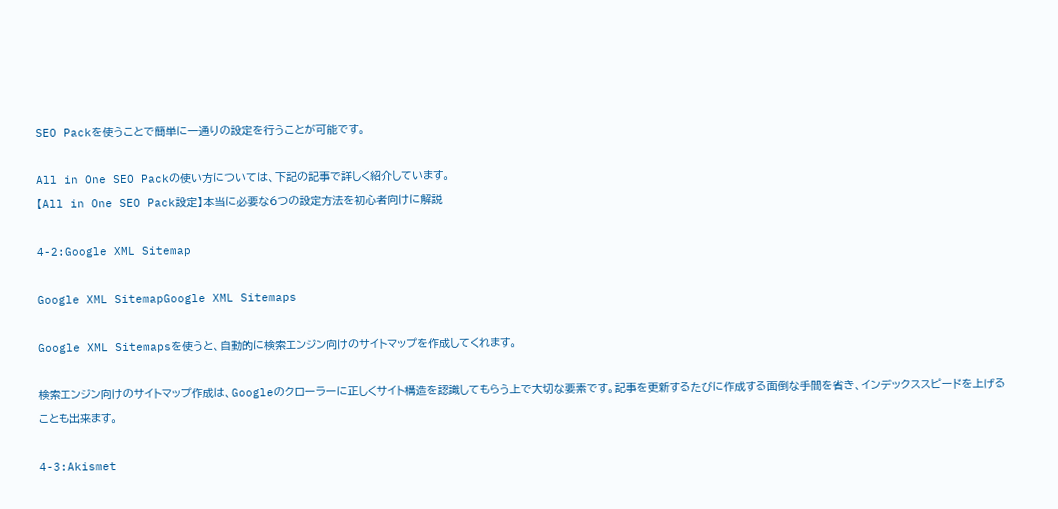SEO Packを使うことで簡単に一通りの設定を行うことが可能です。

All in One SEO Packの使い方については、下記の記事で詳しく紹介しています。
【All in One SEO Pack設定】本当に必要な6つの設定方法を初心者向けに解説

4-2:Google XML Sitemap

Google XML SitemapGoogle XML Sitemaps

Google XML Sitemapsを使うと、自動的に検索エンジン向けのサイトマップを作成してくれます。

検索エンジン向けのサイトマップ作成は、Googleのクローラーに正しくサイト構造を認識してもらう上で大切な要素です。記事を更新するたびに作成する面倒な手間を省き、インデックススピードを上げることも出来ます。

4-3:Akismet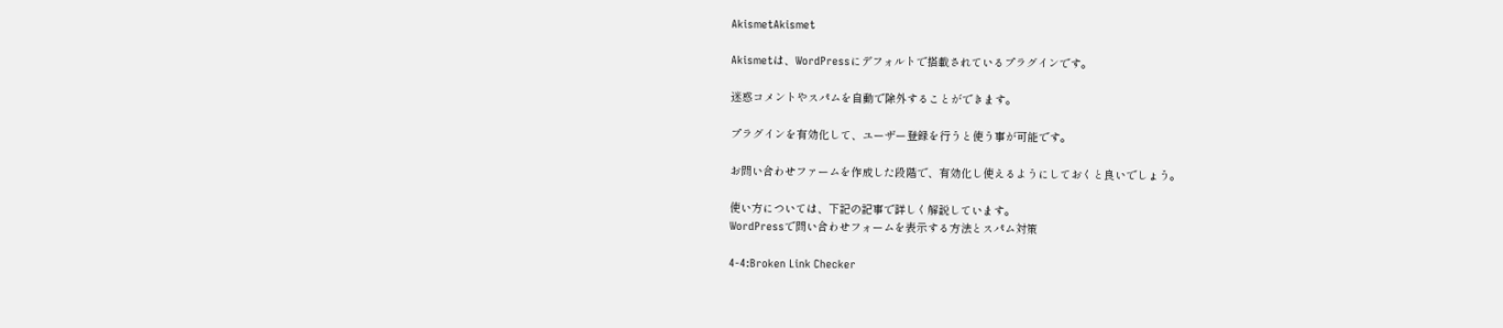AkismetAkismet

Akismetは、WordPressにデフォルトで搭載されているプラグインです。

迷惑コメントやスパムを自動で除外することができます。

プラグインを有効化して、ユーザー登録を行うと使う事が可能です。

お問い合わせファームを作成した段階で、有効化し使えるようにしておくと良いでしょう。

使い方については、下記の記事で詳しく解説しています。
WordPressで問い合わせフォームを表示する方法とスパム対策

4-4:Broken Link Checker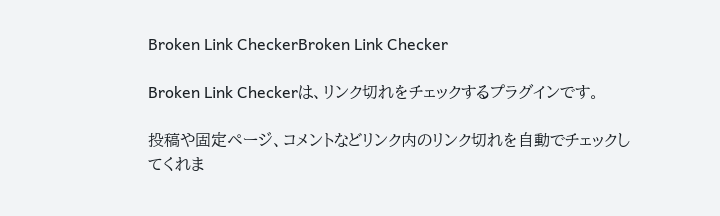Broken Link CheckerBroken Link Checker

Broken Link Checkerは、リンク切れをチェックするプラグインです。

投稿や固定ページ、コメントなどリンク内のリンク切れを自動でチェックしてくれま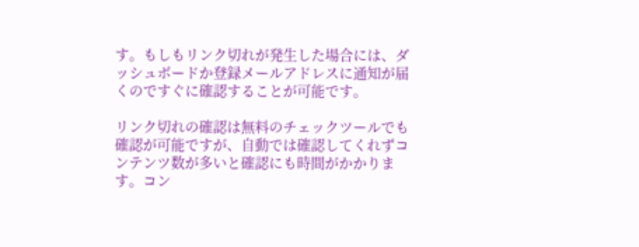す。もしもリンク切れが発生した場合には、ダッシュボードか登録メールアドレスに通知が届くのですぐに確認することが可能です。

リンク切れの確認は無料のチェックツールでも確認が可能ですが、自動では確認してくれずコンテンツ数が多いと確認にも時間がかかります。コン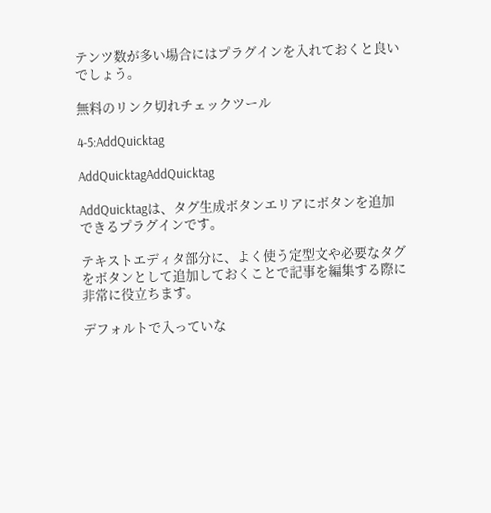テンツ数が多い場合にはプラグインを入れておくと良いでしょう。

無料のリンク切れチェックツール

4-5:AddQuicktag

AddQuicktagAddQuicktag

AddQuicktagは、タグ生成ボタンエリアにボタンを追加できるプラグインです。

テキストエディタ部分に、よく使う定型文や必要なタグをボタンとして追加しておくことで記事を編集する際に非常に役立ちます。

デフォルトで入っていな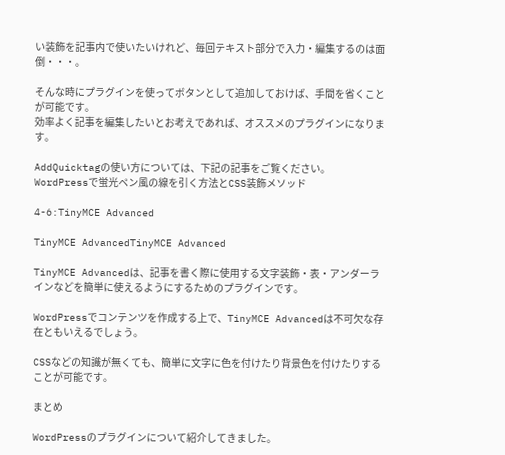い装飾を記事内で使いたいけれど、毎回テキスト部分で入力・編集するのは面倒・・・。

そんな時にプラグインを使ってボタンとして追加しておけば、手間を省くことが可能です。
効率よく記事を編集したいとお考えであれば、オススメのプラグインになります。

AddQuicktagの使い方については、下記の記事をご覧ください。
WordPressで蛍光ペン風の線を引く方法とCSS装飾メソッド

4-6:TinyMCE Advanced

TinyMCE AdvancedTinyMCE Advanced

TinyMCE Advancedは、記事を書く際に使用する文字装飾・表・アンダーラインなどを簡単に使えるようにするためのプラグインです。

WordPressでコンテンツを作成する上で、TinyMCE Advancedは不可欠な存在ともいえるでしょう。

CSSなどの知識が無くても、簡単に文字に色を付けたり背景色を付けたりすることが可能です。

まとめ

WordPressのプラグインについて紹介してきました。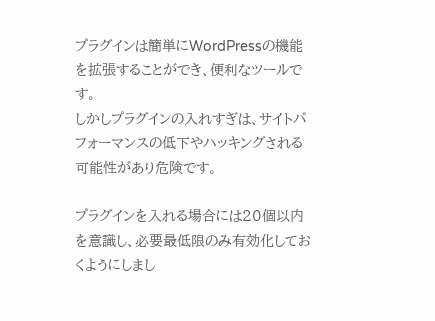プラグインは簡単にWordPressの機能を拡張することができ、便利なツールです。
しかしプラグインの入れすぎは、サイトパフォーマンスの低下やハッキングされる可能性があり危険です。

プラグインを入れる場合には20個以内を意識し、必要最低限のみ有効化しておくようにしまし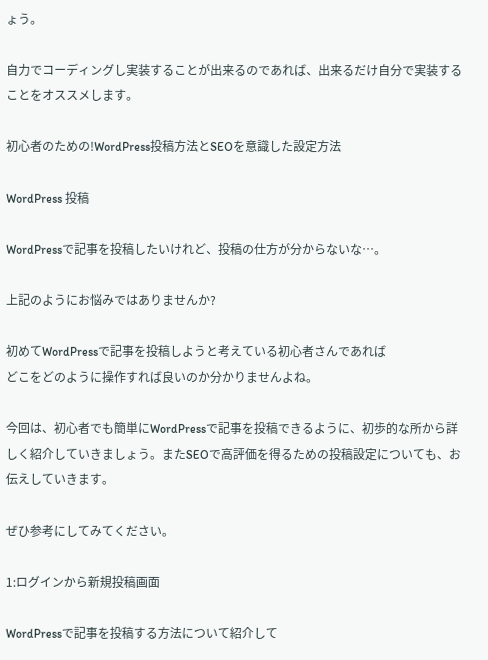ょう。

自力でコーディングし実装することが出来るのであれば、出来るだけ自分で実装することをオススメします。

初心者のための!WordPress投稿方法とSEOを意識した設定方法

WordPress 投稿

WordPressで記事を投稿したいけれど、投稿の仕方が分からないな…。

上記のようにお悩みではありませんか?

初めてWordPressで記事を投稿しようと考えている初心者さんであれば
どこをどのように操作すれば良いのか分かりませんよね。

今回は、初心者でも簡単にWordPressで記事を投稿できるように、初歩的な所から詳しく紹介していきましょう。またSEOで高評価を得るための投稿設定についても、お伝えしていきます。

ぜひ参考にしてみてください。

1:ログインから新規投稿画面

WordPressで記事を投稿する方法について紹介して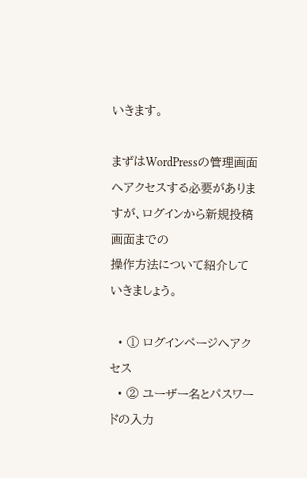いきます。

まずはWordPressの管理画面へアクセスする必要がありますが、ログインから新規投稿画面までの
操作方法について紹介していきましょう。

  • ① ログインページへアクセス
  • ② ユーザー名とパスワードの入力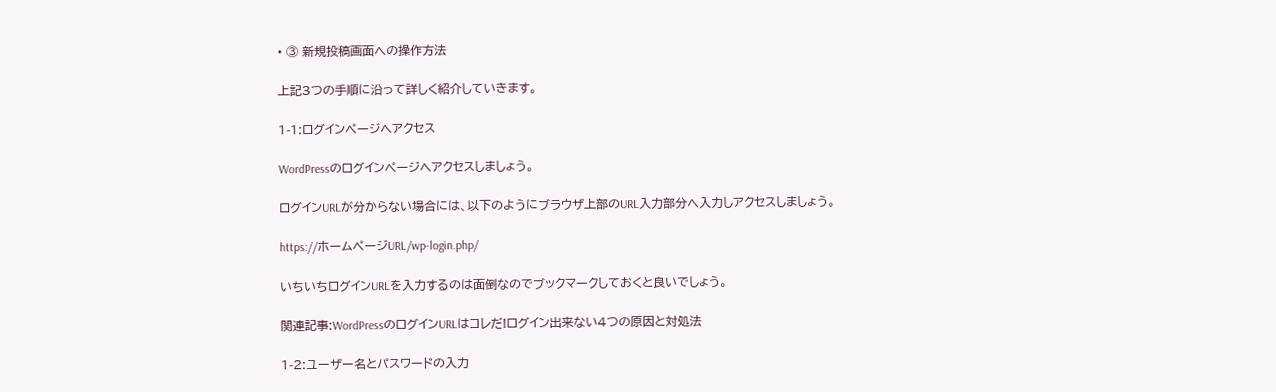• ③ 新規投稿画面への操作方法

上記3つの手順に沿って詳しく紹介していきます。

1-1:ログインページへアクセス

WordPressのログインページへアクセスしましょう。

ログインURLが分からない場合には、以下のようにブラウザ上部のURL入力部分へ入力しアクセスしましょう。

https://ホームページURL/wp-login.php/

いちいちログインURLを入力するのは面倒なのでブックマークしておくと良いでしょう。

関連記事:WordPressのログインURLはコレだ!ログイン出来ない4つの原因と対処法

1-2:ユーザー名とパスワードの入力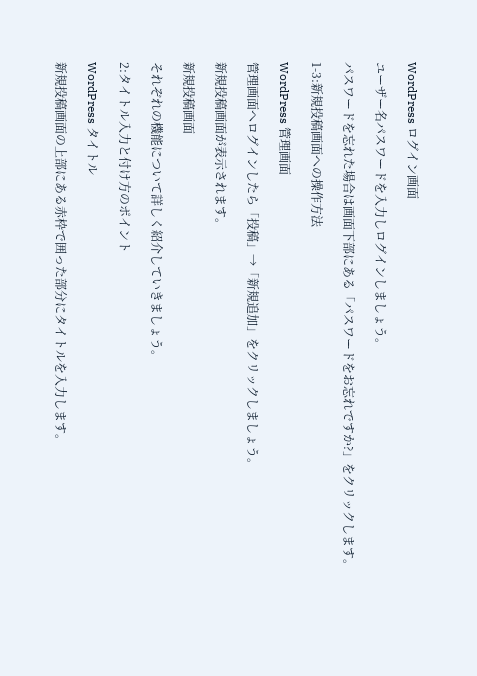WordPress ログイン画面

ユーザー名パスワードを入力しログインしましょう。

パスワードを忘れた場合は画面下部にある「パスワードをお忘れですか?」をクリックします。

1-3:新規投稿画面への操作方法

WordPress 管理画面

管理画面へログインしたら「投稿」→「新規追加」をクリックしましょう。

新規投稿画面が表示されます。

新規投稿画面

それぞれの機能について詳しく紹介していきましょう。

2:タイトル入力と付け方のポイント

WordPress タイトル

新規投稿画面の上部にある赤枠で囲った部分にタイトルを入力します。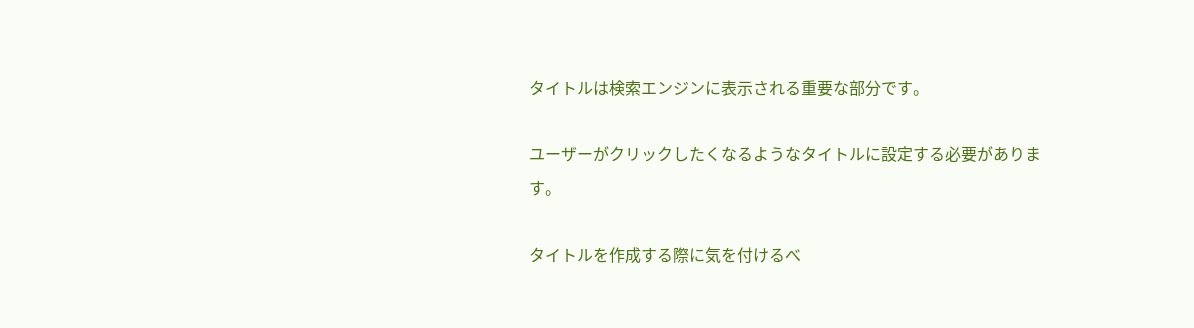タイトルは検索エンジンに表示される重要な部分です。

ユーザーがクリックしたくなるようなタイトルに設定する必要があります。

タイトルを作成する際に気を付けるべ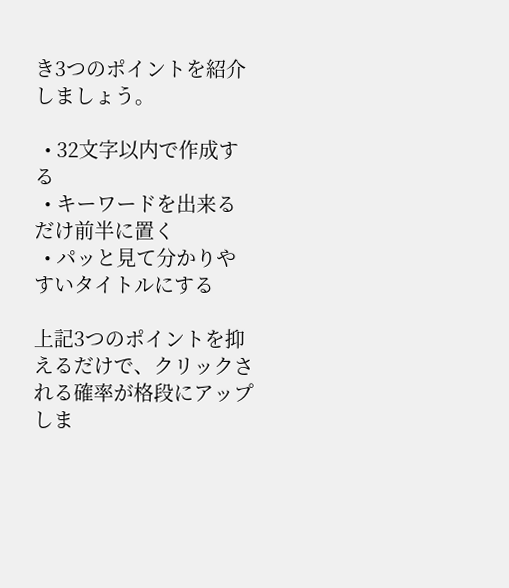き3つのポイントを紹介しましょう。

  • 32文字以内で作成する
  • キーワードを出来るだけ前半に置く
  • パッと見て分かりやすいタイトルにする

上記3つのポイントを抑えるだけで、クリックされる確率が格段にアップしま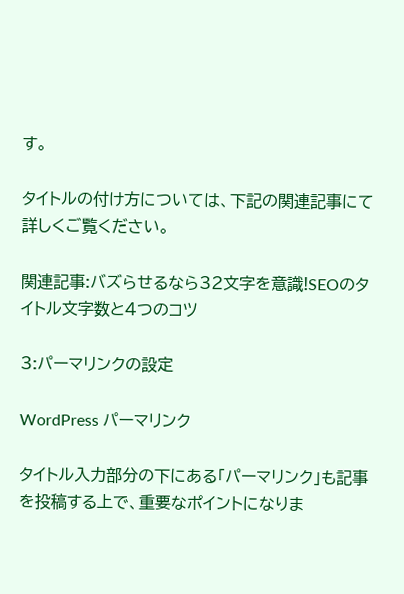す。

タイトルの付け方については、下記の関連記事にて詳しくご覧ください。

関連記事:バズらせるなら32文字を意識!SEOのタイトル文字数と4つのコツ

3:パーマリンクの設定

WordPress パーマリンク

タイトル入力部分の下にある「パーマリンク」も記事を投稿する上で、重要なポイントになりま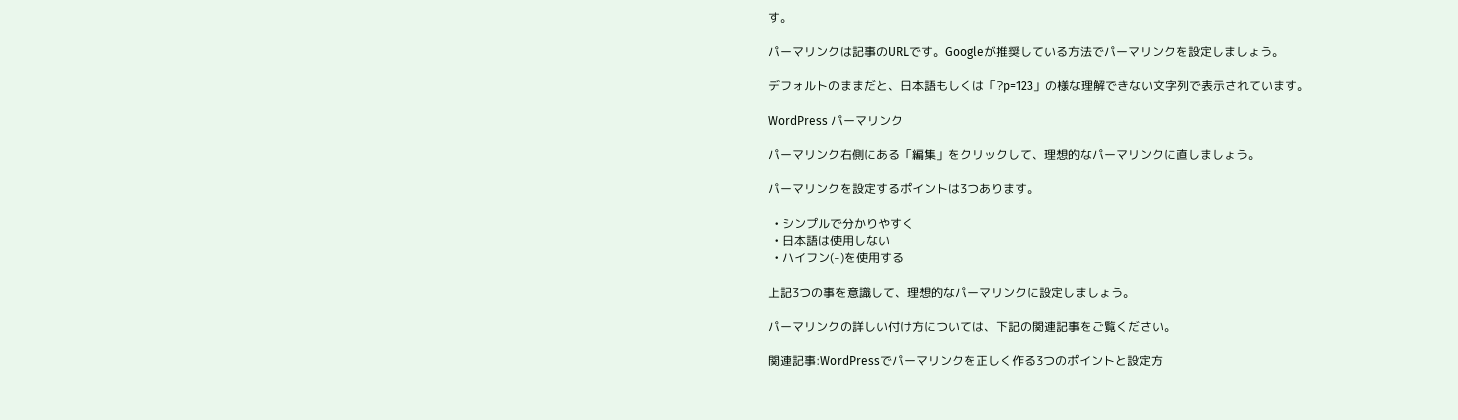す。

パーマリンクは記事のURLです。Googleが推奨している方法でパーマリンクを設定しましょう。

デフォルトのままだと、日本語もしくは「?p=123」の様な理解できない文字列で表示されています。

WordPress パーマリンク

パーマリンク右側にある「編集」をクリックして、理想的なパーマリンクに直しましょう。

パーマリンクを設定するポイントは3つあります。

  • シンプルで分かりやすく
  • 日本語は使用しない
  • ハイフン(-)を使用する

上記3つの事を意識して、理想的なパーマリンクに設定しましょう。

パーマリンクの詳しい付け方については、下記の関連記事をご覧ください。

関連記事:WordPressでパーマリンクを正しく作る3つのポイントと設定方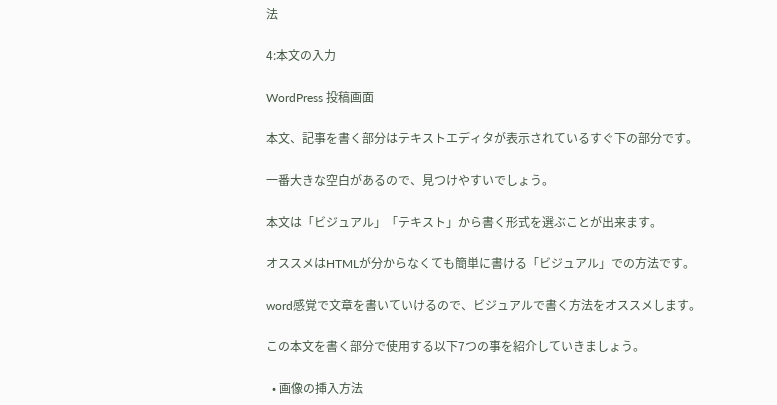法

4:本文の入力

WordPress 投稿画面

本文、記事を書く部分はテキストエディタが表示されているすぐ下の部分です。

一番大きな空白があるので、見つけやすいでしょう。

本文は「ビジュアル」「テキスト」から書く形式を選ぶことが出来ます。

オススメはHTMLが分からなくても簡単に書ける「ビジュアル」での方法です。

word感覚で文章を書いていけるので、ビジュアルで書く方法をオススメします。

この本文を書く部分で使用する以下7つの事を紹介していきましょう。

  • 画像の挿入方法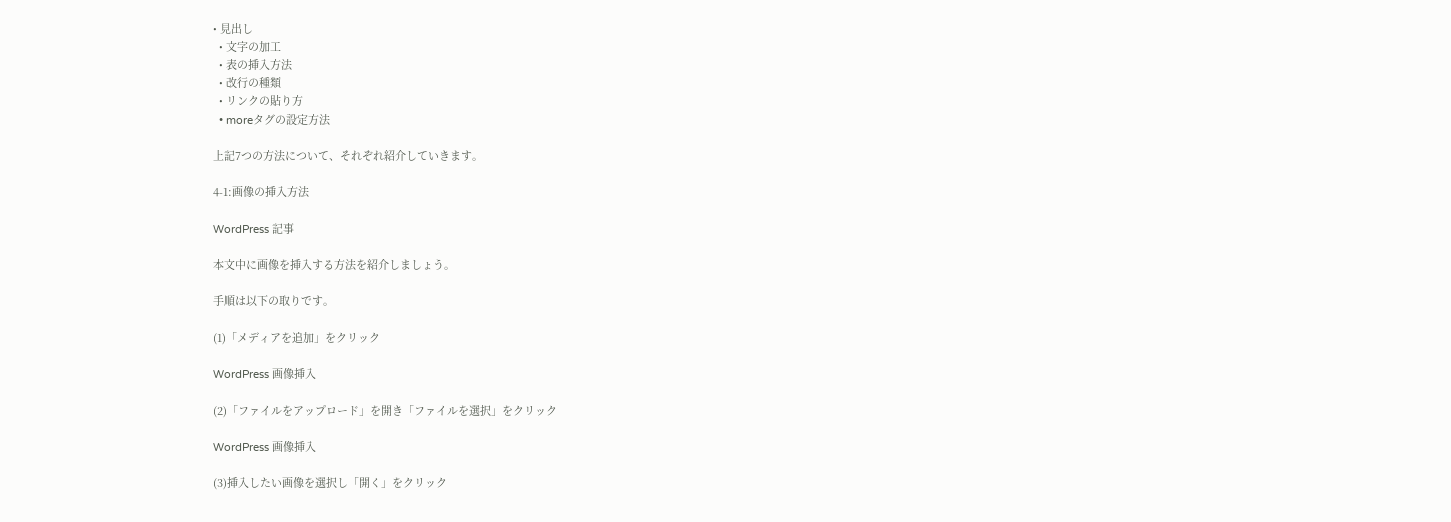• 見出し
  • 文字の加工
  • 表の挿入方法
  • 改行の種類
  • リンクの貼り方
  • moreタグの設定方法

上記7つの方法について、それぞれ紹介していきます。

4-1:画像の挿入方法

WordPress 記事

本文中に画像を挿入する方法を紹介しましょう。

手順は以下の取りです。

(1)「メディアを追加」をクリック

WordPress 画像挿入

(2)「ファイルをアップロード」を開き「ファイルを選択」をクリック

WordPress 画像挿入

(3)挿入したい画像を選択し「開く」をクリック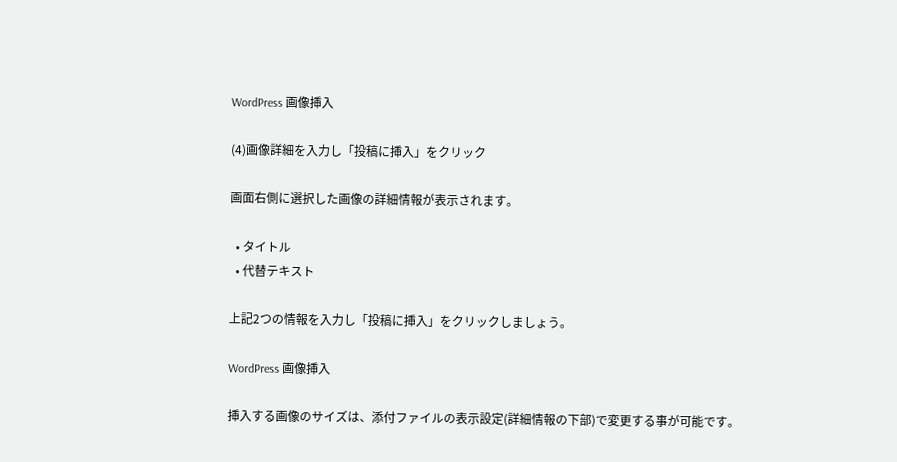WordPress 画像挿入

(4)画像詳細を入力し「投稿に挿入」をクリック

画面右側に選択した画像の詳細情報が表示されます。

  • タイトル
  • 代替テキスト

上記2つの情報を入力し「投稿に挿入」をクリックしましょう。

WordPress 画像挿入

挿入する画像のサイズは、添付ファイルの表示設定(詳細情報の下部)で変更する事が可能です。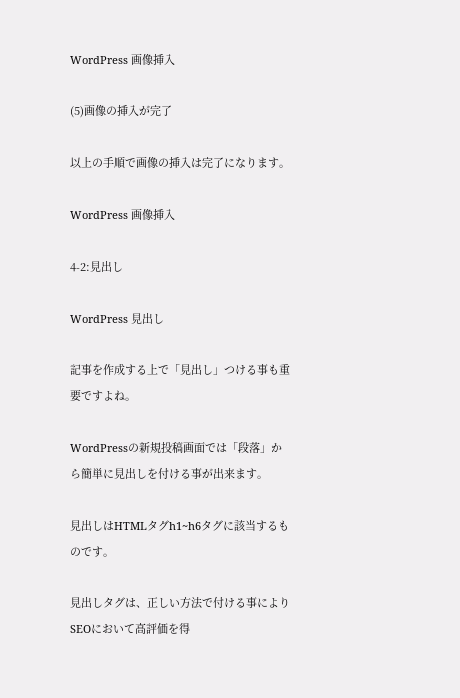WordPress 画像挿入

(5)画像の挿入が完了

以上の手順で画像の挿入は完了になります。

WordPress 画像挿入

4-2:見出し

WordPress 見出し

記事を作成する上で「見出し」つける事も重要ですよね。

WordPressの新規投稿画面では「段落」から簡単に見出しを付ける事が出来ます。

見出しはHTMLタグh1~h6タグに該当するものです。

見出しタグは、正しい方法で付ける事によりSEOにおいて高評価を得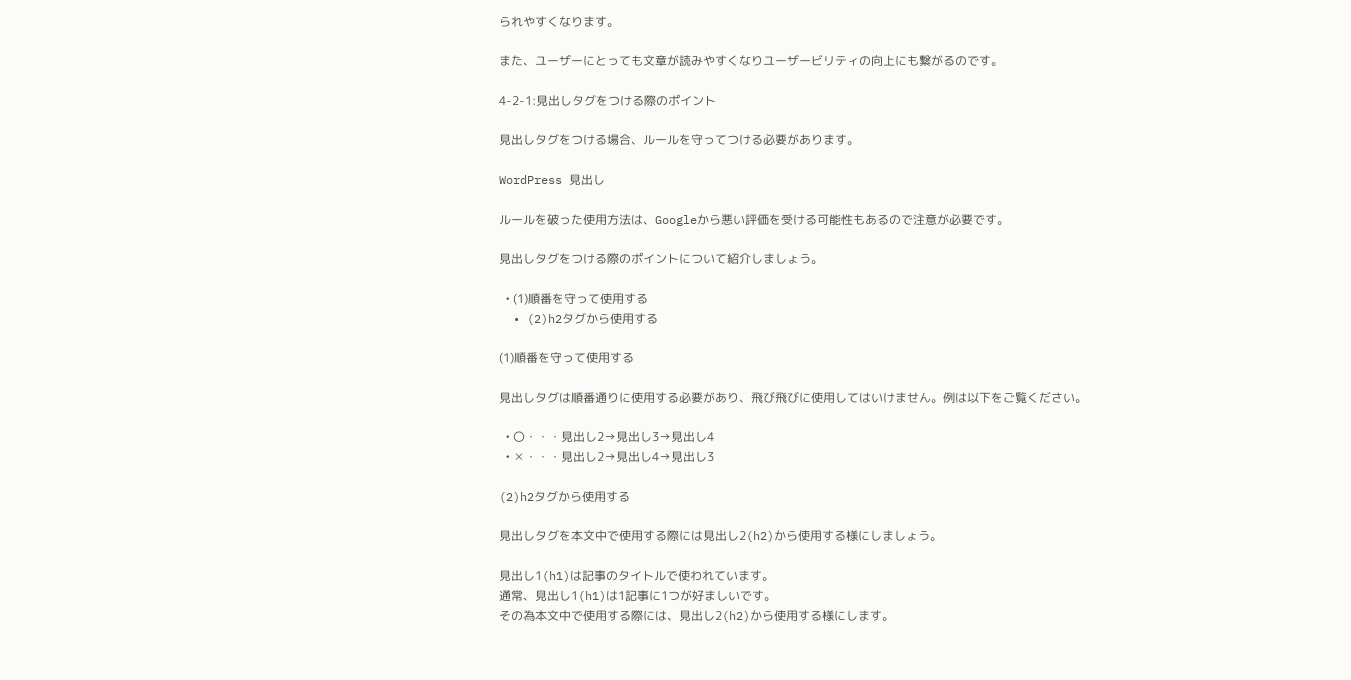られやすくなります。

また、ユーザーにとっても文章が読みやすくなりユーザービリティの向上にも繋がるのです。

4-2-1:見出しタグをつける際のポイント

見出しタグをつける場合、ルールを守ってつける必要があります。

WordPress 見出し

ルールを破った使用方法は、Googleから悪い評価を受ける可能性もあるので注意が必要です。

見出しタグをつける際のポイントについて紹介しましょう。

  • (1)順番を守って使用する
  • (2)h2タグから使用する

(1)順番を守って使用する

見出しタグは順番通りに使用する必要があり、飛び飛びに使用してはいけません。例は以下をご覧ください。

  • 〇・・・見出し2→見出し3→見出し4
  • ✕・・・見出し2→見出し4→見出し3

(2)h2タグから使用する

見出しタグを本文中で使用する際には見出し2(h2)から使用する様にしましょう。

見出し1(h1)は記事のタイトルで使われています。
通常、見出し1(h1)は1記事に1つが好ましいです。
その為本文中で使用する際には、見出し2(h2)から使用する様にします。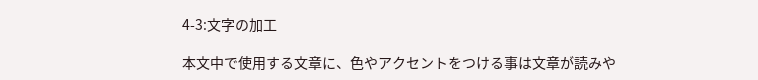4-3:文字の加工

本文中で使用する文章に、色やアクセントをつける事は文章が読みや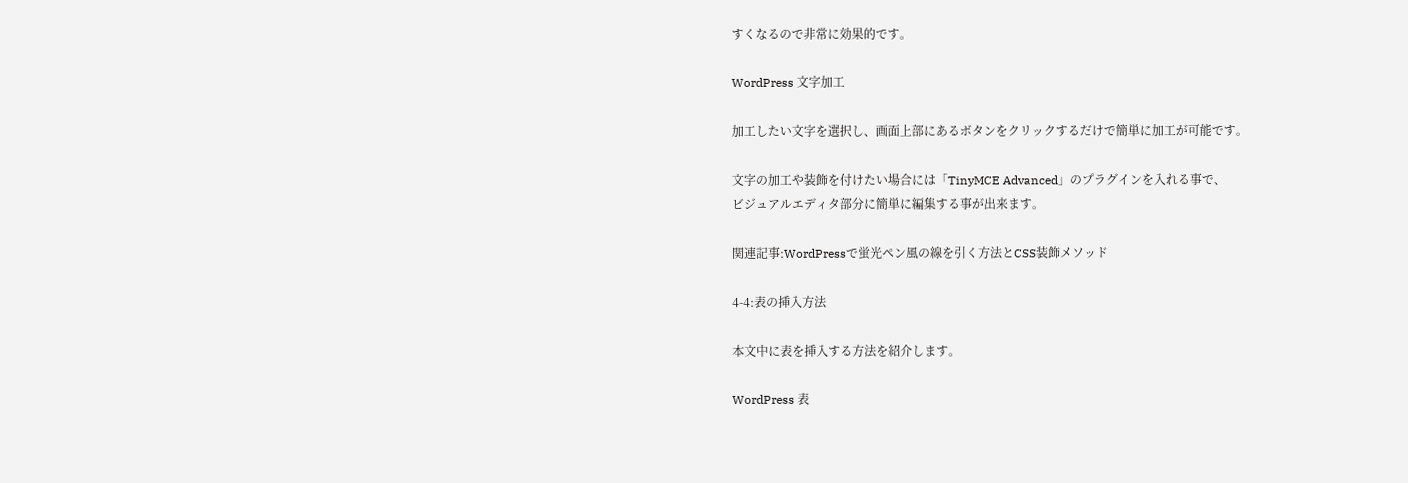すくなるので非常に効果的です。

WordPress 文字加工

加工したい文字を選択し、画面上部にあるボタンをクリックするだけで簡単に加工が可能です。

文字の加工や装飾を付けたい場合には「TinyMCE Advanced」のプラグインを入れる事で、
ビジュアルエディタ部分に簡単に編集する事が出来ます。

関連記事:WordPressで蛍光ペン風の線を引く方法とCSS装飾メソッド

4-4:表の挿入方法

本文中に表を挿入する方法を紹介します。

WordPress 表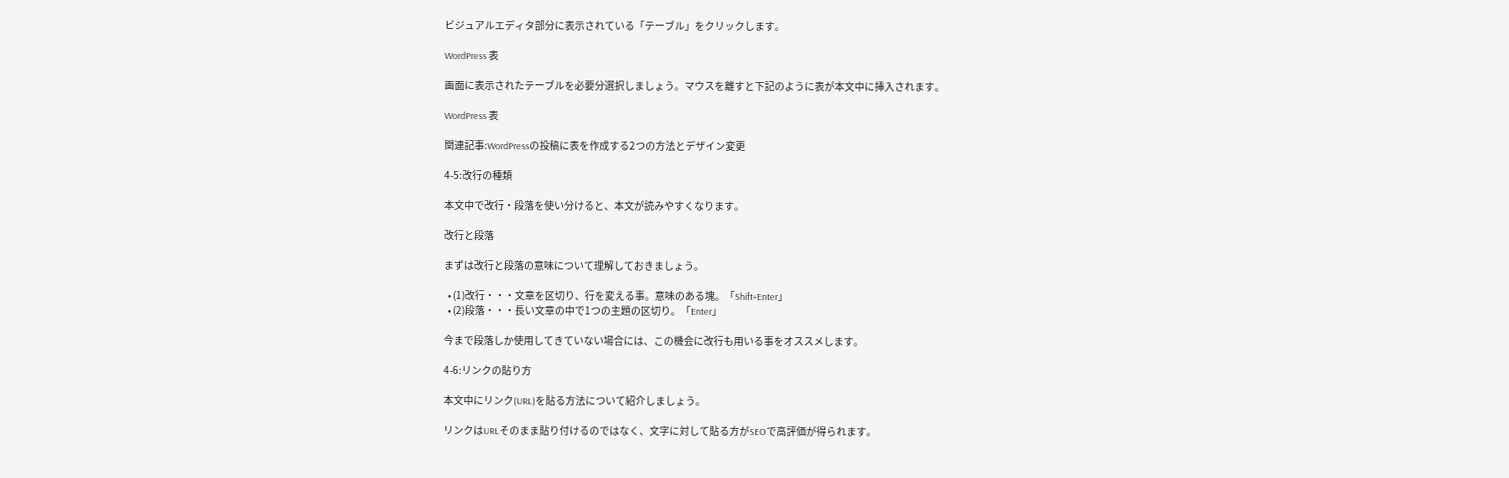ビジュアルエディタ部分に表示されている「テーブル」をクリックします。

WordPress 表

画面に表示されたテーブルを必要分選択しましょう。マウスを離すと下記のように表が本文中に挿入されます。

WordPress 表

関連記事:WordPressの投稿に表を作成する2つの方法とデザイン変更

4-5:改行の種類

本文中で改行・段落を使い分けると、本文が読みやすくなります。

改行と段落

まずは改行と段落の意味について理解しておきましょう。

  • (1)改行・・・文章を区切り、行を変える事。意味のある塊。「Shift+Enter」
  • (2)段落・・・長い文章の中で1つの主題の区切り。「Enter」

今まで段落しか使用してきていない場合には、この機会に改行も用いる事をオススメします。

4-6:リンクの貼り方

本文中にリンク(URL)を貼る方法について紹介しましょう。

リンクはURLそのまま貼り付けるのではなく、文字に対して貼る方がSEOで高評価が得られます。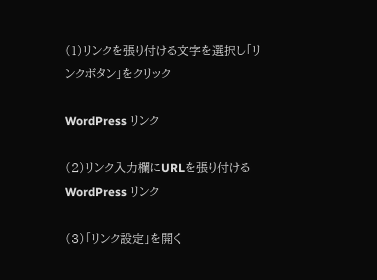(1)リンクを張り付ける文字を選択し「リンクボタン」をクリック

WordPress リンク

(2)リンク入力欄にURLを張り付けるWordPress リンク

(3)「リンク設定」を開く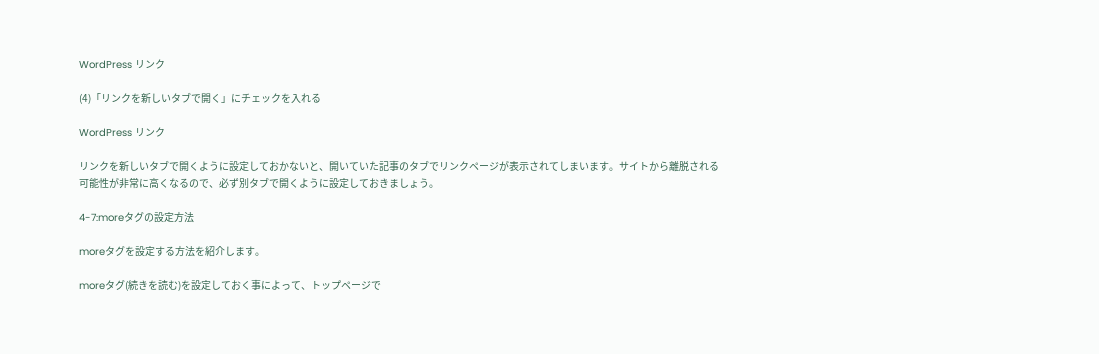WordPress リンク

(4)「リンクを新しいタブで開く」にチェックを入れる

WordPress リンク

リンクを新しいタブで開くように設定しておかないと、開いていた記事のタブでリンクページが表示されてしまいます。サイトから離脱される可能性が非常に高くなるので、必ず別タブで開くように設定しておきましょう。

4-7:moreタグの設定方法

moreタグを設定する方法を紹介します。

moreタグ(続きを読む)を設定しておく事によって、トップページで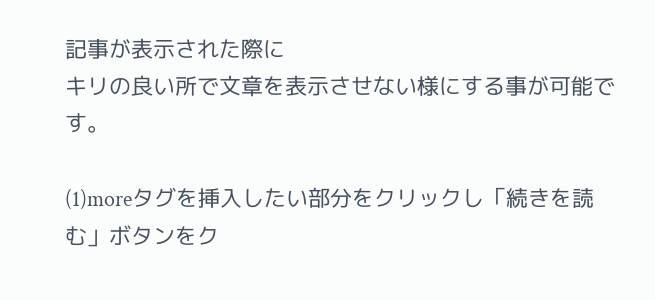記事が表示された際に
キリの良い所で文章を表示させない様にする事が可能です。

(1)moreタグを挿入したい部分をクリックし「続きを読む」ボタンをク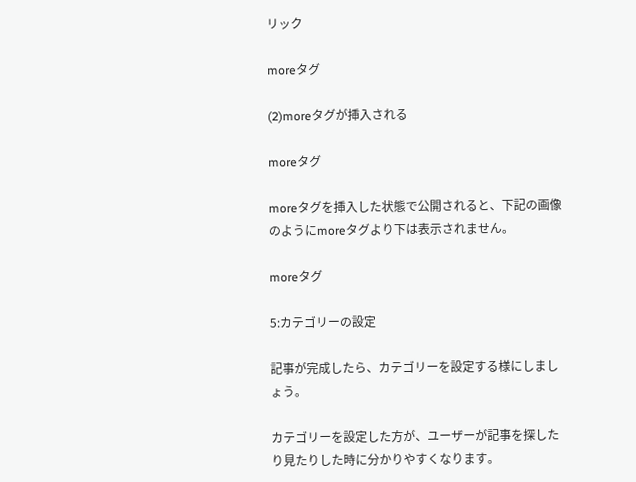リック

moreタグ

(2)moreタグが挿入される

moreタグ

moreタグを挿入した状態で公開されると、下記の画像のようにmoreタグより下は表示されません。

moreタグ

5:カテゴリーの設定

記事が完成したら、カテゴリーを設定する様にしましょう。

カテゴリーを設定した方が、ユーザーが記事を探したり見たりした時に分かりやすくなります。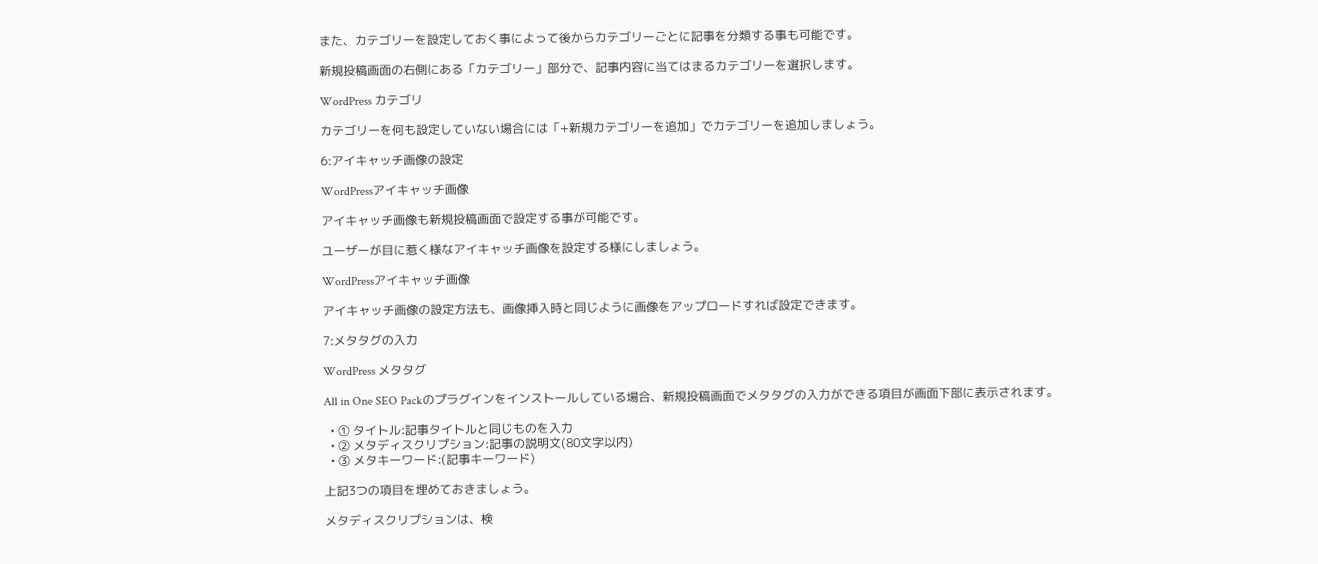また、カテゴリーを設定しておく事によって後からカテゴリーごとに記事を分類する事も可能です。

新規投稿画面の右側にある「カテゴリー」部分で、記事内容に当てはまるカテゴリーを選択します。

WordPress カテゴリ

カテゴリーを何も設定していない場合には「+新規カテゴリーを追加」でカテゴリーを追加しましょう。

6:アイキャッチ画像の設定

WordPressアイキャッチ画像

アイキャッチ画像も新規投稿画面で設定する事が可能です。

ユーザーが目に惹く様なアイキャッチ画像を設定する様にしましょう。

WordPressアイキャッチ画像

アイキャッチ画像の設定方法も、画像挿入時と同じように画像をアップロードすれば設定できます。

7:メタタグの入力

WordPress メタタグ

All in One SEO Packのプラグインをインストールしている場合、新規投稿画面でメタタグの入力ができる項目が画面下部に表示されます。

  • ① タイトル:記事タイトルと同じものを入力
  • ② メタディスクリプション:記事の説明文(80文字以内)
  • ③ メタキーワード:(記事キーワード)

上記3つの項目を埋めておきましょう。

メタディスクリプションは、検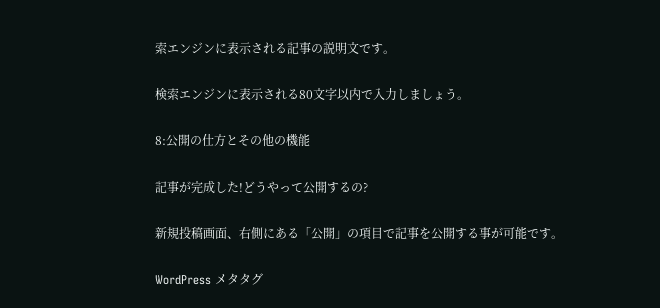索エンジンに表示される記事の説明文です。

検索エンジンに表示される80文字以内で入力しましょう。

8:公開の仕方とその他の機能

記事が完成した!どうやって公開するの?

新規投稿画面、右側にある「公開」の項目で記事を公開する事が可能です。

WordPress メタタグ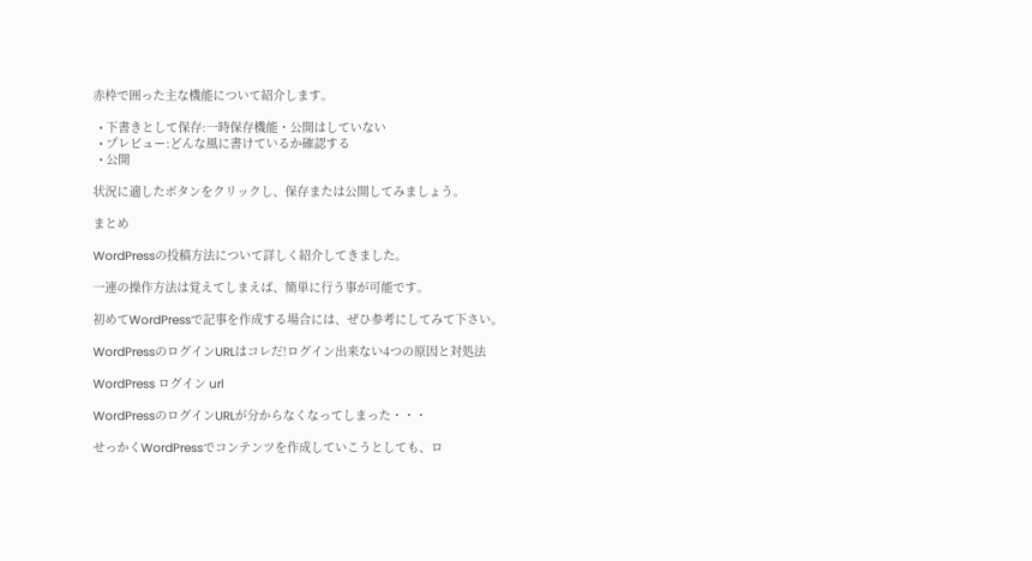赤枠で囲った主な機能について紹介します。

  • 下書きとして保存:一時保存機能・公開はしていない
  • プレビュー:どんな風に書けているか確認する
  • 公開

状況に適したボタンをクリックし、保存または公開してみましょう。

まとめ

WordPressの投稿方法について詳しく紹介してきました。

一連の操作方法は覚えてしまえば、簡単に行う事が可能です。

初めてWordPressで記事を作成する場合には、ぜひ参考にしてみて下さい。

WordPressのログインURLはコレだ!ログイン出来ない4つの原因と対処法

WordPress ログイン url

WordPressのログインURLが分からなくなってしまった・・・

せっかくWordPressでコンテンツを作成していこうとしても、ロ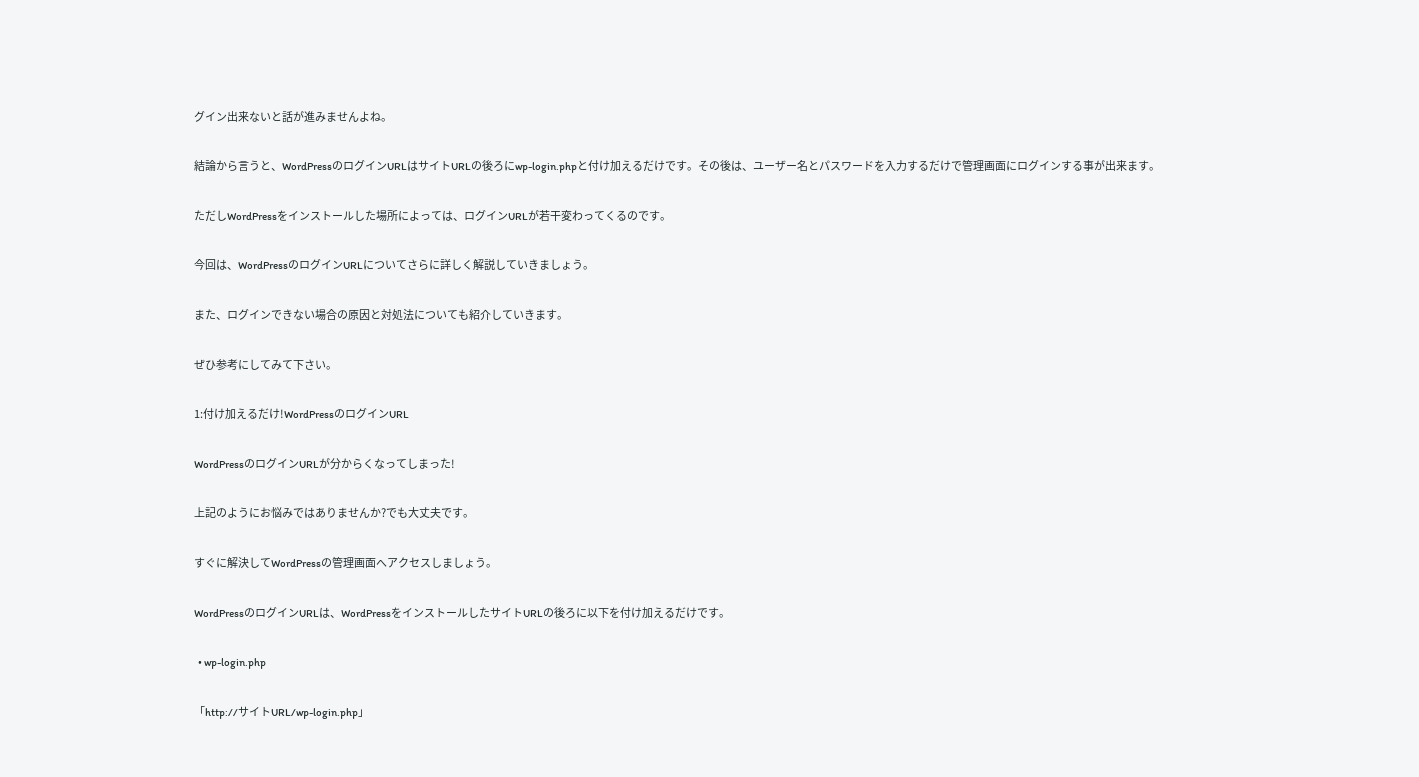グイン出来ないと話が進みませんよね。

結論から言うと、WordPressのログインURLはサイトURLの後ろにwp-login.phpと付け加えるだけです。その後は、ユーザー名とパスワードを入力するだけで管理画面にログインする事が出来ます。

ただしWordPressをインストールした場所によっては、ログインURLが若干変わってくるのです。

今回は、WordPressのログインURLについてさらに詳しく解説していきましょう。

また、ログインできない場合の原因と対処法についても紹介していきます。

ぜひ参考にしてみて下さい。

1:付け加えるだけ!WordPressのログインURL

WordPressのログインURLが分からくなってしまった!

上記のようにお悩みではありませんか?でも大丈夫です。

すぐに解決してWordPressの管理画面へアクセスしましょう。

WordPressのログインURLは、WordPressをインストールしたサイトURLの後ろに以下を付け加えるだけです。

  • wp-login.php

「http://サイトURL/wp-login.php」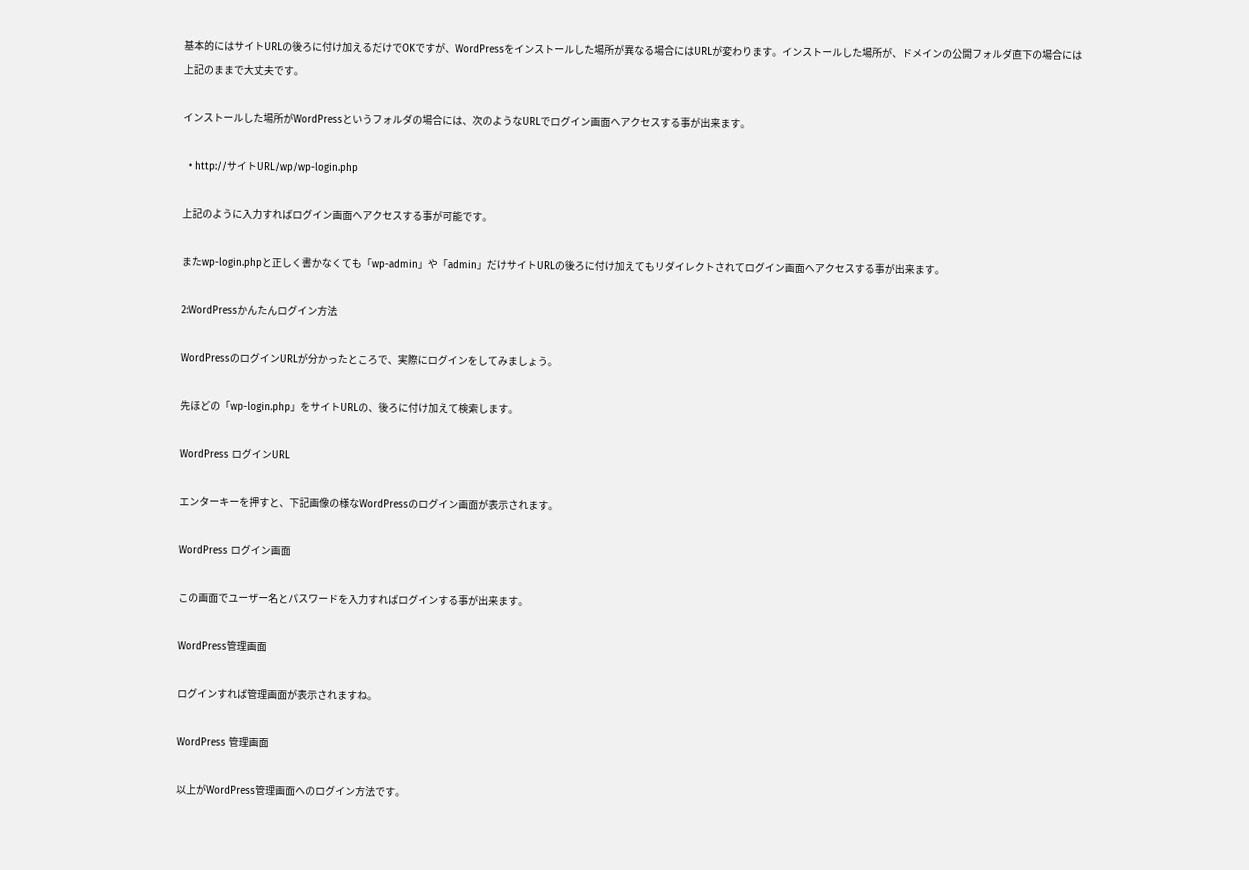基本的にはサイトURLの後ろに付け加えるだけでOKですが、WordPressをインストールした場所が異なる場合にはURLが変わります。インストールした場所が、ドメインの公開フォルダ直下の場合には上記のままで大丈夫です。

インストールした場所がWordPressというフォルダの場合には、次のようなURLでログイン画面へアクセスする事が出来ます。

  • http://サイトURL/wp/wp-login.php

上記のように入力すればログイン画面へアクセスする事が可能です。

またwp-login.phpと正しく書かなくても「wp-admin」や「admin」だけサイトURLの後ろに付け加えてもリダイレクトされてログイン画面へアクセスする事が出来ます。

2:WordPressかんたんログイン方法

WordPressのログインURLが分かったところで、実際にログインをしてみましょう。

先ほどの「wp-login.php」をサイトURLの、後ろに付け加えて検索します。

WordPress ログインURL

エンターキーを押すと、下記画像の様なWordPressのログイン画面が表示されます。

WordPress ログイン画面

この画面でユーザー名とパスワードを入力すればログインする事が出来ます。

WordPress管理画面

ログインすれば管理画面が表示されますね。

WordPress 管理画面

以上がWordPress管理画面へのログイン方法です。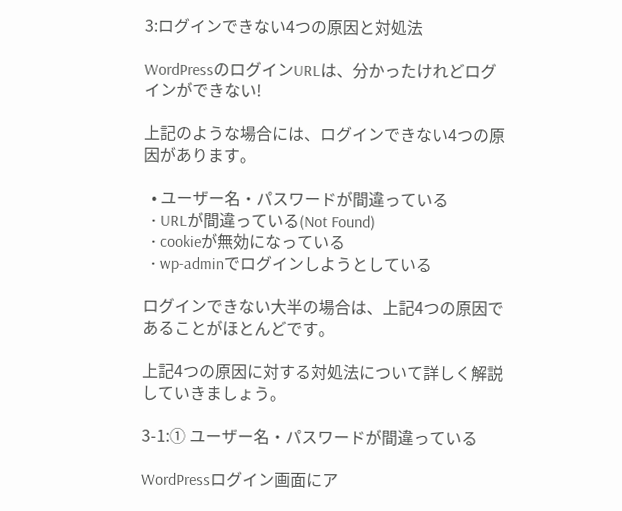3:ログインできない4つの原因と対処法

WordPressのログインURLは、分かったけれどログインができない!

上記のような場合には、ログインできない4つの原因があります。

  • ユーザー名・パスワードが間違っている
  • URLが間違っている(Not Found)
  • cookieが無効になっている
  • wp-adminでログインしようとしている

ログインできない大半の場合は、上記4つの原因であることがほとんどです。

上記4つの原因に対する対処法について詳しく解説していきましょう。

3-1:① ユーザー名・パスワードが間違っている

WordPressログイン画面にア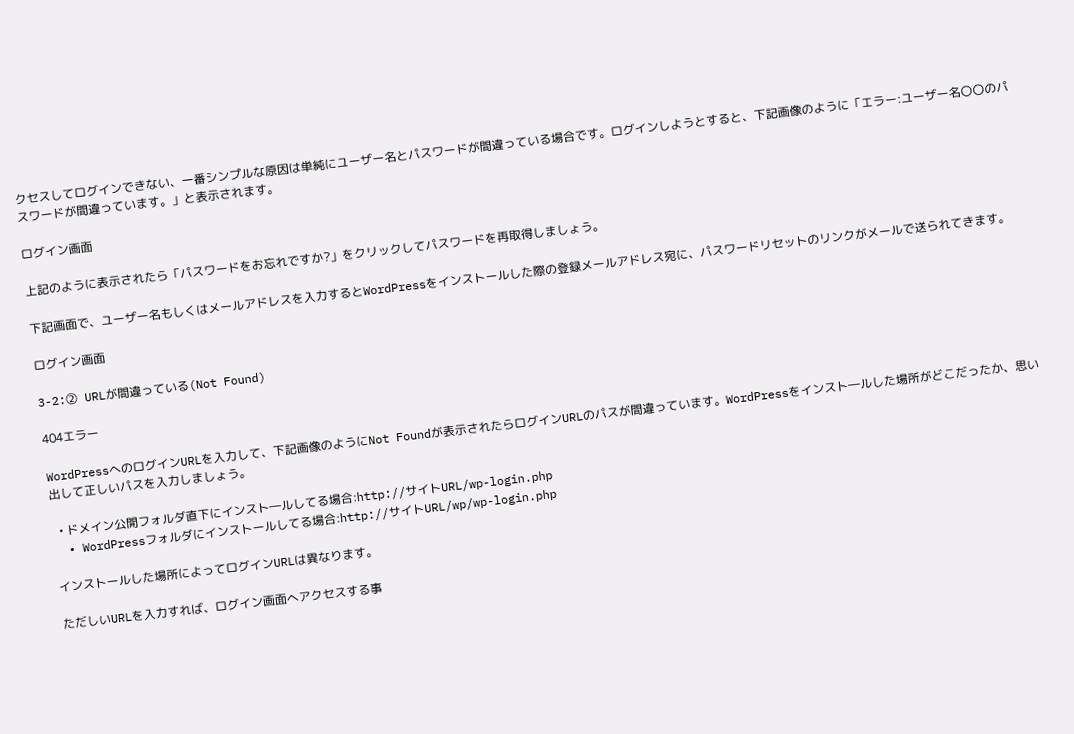クセスしてログインできない、一番シンプルな原因は単純にユーザー名とパスワードが間違っている場合です。ログインしようとすると、下記画像のように「エラー:ユーザー名〇〇のパスワードが間違っています。」と表示されます。

ログイン画面

上記のように表示されたら「パスワードをお忘れですか?」をクリックしてパスワードを再取得しましょう。

下記画面で、ユーザー名もしくはメールアドレスを入力するとWordPressをインストールした際の登録メールアドレス宛に、パスワードリセットのリンクがメールで送られてきます。

ログイン画面

3-2:② URLが間違っている(Not Found)

404エラー

WordPressへのログインURLを入力して、下記画像のようにNot Foundが表示されたらログインURLのパスが間違っています。WordPressをインスト―ルした場所がどこだったか、思い出して正しいパスを入力しましょう。

  • ドメイン公開フォルダ直下にインスト―ルしてる場合:http://サイトURL/wp-login.php
  • WordPressフォルダにインストールしてる場合:http://サイトURL/wp/wp-login.php

インストールした場所によってログインURLは異なります。

ただしいURLを入力すれば、ログイン画面へアクセスする事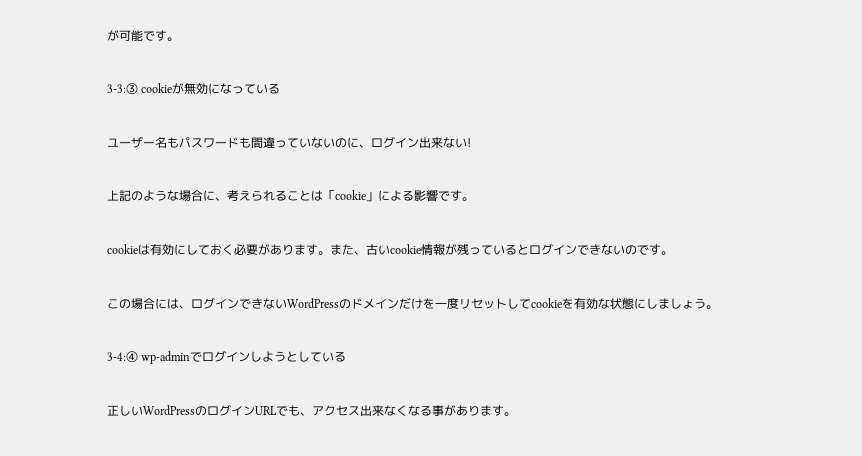が可能です。

3-3:③ cookieが無効になっている

ユーザー名もパスワードも間違っていないのに、ログイン出来ない!

上記のような場合に、考えられることは「cookie」による影響です。

cookieは有効にしておく必要があります。また、古いcookie情報が残っているとログインできないのです。

この場合には、ログインできないWordPressのドメインだけを一度リセットしてcookieを有効な状態にしましょう。

3-4:④ wp-adminでログインしようとしている

正しいWordPressのログインURLでも、アクセス出来なくなる事があります。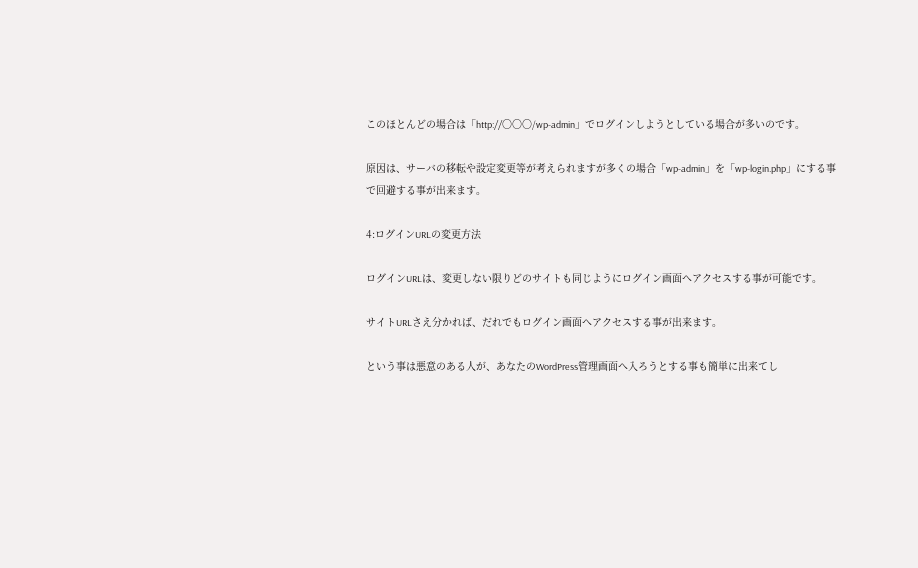このほとんどの場合は「http://〇〇〇/wp-admin」でログインしようとしている場合が多いのです。

原因は、サーバの移転や設定変更等が考えられますが多くの場合「wp-admin」を「wp-login.php」にする事で回避する事が出来ます。

4:ログインURLの変更方法

ログインURLは、変更しない限りどのサイトも同じようにログイン画面へアクセスする事が可能です。

サイトURLさえ分かれば、だれでもログイン画面へアクセスする事が出来ます。

という事は悪意のある人が、あなたのWordPress管理画面へ入ろうとする事も簡単に出来てし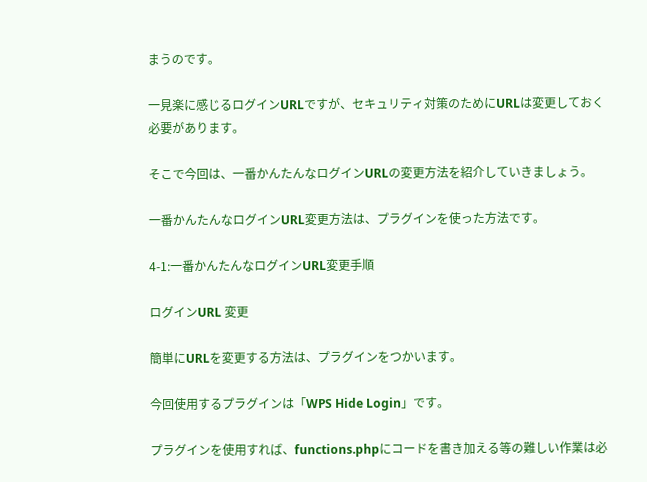まうのです。

一見楽に感じるログインURLですが、セキュリティ対策のためにURLは変更しておく必要があります。

そこで今回は、一番かんたんなログインURLの変更方法を紹介していきましょう。

一番かんたんなログインURL変更方法は、プラグインを使った方法です。

4-1:一番かんたんなログインURL変更手順

ログインURL 変更

簡単にURLを変更する方法は、プラグインをつかいます。

今回使用するプラグインは「WPS Hide Login」です。

プラグインを使用すれば、functions.phpにコードを書き加える等の難しい作業は必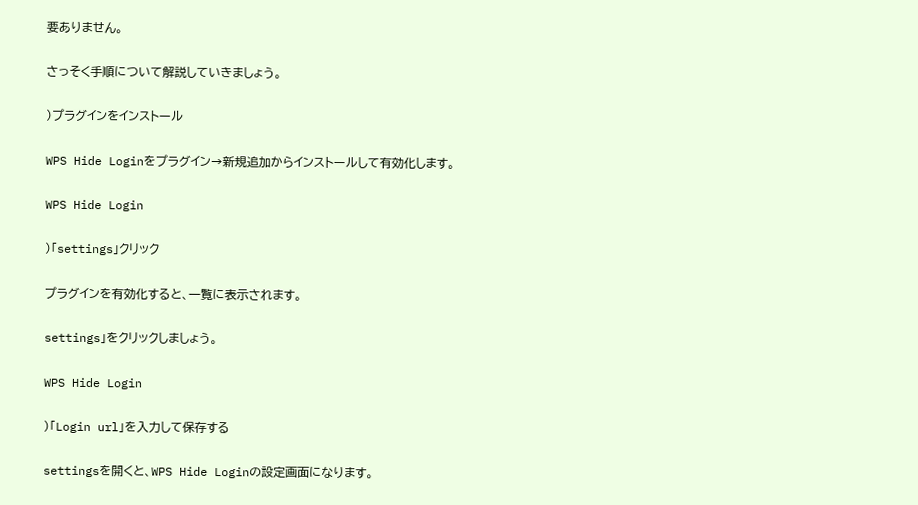要ありません。

さっそく手順について解説していきましょう。

)プラグインをインストール

WPS Hide Loginをプラグイン→新規追加からインストールして有効化します。

WPS Hide Login

)「settings」クリック

プラグインを有効化すると、一覧に表示されます。

settings」をクリックしましょう。

WPS Hide Login

)「Login url」を入力して保存する

settingsを開くと、WPS Hide Loginの設定画面になります。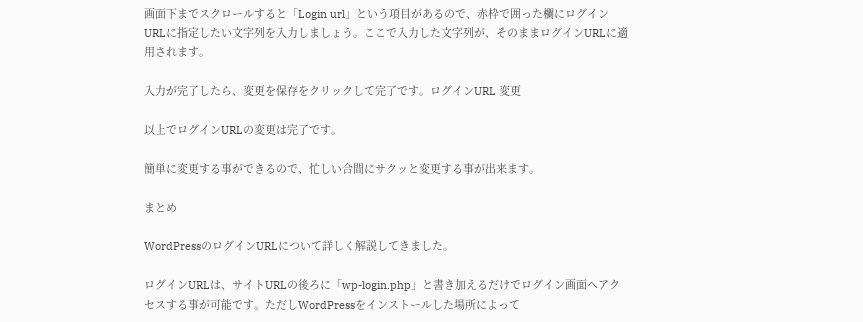画面下までスクロールすると「Login url」という項目があるので、赤枠で囲った欄にログインURLに指定したい文字列を入力しましょう。ここで入力した文字列が、そのままログインURLに適用されます。

入力が完了したら、変更を保存をクリックして完了です。ログインURL 変更

以上でログインURLの変更は完了です。

簡単に変更する事ができるので、忙しい合間にサクッと変更する事が出来ます。

まとめ

WordPressのログインURLについて詳しく解説してきました。

ログインURLは、サイトURLの後ろに「wp-login.php」と書き加えるだけでログイン画面へアクセスする事が可能です。ただしWordPressをインストールした場所によって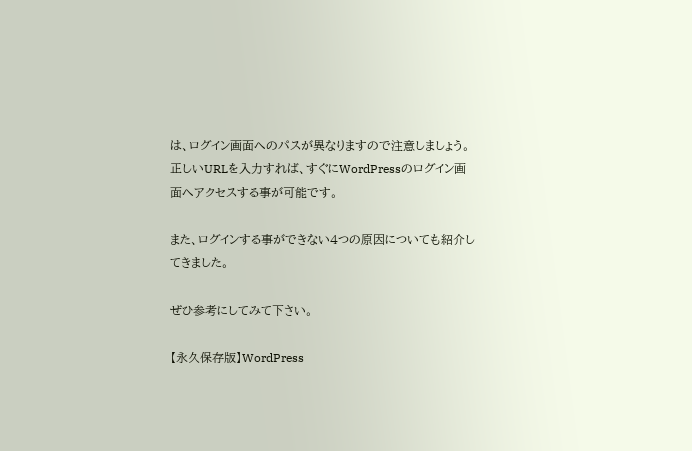は、ログイン画面へのパスが異なりますので注意しましょう。正しいURLを入力すれば、すぐにWordPressのログイン画面へアクセスする事が可能です。

また、ログインする事ができない4つの原因についても紹介してきました。

ぜひ参考にしてみて下さい。

【永久保存版】WordPress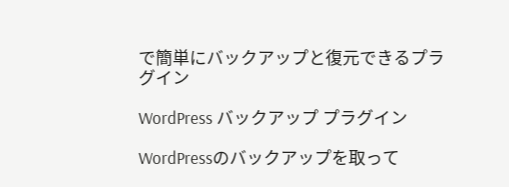で簡単にバックアップと復元できるプラグイン

WordPress バックアップ プラグイン

WordPressのバックアップを取って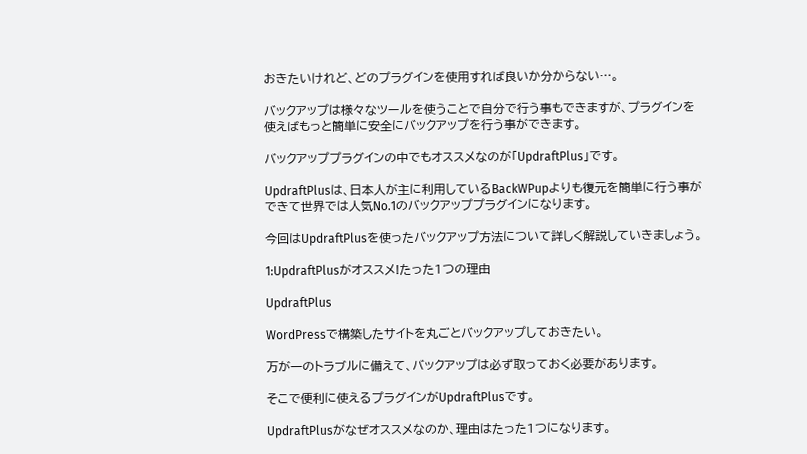おきたいけれど、どのプラグインを使用すれば良いか分からない…。

バックアップは様々なツールを使うことで自分で行う事もできますが、プラグインを使えばもっと簡単に安全にバックアップを行う事ができます。

バックアッププラグインの中でもオススメなのが「UpdraftPlus」です。

UpdraftPlusは、日本人が主に利用しているBackWPupよりも復元を簡単に行う事ができて世界では人気No.1のバックアッププラグインになります。

今回はUpdraftPlusを使ったバックアップ方法について詳しく解説していきましょう。

1:UpdraftPlusがオススメ!たった1つの理由

UpdraftPlus

WordPressで構築したサイトを丸ごとバックアップしておきたい。

万が一のトラブルに備えて、バックアップは必ず取っておく必要があります。

そこで便利に使えるプラグインがUpdraftPlusです。

UpdraftPlusがなぜオススメなのか、理由はたった1つになります。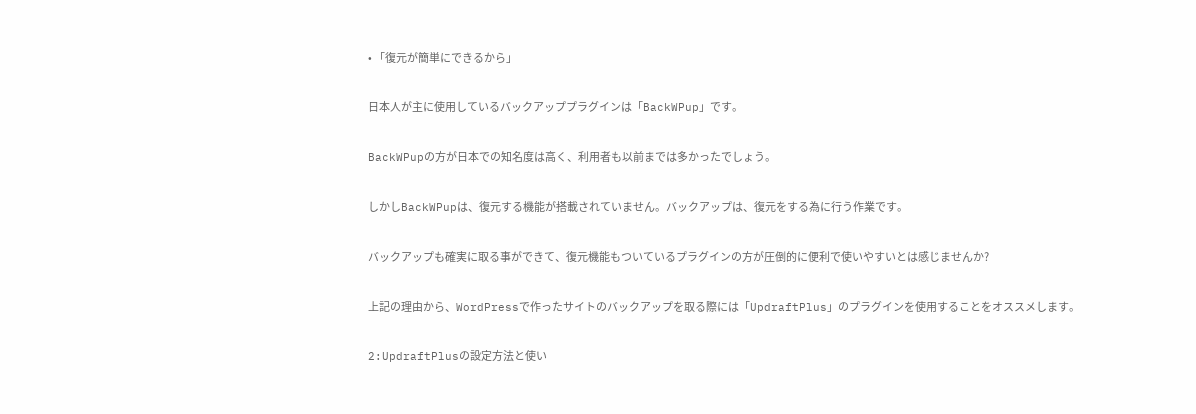• 「復元が簡単にできるから」

日本人が主に使用しているバックアッププラグインは「BackWPup」です。

BackWPupの方が日本での知名度は高く、利用者も以前までは多かったでしょう。

しかしBackWPupは、復元する機能が搭載されていません。バックアップは、復元をする為に行う作業です。

バックアップも確実に取る事ができて、復元機能もついているプラグインの方が圧倒的に便利で使いやすいとは感じませんか?

上記の理由から、WordPressで作ったサイトのバックアップを取る際には「UpdraftPlus」のプラグインを使用することをオススメします。

2:UpdraftPlusの設定方法と使い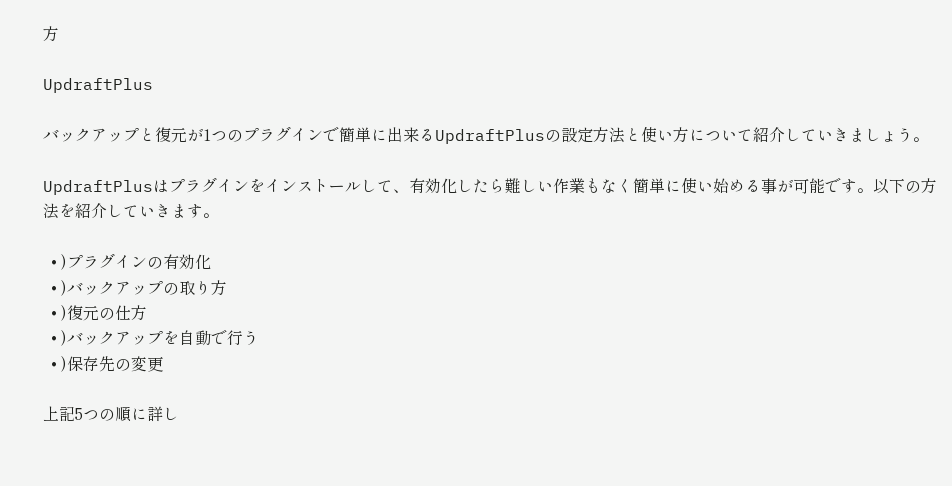方

UpdraftPlus

バックアップと復元が1つのプラグインで簡単に出来るUpdraftPlusの設定方法と使い方について紹介していきましょう。

UpdraftPlusはプラグインをインストールして、有効化したら難しい作業もなく簡単に使い始める事が可能です。以下の方法を紹介していきます。

  • )プラグインの有効化
  • )バックアップの取り方
  • )復元の仕方
  • )バックアップを自動で行う
  • )保存先の変更

上記5つの順に詳し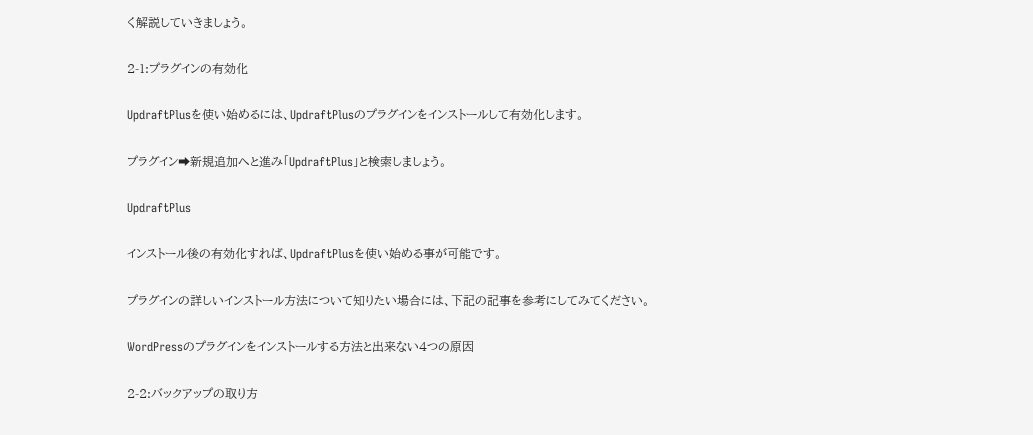く解説していきましょう。

2-1:プラグインの有効化

UpdraftPlusを使い始めるには、UpdraftPlusのプラグインをインストールして有効化します。

プラグイン➡新規追加へと進み「UpdraftPlus」と検索しましょう。

UpdraftPlus

インストール後の有効化すれば、UpdraftPlusを使い始める事が可能です。

プラグインの詳しいインストール方法について知りたい場合には、下記の記事を参考にしてみてください。

WordPressのプラグインをインストールする方法と出来ない4つの原因

2-2:バックアップの取り方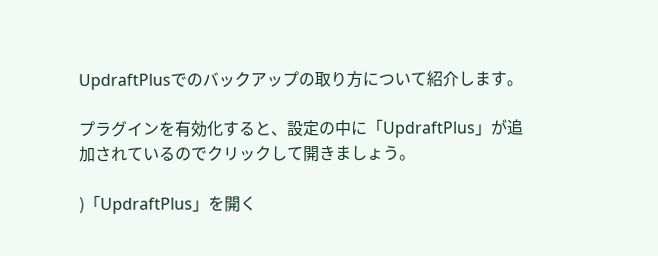UpdraftPlusでのバックアップの取り方について紹介します。

プラグインを有効化すると、設定の中に「UpdraftPlus」が追加されているのでクリックして開きましょう。

)「UpdraftPlus」を開く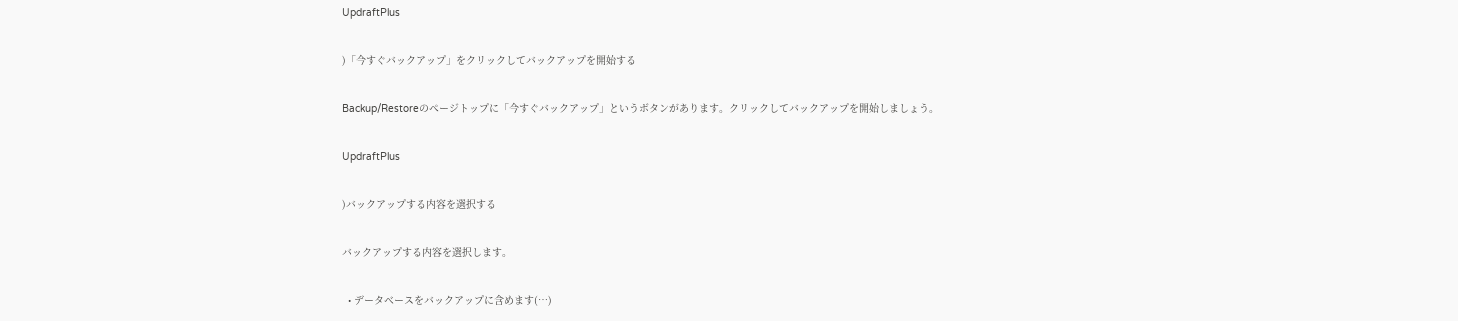UpdraftPlus

)「今すぐバックアップ」をクリックしてバックアップを開始する

Backup/Restoreのページトップに「今すぐバックアップ」というボタンがあります。クリックしてバックアップを開始しましょう。

UpdraftPlus

)バックアップする内容を選択する

バックアップする内容を選択します。

  • データベースをバックアップに含めます(…)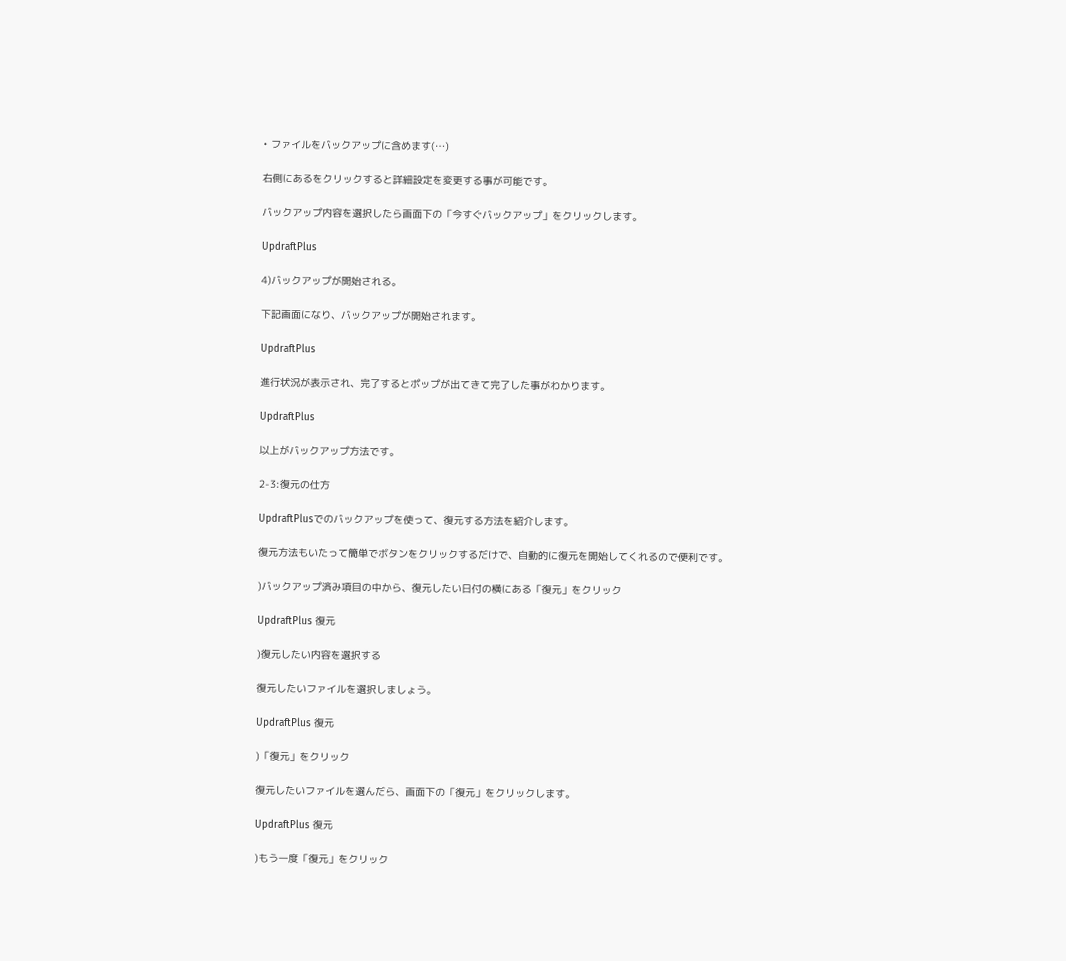• ファイルをバックアップに含めます(…)

右側にあるをクリックすると詳細設定を変更する事が可能です。

バックアップ内容を選択したら画面下の「今すぐバックアップ」をクリックします。

UpdraftPlus

4)バックアップが開始される。

下記画面になり、バックアップが開始されます。

UpdraftPlus

進行状況が表示され、完了するとポップが出てきて完了した事がわかります。

UpdraftPlus

以上がバックアップ方法です。

2-3:復元の仕方

UpdraftPlusでのバックアップを使って、復元する方法を紹介します。

復元方法もいたって簡単でボタンをクリックするだけで、自動的に復元を開始してくれるので便利です。

)バックアップ済み項目の中から、復元したい日付の横にある「復元」をクリック

UpdraftPlus 復元

)復元したい内容を選択する

復元したいファイルを選択しましょう。

UpdraftPlus 復元

)「復元」をクリック

復元したいファイルを選んだら、画面下の「復元」をクリックします。

UpdraftPlus 復元

)もう一度「復元」をクリック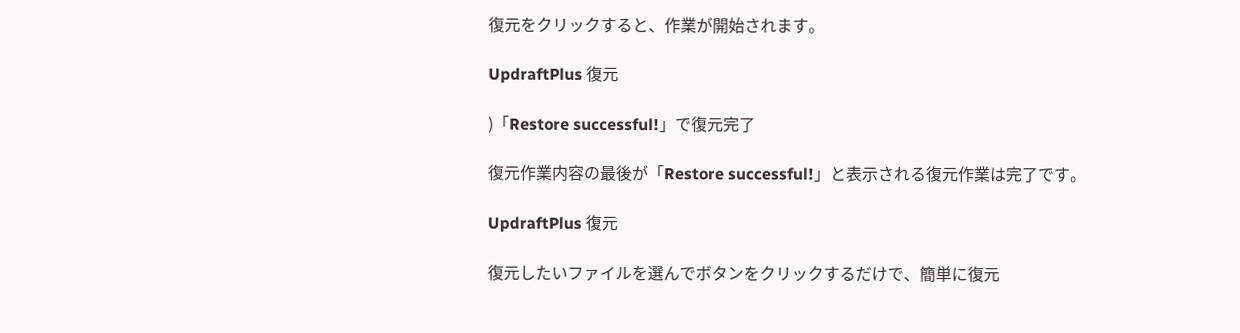復元をクリックすると、作業が開始されます。

UpdraftPlus 復元

)「Restore successful!」で復元完了

復元作業内容の最後が「Restore successful!」と表示される復元作業は完了です。

UpdraftPlus 復元

復元したいファイルを選んでボタンをクリックするだけで、簡単に復元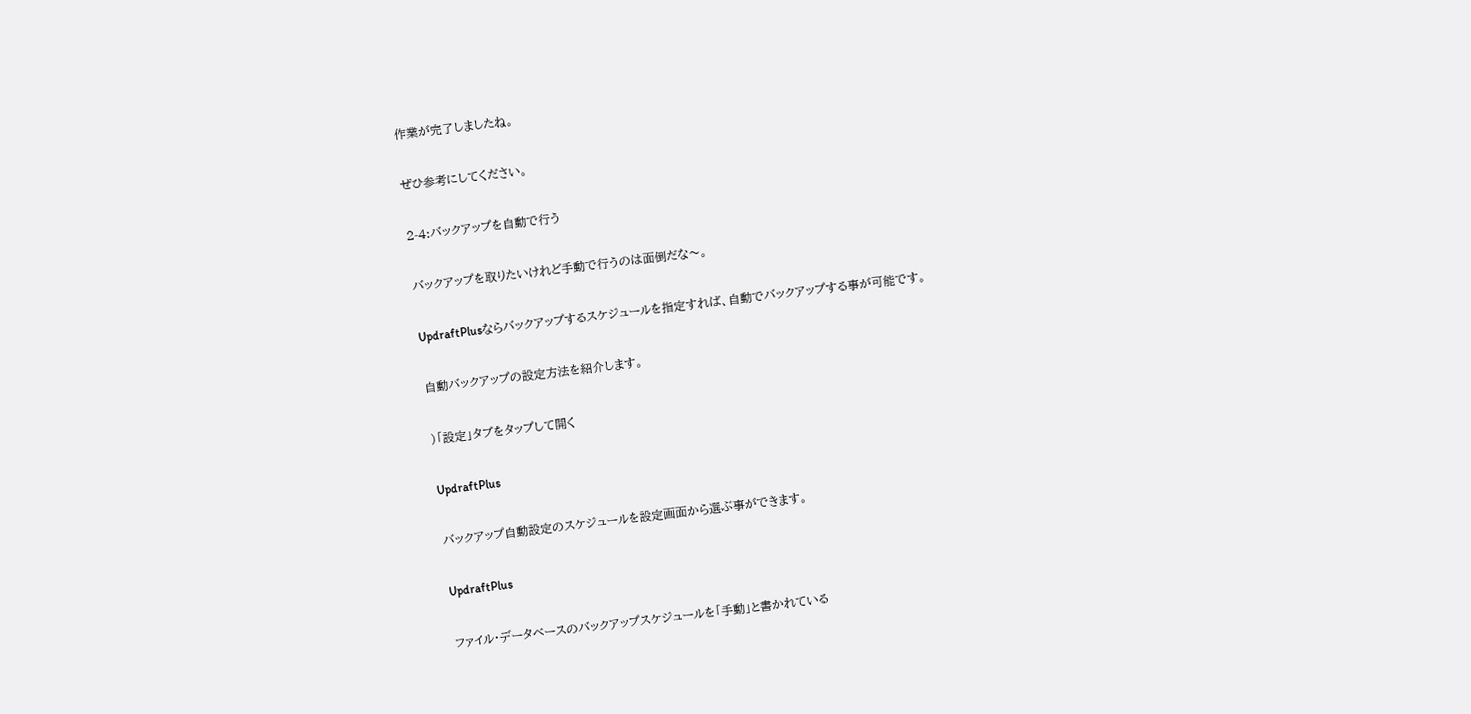作業が完了しましたね。

ぜひ参考にしてください。

2-4:バックアップを自動で行う

バックアップを取りたいけれど手動で行うのは面倒だな〜。

UpdraftPlusならバックアップするスケジュールを指定すれば、自動でバックアップする事が可能です。

自動バックアップの設定方法を紹介します。

)「設定」タブをタップして開く

UpdraftPlus

バックアップ自動設定のスケジュールを設定画面から選ぶ事ができます。

UpdraftPlus

ファイル・データベースのバックアップスケジュールを「手動」と書かれている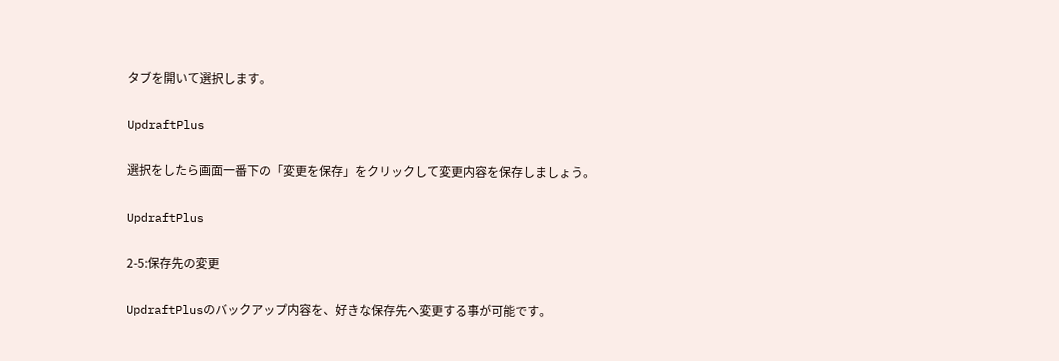タブを開いて選択します。

UpdraftPlus

選択をしたら画面一番下の「変更を保存」をクリックして変更内容を保存しましょう。

UpdraftPlus

2-5:保存先の変更

UpdraftPlusのバックアップ内容を、好きな保存先へ変更する事が可能です。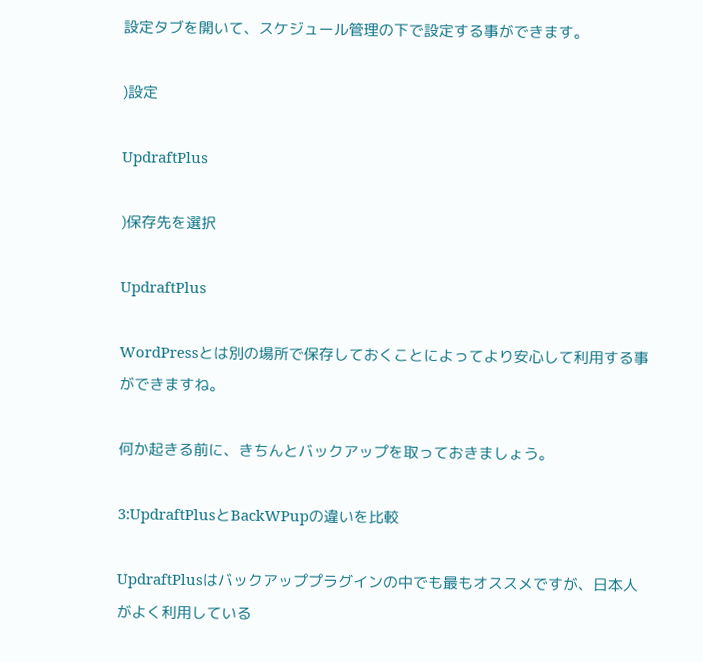設定タブを開いて、スケジュール管理の下で設定する事ができます。

)設定

UpdraftPlus

)保存先を選択

UpdraftPlus

WordPressとは別の場所で保存しておくことによってより安心して利用する事ができますね。

何か起きる前に、きちんとバックアップを取っておきましょう。

3:UpdraftPlusとBackWPupの違いを比較

UpdraftPlusはバックアッププラグインの中でも最もオススメですが、日本人がよく利用している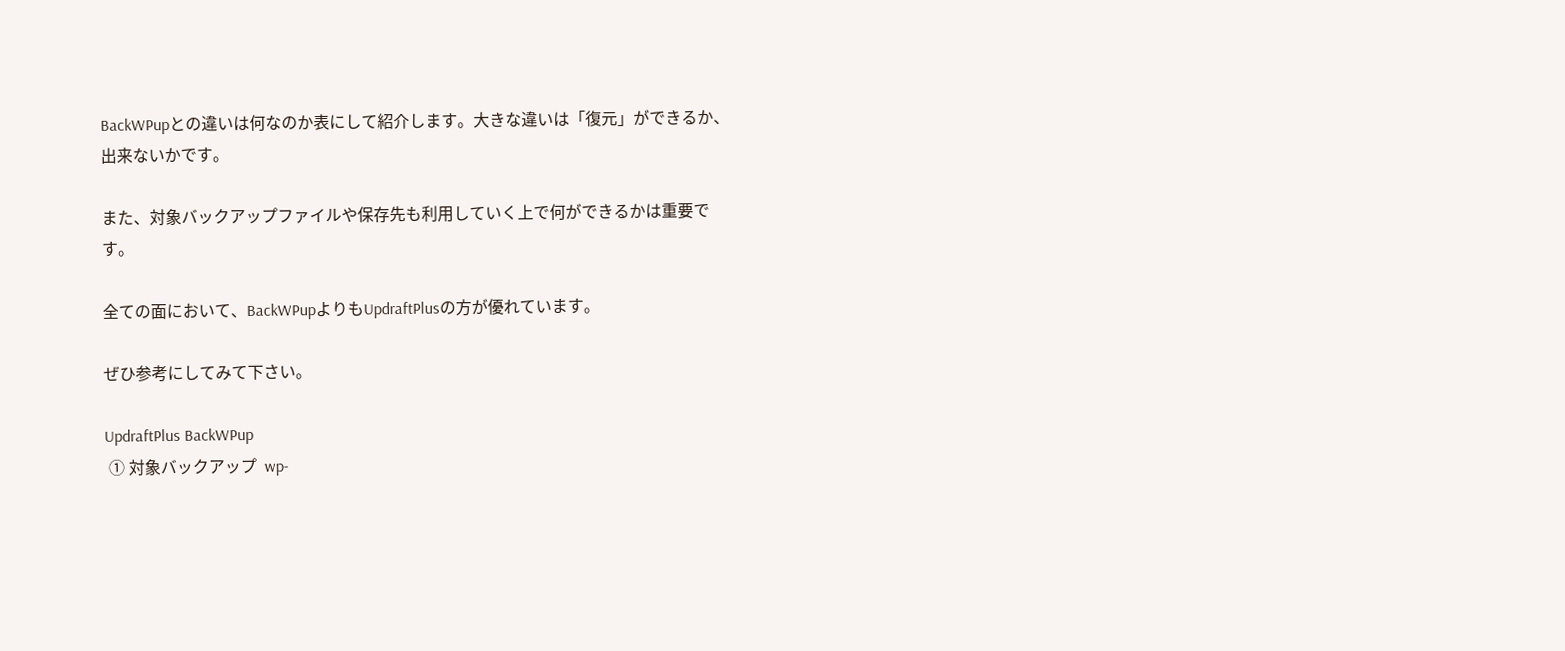BackWPupとの違いは何なのか表にして紹介します。大きな違いは「復元」ができるか、出来ないかです。

また、対象バックアップファイルや保存先も利用していく上で何ができるかは重要です。

全ての面において、BackWPupよりもUpdraftPlusの方が優れています。

ぜひ参考にしてみて下さい。

UpdraftPlus BackWPup
 ① 対象バックアップ  wp-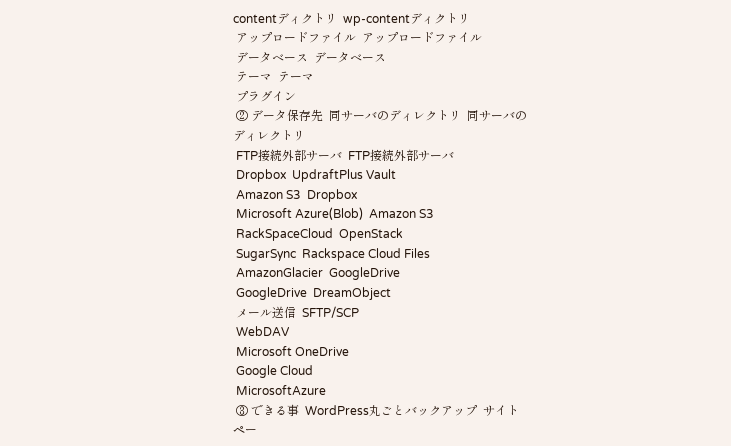contentディクトリ  wp-contentディクトリ
 アップロードファイル  アップロードファイル
 データベース  データベース
 テーマ  テーマ
 プラグイン
 ② データ保存先  同サーバのディレクトリ  同サーバのディレクトリ
 FTP接続外部サーバ  FTP接続外部サーバ
 Dropbox  UpdraftPlus Vault
 Amazon S3  Dropbox
 Microsoft Azure(Blob)  Amazon S3
 RackSpaceCloud  OpenStack
 SugarSync  Rackspace Cloud Files
 AmazonGlacier  GoogleDrive
 GoogleDrive  DreamObject
 メール送信  SFTP/SCP
 WebDAV
 Microsoft OneDrive
 Google Cloud
 MicrosoftAzure
 ③ できる事  WordPress丸ごとバックアップ  サイトペー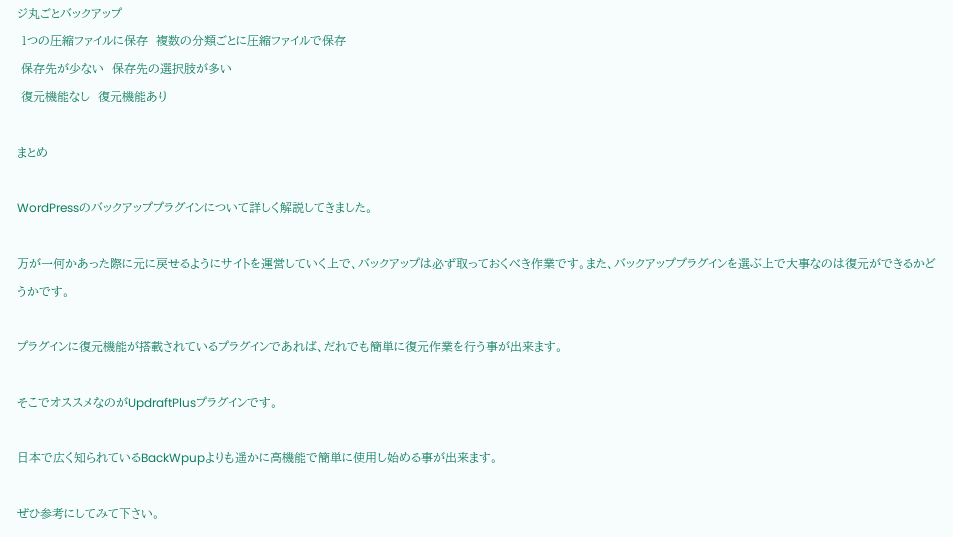ジ丸ごとバックアップ
 1つの圧縮ファイルに保存  複数の分類ごとに圧縮ファイルで保存
 保存先が少ない  保存先の選択肢が多い
 復元機能なし  復元機能あり

まとめ

WordPressのバックアッププラグインについて詳しく解説してきました。

万が一何かあった際に元に戻せるようにサイトを運営していく上で、バックアップは必ず取っておくべき作業です。また、バックアッププラグインを選ぶ上で大事なのは復元ができるかどうかです。

プラグインに復元機能が搭載されているプラグインであれば、だれでも簡単に復元作業を行う事が出来ます。

そこでオススメなのがUpdraftPlusプラグインです。

日本で広く知られているBackWpupよりも遥かに高機能で簡単に使用し始める事が出来ます。

ぜひ参考にしてみて下さい。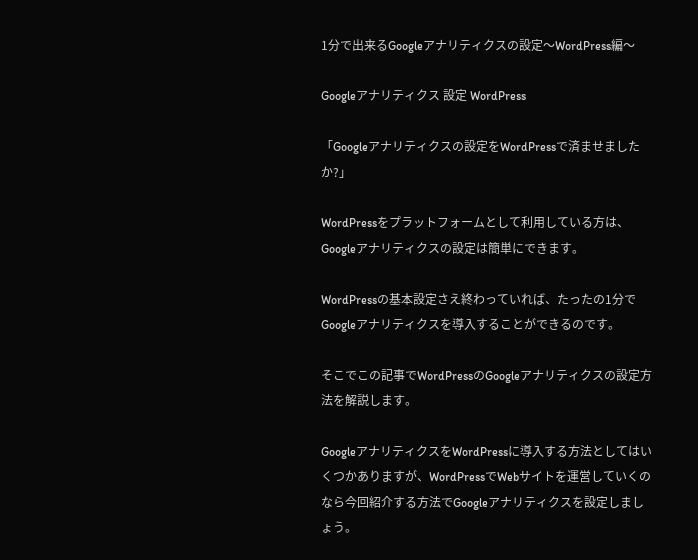1分で出来るGoogleアナリティクスの設定〜WordPress編〜

Googleアナリティクス 設定 WordPress

「Googleアナリティクスの設定をWordPressで済ませましたか?」

WordPressをプラットフォームとして利用している方は、Googleアナリティクスの設定は簡単にできます。

WordPressの基本設定さえ終わっていれば、たったの1分でGoogleアナリティクスを導入することができるのです。

そこでこの記事でWordPressのGoogleアナリティクスの設定方法を解説します。

GoogleアナリティクスをWordPressに導入する方法としてはいくつかありますが、WordPressでWebサイトを運営していくのなら今回紹介する方法でGoogleアナリティクスを設定しましょう。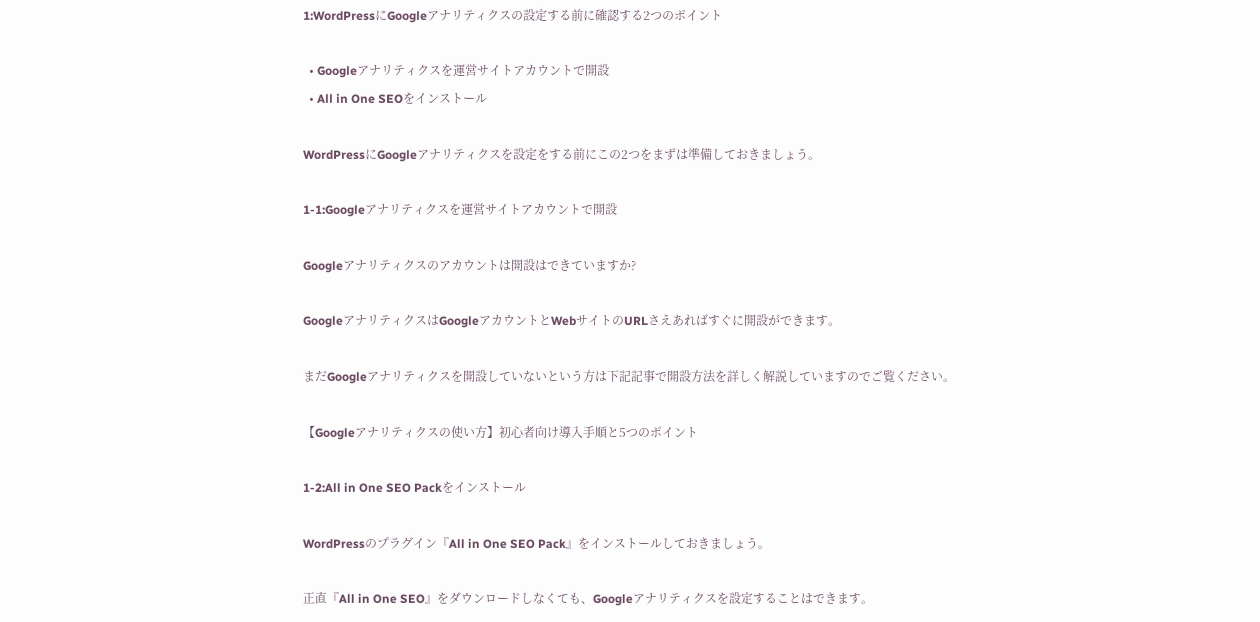1:WordPressにGoogleアナリティクスの設定する前に確認する2つのポイント

  • Googleアナリティクスを運営サイトアカウントで開設
  • All in One SEOをインストール

WordPressにGoogleアナリティクスを設定をする前にこの2つをまずは準備しておきましょう。

1-1:Googleアナリティクスを運営サイトアカウントで開設

Googleアナリティクスのアカウントは開設はできていますか?

GoogleアナリティクスはGoogleアカウントとWebサイトのURLさえあればすぐに開設ができます。

まだGoogleアナリティクスを開設していないという方は下記記事で開設方法を詳しく解説していますのでご覧ください。

【Googleアナリティクスの使い方】初心者向け導入手順と5つのポイント

1-2:All in One SEO Packをインストール

WordPressのプラグイン『All in One SEO Pack』をインストールしておきましょう。

正直『All in One SEO』をダウンロードしなくても、Googleアナリティクスを設定することはできます。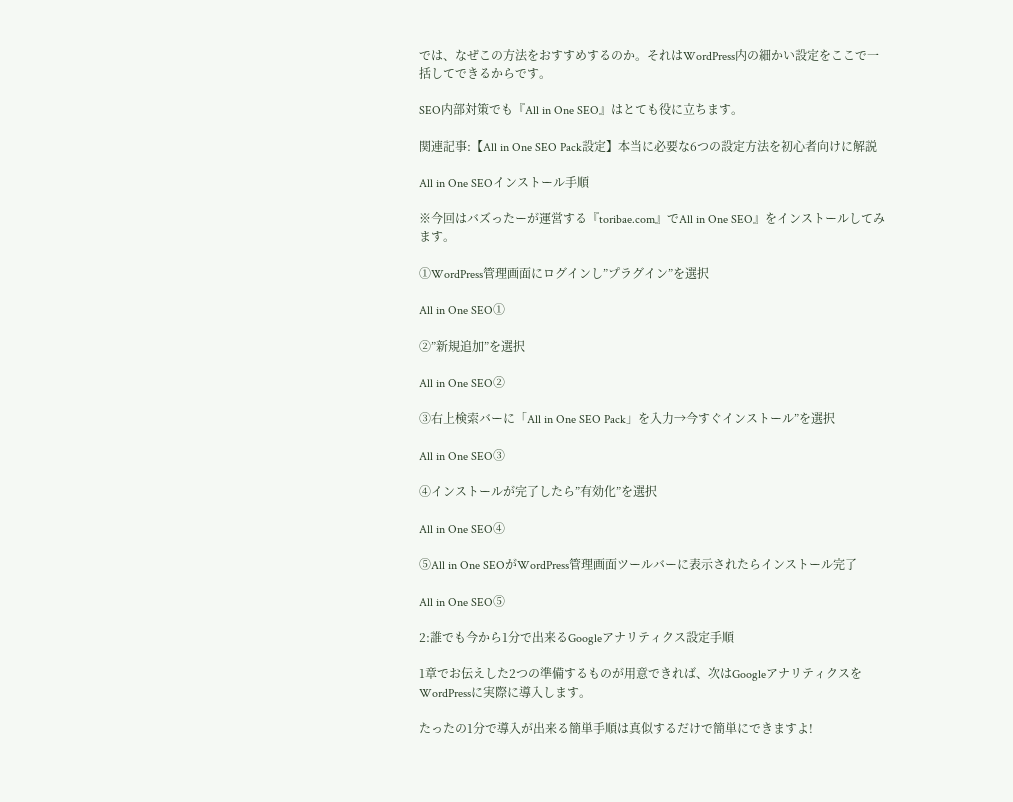では、なぜこの方法をおすすめするのか。それはWordPress内の細かい設定をここで一括してできるからです。

SEO内部対策でも『All in One SEO』はとても役に立ちます。

関連記事:【All in One SEO Pack設定】本当に必要な6つの設定方法を初心者向けに解説

All in One SEOインストール手順

※今回はバズったーが運営する『toribae.com』でAll in One SEO』をインストールしてみます。

①WordPress管理画面にログインし”プラグイン”を選択

All in One SEO①

②”新規追加”を選択

All in One SEO②

③右上検索バーに「All in One SEO Pack」を入力→今すぐインストール”を選択

All in One SEO③

④インストールが完了したら”有効化”を選択

All in One SEO④

⑤All in One SEOがWordPress管理画面ツールバーに表示されたらインストール完了

All in One SEO⑤

2:誰でも今から1分で出来るGoogleアナリティクス設定手順

1章でお伝えした2つの準備するものが用意できれば、次はGoogleアナリティクスをWordPressに実際に導入します。

たったの1分で導入が出来る簡単手順は真似するだけで簡単にできますよ!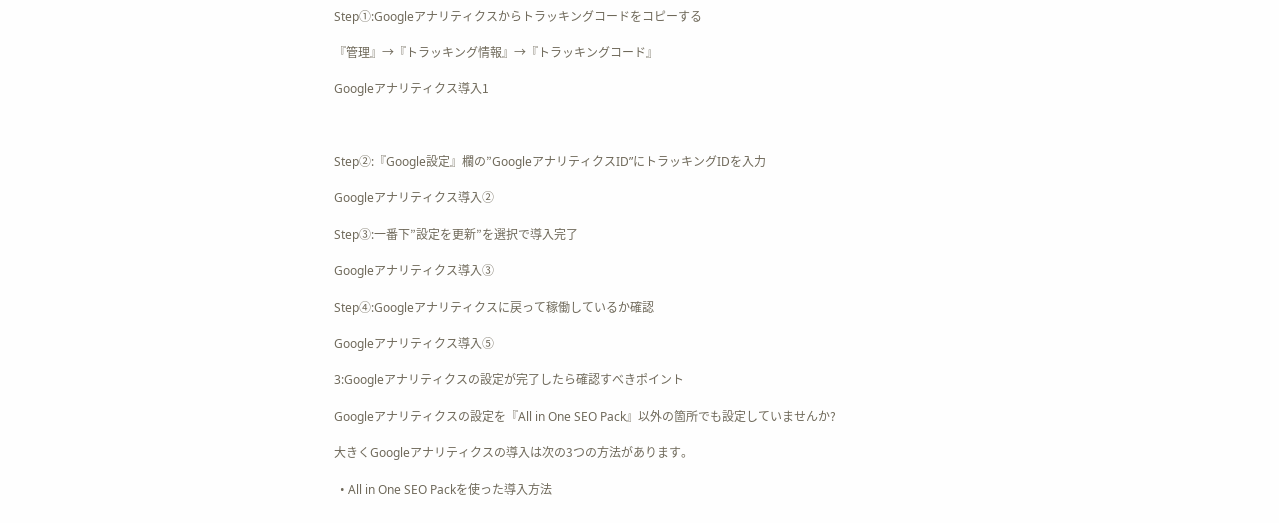Step①:Googleアナリティクスからトラッキングコードをコピーする

『管理』→『トラッキング情報』→『トラッキングコード』

Googleアナリティクス導入1



Step②:『Google設定』欄の”GoogleアナリティクスID”にトラッキングIDを入力

Googleアナリティクス導入②

Step③:一番下”設定を更新”を選択で導入完了

Googleアナリティクス導入③

Step④:Googleアナリティクスに戻って稼働しているか確認

Googleアナリティクス導入⑤

3:Googleアナリティクスの設定が完了したら確認すべきポイント

Googleアナリティクスの設定を『All in One SEO Pack』以外の箇所でも設定していませんか?

大きくGoogleアナリティクスの導入は次の3つの方法があります。

  • All in One SEO Packを使った導入方法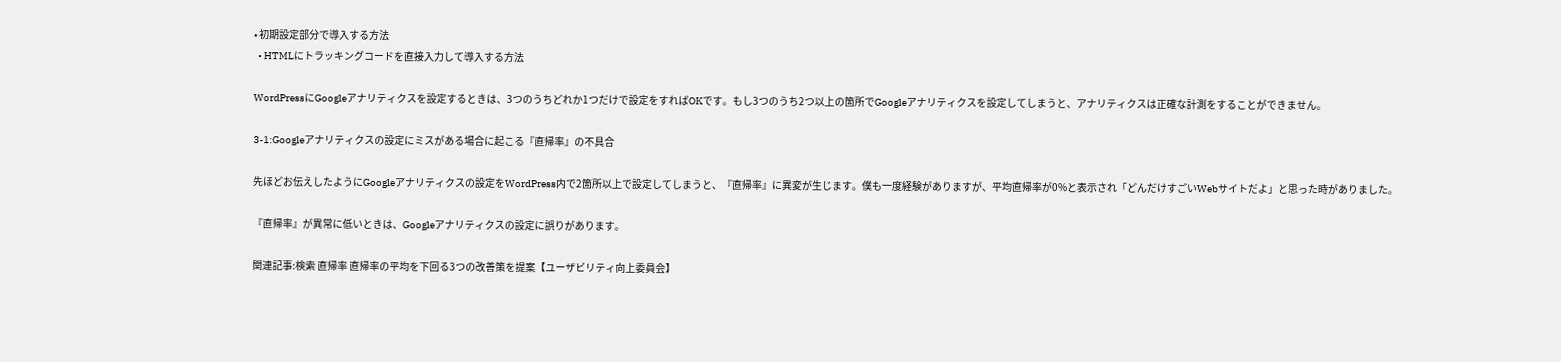• 初期設定部分で導入する方法
  • HTMLにトラッキングコードを直接入力して導入する方法

WordPressにGoogleアナリティクスを設定するときは、3つのうちどれか1つだけで設定をすればOKです。もし3つのうち2つ以上の箇所でGoogleアナリティクスを設定してしまうと、アナリティクスは正確な計測をすることができません。

3-1:Googleアナリティクスの設定にミスがある場合に起こる『直帰率』の不具合

先ほどお伝えしたようにGoogleアナリティクスの設定をWordPress内で2箇所以上で設定してしまうと、『直帰率』に異変が生じます。僕も一度経験がありますが、平均直帰率が0%と表示され「どんだけすごいWebサイトだよ」と思った時がありました。

『直帰率』が異常に低いときは、Googleアナリティクスの設定に誤りがあります。

関連記事:検索 直帰率 直帰率の平均を下回る3つの改善策を提案【ユーザビリティ向上委員会】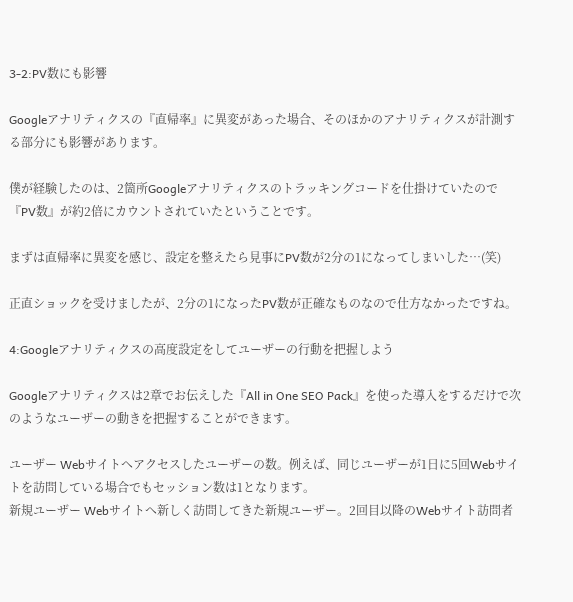3-2:PV数にも影響

Googleアナリティクスの『直帰率』に異変があった場合、そのほかのアナリティクスが計測する部分にも影響があります。

僕が経験したのは、2箇所Googleアナリティクスのトラッキングコードを仕掛けていたので『PV数』が約2倍にカウントされていたということです。

まずは直帰率に異変を感じ、設定を整えたら見事にPV数が2分の1になってしまいした…(笑)

正直ショックを受けましたが、2分の1になったPV数が正確なものなので仕方なかったですね。

4:Googleアナリティクスの高度設定をしてユーザーの行動を把握しよう

Googleアナリティクスは2章でお伝えした『All in One SEO Pack』を使った導入をするだけで次のようなユーザーの動きを把握することができます。

ユーザー Webサイトへアクセスしたユーザーの数。例えば、同じユーザーが1日に5回Webサイトを訪問している場合でもセッション数は1となります。
新規ユーザー Webサイトへ新しく訪問してきた新規ユーザー。2回目以降のWebサイト訪問者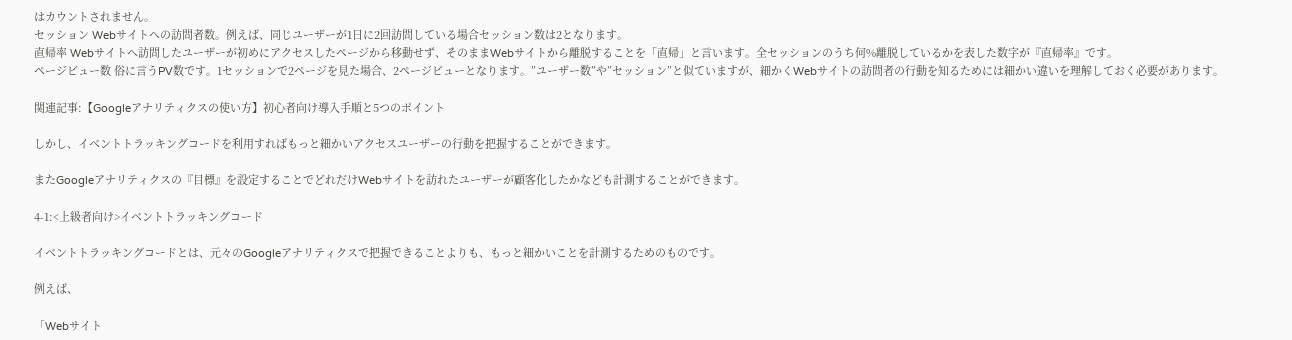はカウントされません。
セッション Webサイトへの訪問者数。例えば、同じユーザーが1日に2回訪問している場合セッション数は2となります。
直帰率 Webサイトへ訪問したユーザーが初めにアクセスしたページから移動せず、そのままWebサイトから離脱することを「直帰」と言います。全セッションのうち何%離脱しているかを表した数字が『直帰率』です。
ページビュー数 俗に言うPV数です。1セッションで2ページを見た場合、2ページビューとなります。”ユーザー数”や”セッション”と似ていますが、細かくWebサイトの訪問者の行動を知るためには細かい違いを理解しておく必要があります。

関連記事:【Googleアナリティクスの使い方】初心者向け導入手順と5つのポイント

しかし、イベントトラッキングコードを利用すればもっと細かいアクセスユーザーの行動を把握することができます。

またGoogleアナリティクスの『目標』を設定することでどれだけWebサイトを訪れたユーザーが顧客化したかなども計測することができます。

4-1:<上級者向け>イベントトラッキングコード

イベントトラッキングコードとは、元々のGoogleアナリティクスで把握できることよりも、もっと細かいことを計測するためのものです。

例えば、

「Webサイト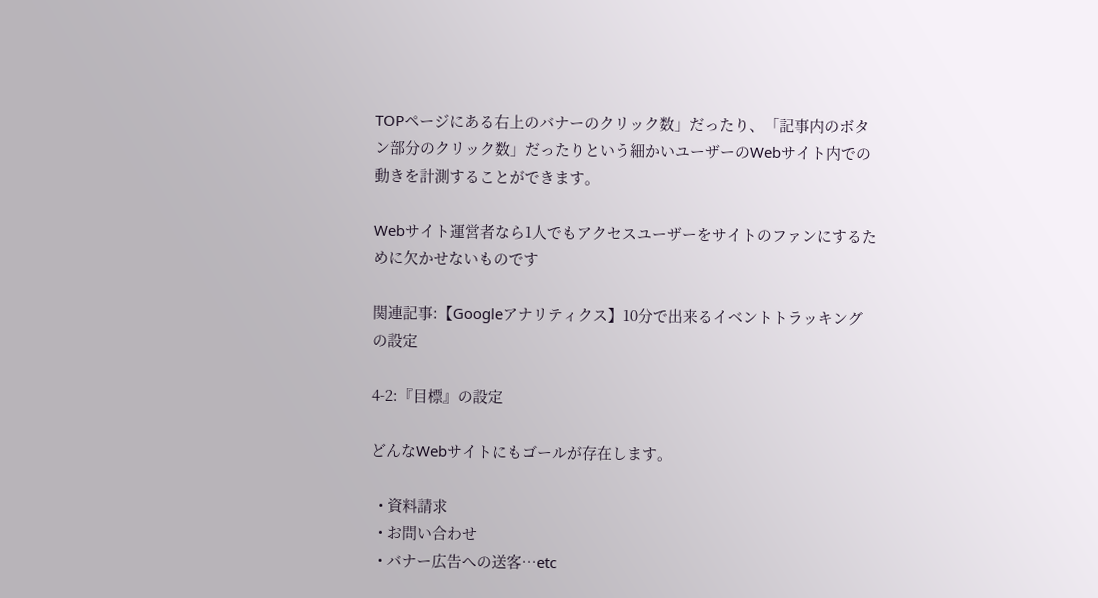TOPページにある右上のバナーのクリック数」だったり、「記事内のボタン部分のクリック数」だったりという細かいユーザーのWebサイト内での動きを計測することができます。

Webサイト運営者なら1人でもアクセスユーザーをサイトのファンにするために欠かせないものです

関連記事:【Googleアナリティクス】10分で出来るイベントトラッキングの設定

4-2:『目標』の設定

どんなWebサイトにもゴールが存在します。

  • 資料請求
  • お問い合わせ
  • バナー広告への送客…etc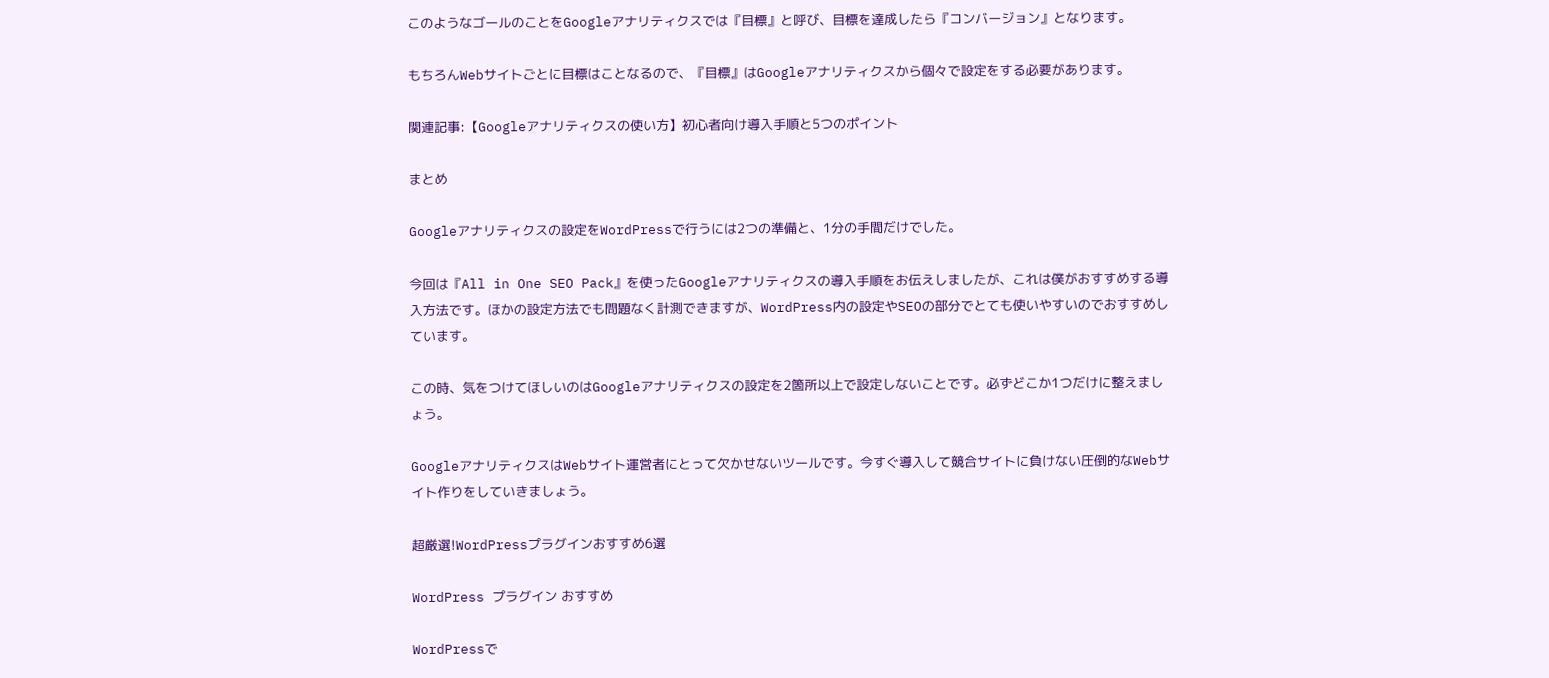このようなゴールのことをGoogleアナリティクスでは『目標』と呼び、目標を達成したら『コンバージョン』となります。

もちろんWebサイトごとに目標はことなるので、『目標』はGoogleアナリティクスから個々で設定をする必要があります。

関連記事:【Googleアナリティクスの使い方】初心者向け導入手順と5つのポイント

まとめ

Googleアナリティクスの設定をWordPressで行うには2つの準備と、1分の手間だけでした。

今回は『All in One SEO Pack』を使ったGoogleアナリティクスの導入手順をお伝えしましたが、これは僕がおすすめする導入方法です。ほかの設定方法でも問題なく計測できますが、WordPress内の設定やSEOの部分でとても使いやすいのでおすすめしています。

この時、気をつけてほしいのはGoogleアナリティクスの設定を2箇所以上で設定しないことです。必ずどこか1つだけに整えましょう。

GoogleアナリティクスはWebサイト運営者にとって欠かせないツールです。今すぐ導入して競合サイトに負けない圧倒的なWebサイト作りをしていきましょう。

超厳選!WordPressプラグインおすすめ6選

WordPress プラグイン おすすめ

WordPressで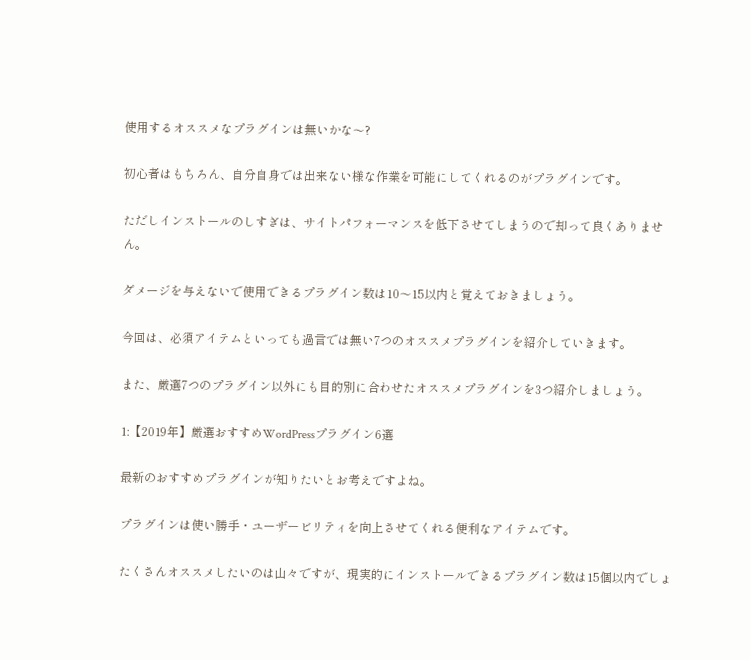使用するオススメなプラグインは無いかな〜?

初心者はもちろん、自分自身では出来ない様な作業を可能にしてくれるのがプラグインです。

ただしインストールのしすぎは、サイトパフォーマンスを低下させてしまうので却って良くありません。

ダメージを与えないで使用できるプラグイン数は10〜15以内と覚えておきましょう。

今回は、必須アイテムといっても過言では無い7つのオススメプラグインを紹介していきます。

また、厳選7つのプラグイン以外にも目的別に合わせたオススメプラグインを3つ紹介しましょう。

1:【2019年】厳選おすすめWordPressプラグイン6選

最新のおすすめプラグインが知りたいとお考えですよね。

プラグインは使い勝手・ユーザービリティを向上させてくれる便利なアイテムです。

たくさんオススメしたいのは山々ですが、現実的にインストールできるプラグイン数は15個以内でしょ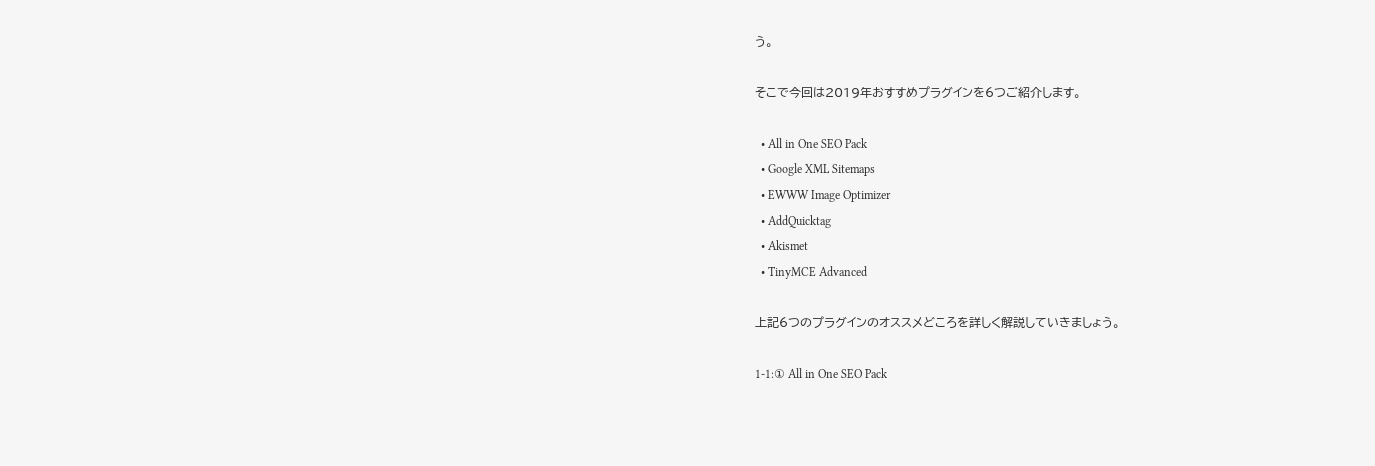う。

そこで今回は2019年おすすめプラグインを6つご紹介します。

  • All in One SEO Pack
  • Google XML Sitemaps
  • EWWW Image Optimizer
  • AddQuicktag
  • Akismet
  • TinyMCE Advanced

上記6つのプラグインのオススメどころを詳しく解説していきましょう。

1-1:① All in One SEO Pack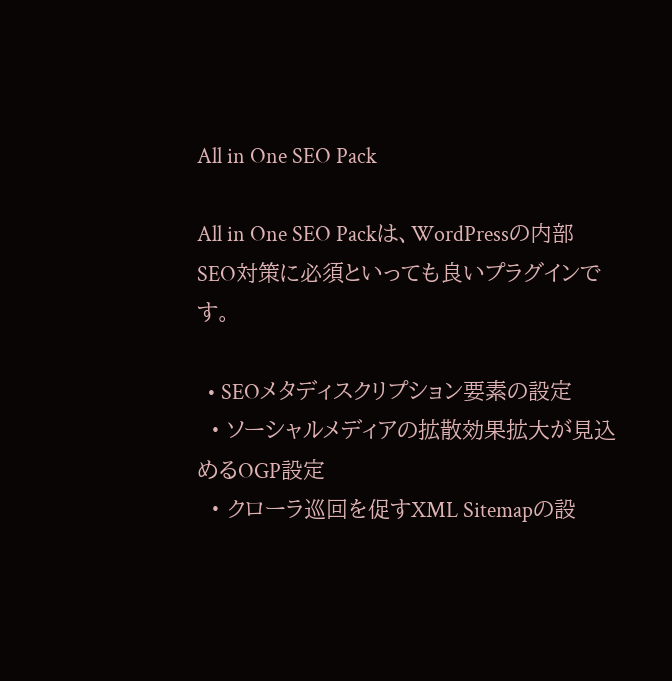All in One SEO Pack

All in One SEO Packは、WordPressの内部SEO対策に必須といっても良いプラグインです。

  • SEOメタディスクリプション要素の設定
  • ソーシャルメディアの拡散効果拡大が見込めるOGP設定
  • クローラ巡回を促すXML Sitemapの設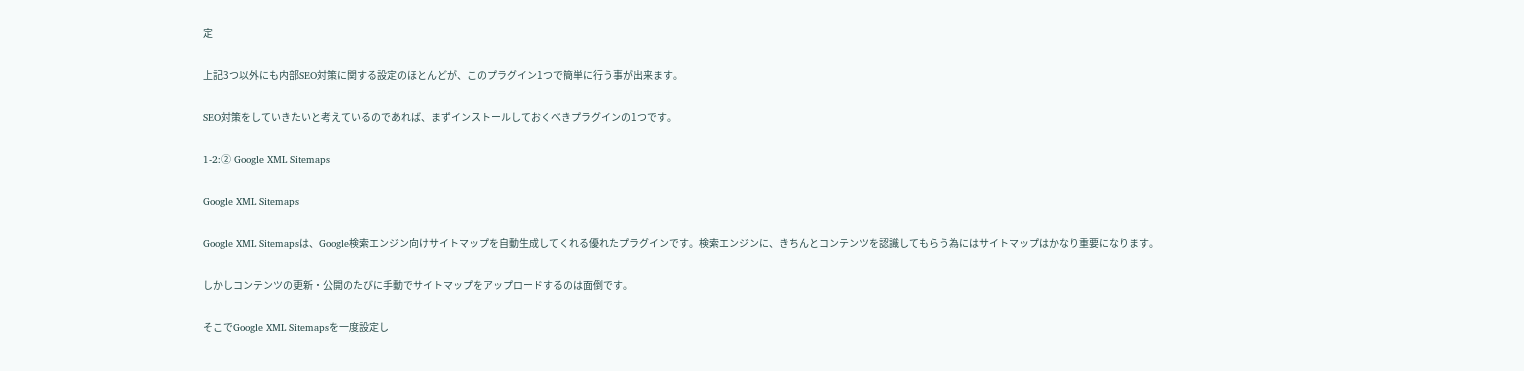定

上記3つ以外にも内部SEO対策に関する設定のほとんどが、このプラグイン1つで簡単に行う事が出来ます。

SEO対策をしていきたいと考えているのであれば、まずインストールしておくべきプラグインの1つです。

1-2:② Google XML Sitemaps

Google XML Sitemaps

Google XML Sitemapsは、Google検索エンジン向けサイトマップを自動生成してくれる優れたプラグインです。検索エンジンに、きちんとコンテンツを認識してもらう為にはサイトマップはかなり重要になります。

しかしコンテンツの更新・公開のたびに手動でサイトマップをアップロードするのは面倒です。

そこでGoogle XML Sitemapsを一度設定し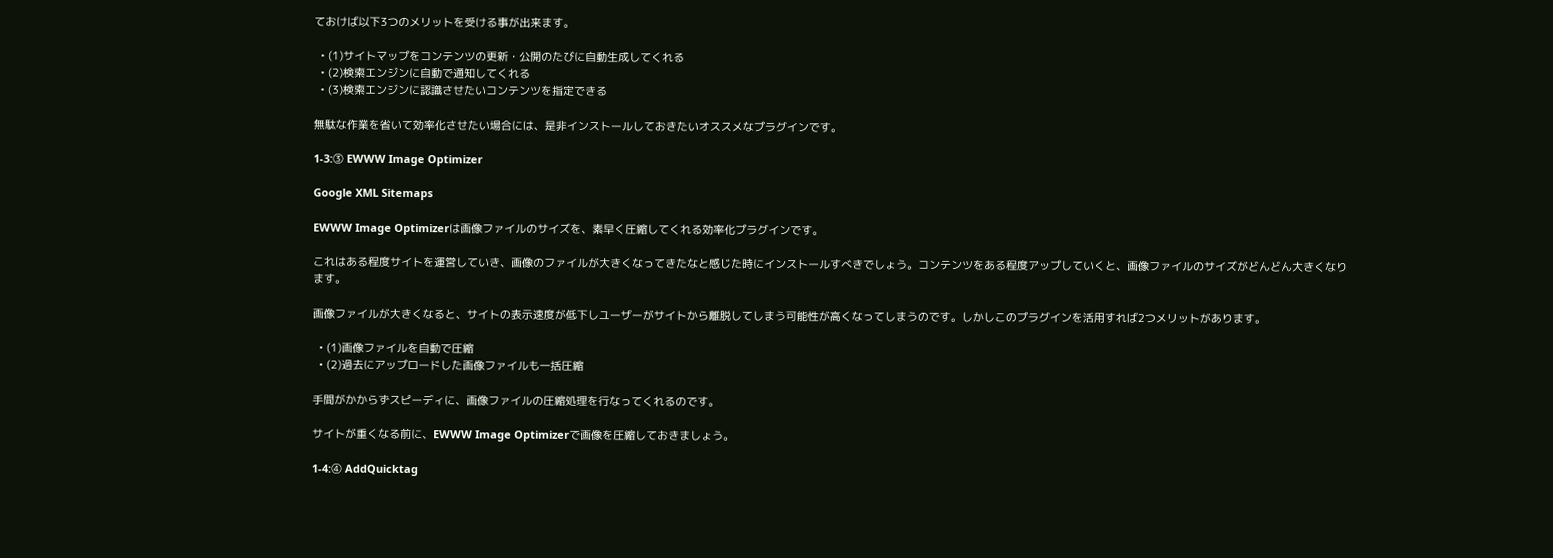ておけば以下3つのメリットを受ける事が出来ます。

  • (1)サイトマップをコンテンツの更新・公開のたびに自動生成してくれる
  • (2)検索エンジンに自動で通知してくれる
  • (3)検索エンジンに認識させたいコンテンツを指定できる

無駄な作業を省いて効率化させたい場合には、是非インストールしておきたいオススメなプラグインです。

1-3:③ EWWW Image Optimizer

Google XML Sitemaps

EWWW Image Optimizerは画像ファイルのサイズを、素早く圧縮してくれる効率化プラグインです。

これはある程度サイトを運営していき、画像のファイルが大きくなってきたなと感じた時にインストールすべきでしょう。コンテンツをある程度アップしていくと、画像ファイルのサイズがどんどん大きくなります。

画像ファイルが大きくなると、サイトの表示速度が低下しユーザーがサイトから離脱してしまう可能性が高くなってしまうのです。しかしこのプラグインを活用すれば2つメリットがあります。

  • (1)画像ファイルを自動で圧縮
  • (2)過去にアップロードした画像ファイルも一括圧縮

手間がかからずスピーディに、画像ファイルの圧縮処理を行なってくれるのです。

サイトが重くなる前に、EWWW Image Optimizerで画像を圧縮しておきましょう。

1-4:④ AddQuicktag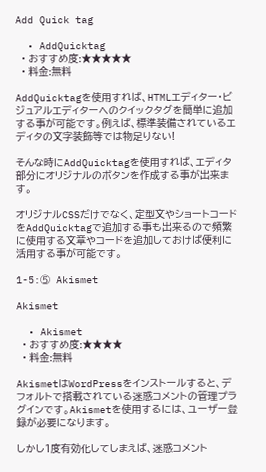Add Quick tag

  • AddQuicktag
  • おすすめ度:★★★★★
  • 料金:無料

AddQuicktagを使用すれば、HTMLエディター・ビジュアルエディターへのクイックタグを簡単に追加する事が可能です。例えば、標準装備されているエディタの文字装飾等では物足りない!

そんな時にAddQuicktagを使用すれば、エディタ部分にオリジナルのボタンを作成する事が出来ます。

オリジナルCSSだけでなく、定型文やショートコードをAddQuicktagで追加する事も出来るので頻繁に使用する文章やコードを追加しておけば便利に活用する事が可能です。

1-5:⑤ Akismet

Akismet

  • Akismet
  • おすすめ度:★★★★
  • 料金:無料

AkismetはWordPressをインストールすると、デフォルトで搭載されている迷惑コメントの管理プラグインです。Akismetを使用するには、ユーザー登録が必要になります。

しかし1度有効化してしまえば、迷惑コメント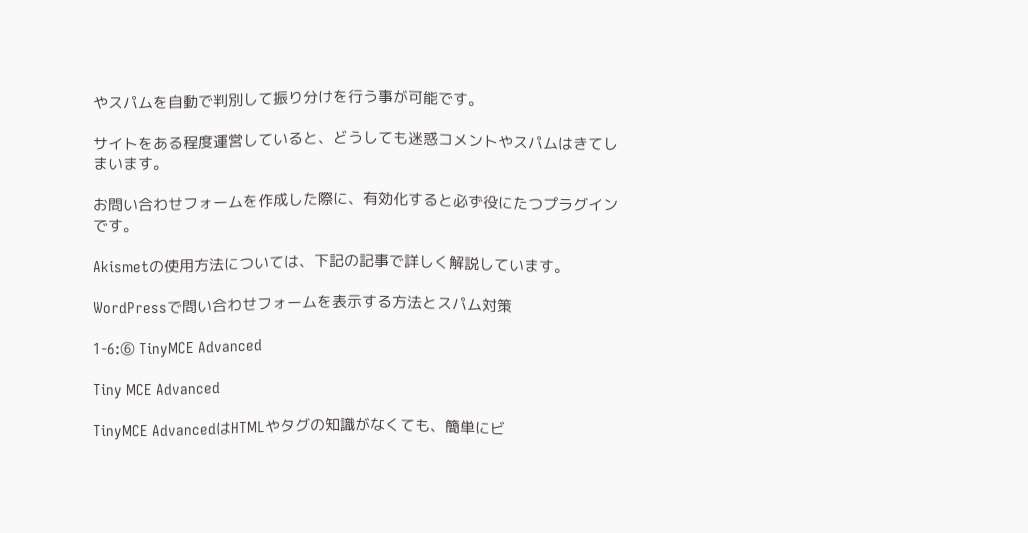やスパムを自動で判別して振り分けを行う事が可能です。

サイトをある程度運営していると、どうしても迷惑コメントやスパムはきてしまいます。

お問い合わせフォームを作成した際に、有効化すると必ず役にたつプラグインです。

Akismetの使用方法については、下記の記事で詳しく解説しています。

WordPressで問い合わせフォームを表示する方法とスパム対策

1-6:⑥ TinyMCE Advanced

Tiny MCE Advanced

TinyMCE AdvancedはHTMLやタグの知識がなくても、簡単にビ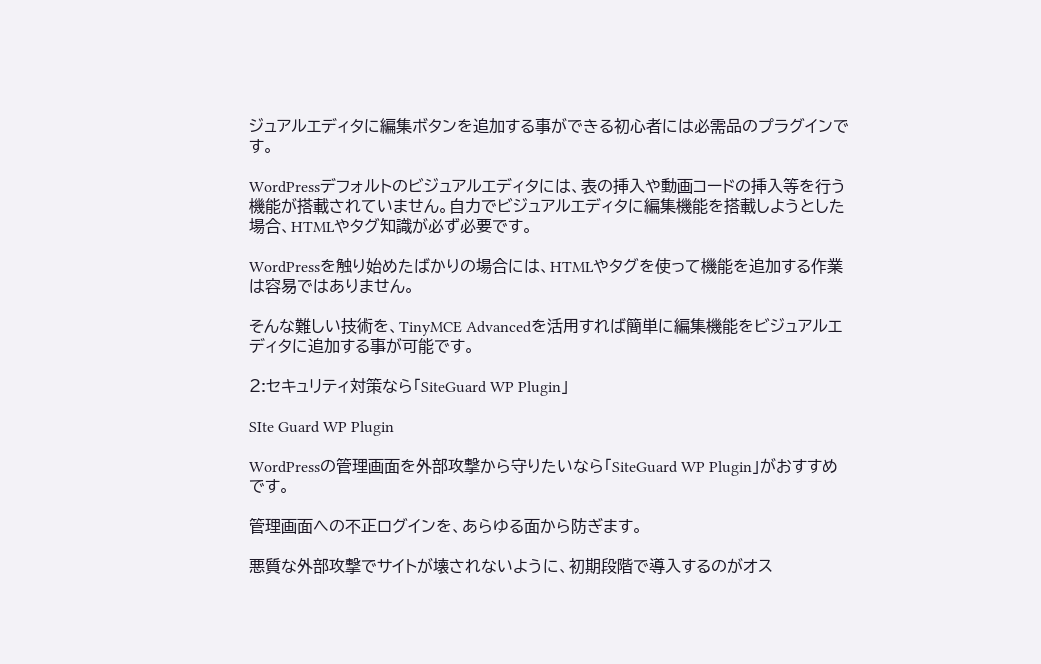ジュアルエディタに編集ボタンを追加する事ができる初心者には必需品のプラグインです。

WordPressデフォルトのビジュアルエディタには、表の挿入や動画コードの挿入等を行う機能が搭載されていません。自力でビジュアルエディタに編集機能を搭載しようとした場合、HTMLやタグ知識が必ず必要です。

WordPressを触り始めたばかりの場合には、HTMLやタグを使って機能を追加する作業は容易ではありません。

そんな難しい技術を、TinyMCE Advancedを活用すれば簡単に編集機能をビジュアルエディタに追加する事が可能です。

2:セキュリティ対策なら「SiteGuard WP Plugin」

SIte Guard WP Plugin

WordPressの管理画面を外部攻撃から守りたいなら「SiteGuard WP Plugin」がおすすめです。

管理画面への不正ログインを、あらゆる面から防ぎます。

悪質な外部攻撃でサイトが壊されないように、初期段階で導入するのがオス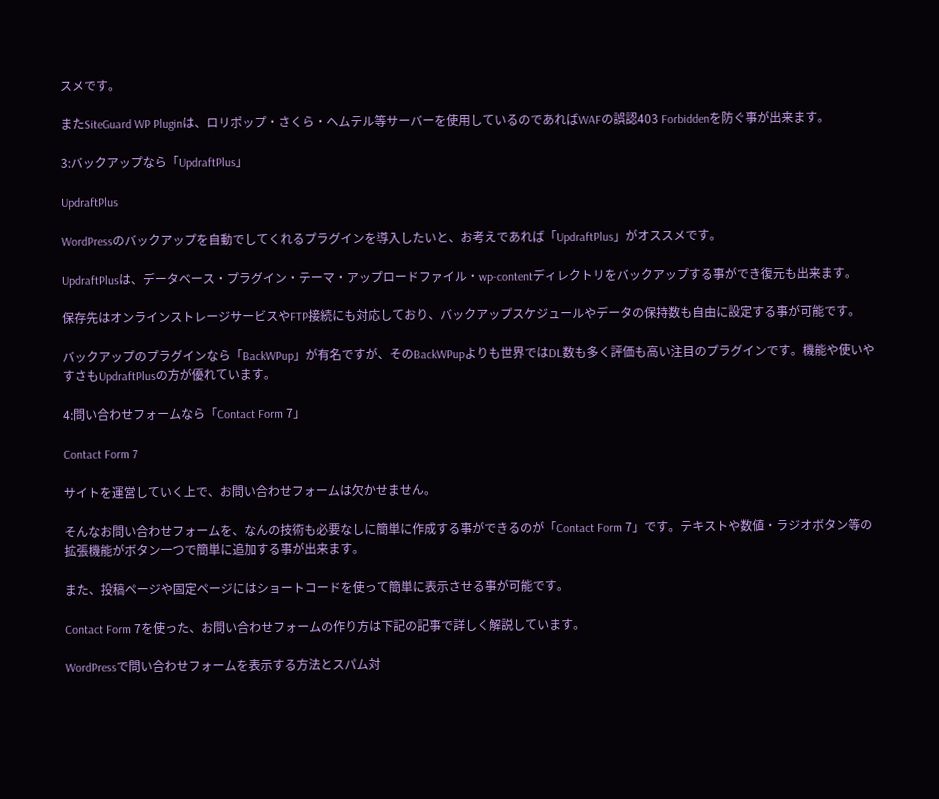スメです。

またSiteGuard WP Pluginは、ロリポップ・さくら・ヘムテル等サーバーを使用しているのであればWAFの誤認403 Forbiddenを防ぐ事が出来ます。

3:バックアップなら「UpdraftPlus」

UpdraftPlus

WordPressのバックアップを自動でしてくれるプラグインを導入したいと、お考えであれば「UpdraftPlus」がオススメです。

UpdraftPlusは、データベース・プラグイン・テーマ・アップロードファイル・wp-contentディレクトリをバックアップする事ができ復元も出来ます。

保存先はオンラインストレージサービスやFTP接続にも対応しており、バックアップスケジュールやデータの保持数も自由に設定する事が可能です。

バックアップのプラグインなら「BackWPup」が有名ですが、そのBackWPupよりも世界ではDL数も多く評価も高い注目のプラグインです。機能や使いやすさもUpdraftPlusの方が優れています。

4:問い合わせフォームなら「Contact Form 7」

Contact Form 7

サイトを運営していく上で、お問い合わせフォームは欠かせません。

そんなお問い合わせフォームを、なんの技術も必要なしに簡単に作成する事ができるのが「Contact Form 7」です。テキストや数値・ラジオボタン等の拡張機能がボタン一つで簡単に追加する事が出来ます。

また、投稿ページや固定ページにはショートコードを使って簡単に表示させる事が可能です。

Contact Form 7を使った、お問い合わせフォームの作り方は下記の記事で詳しく解説しています。

WordPressで問い合わせフォームを表示する方法とスパム対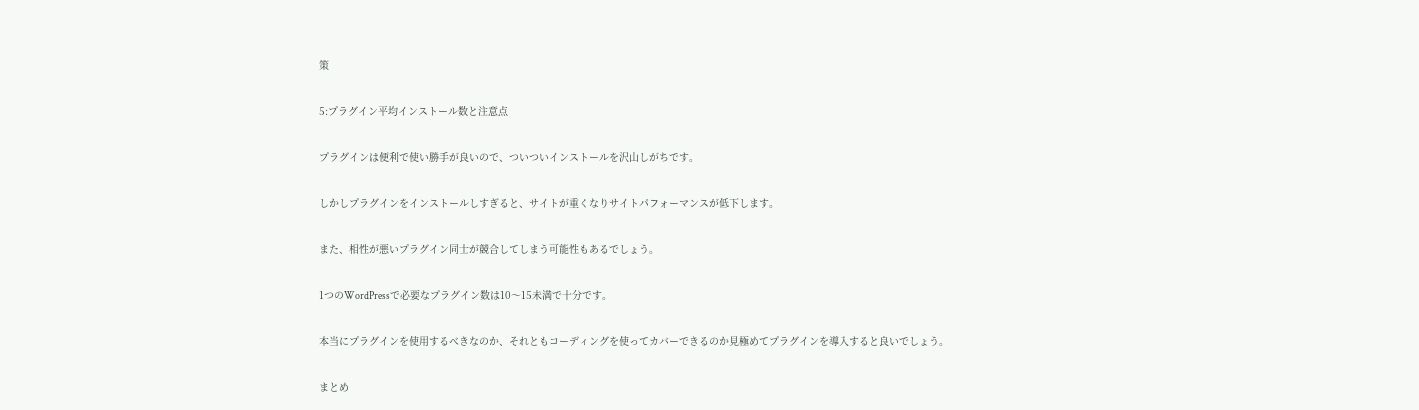策

5:プラグイン平均インストール数と注意点

プラグインは便利で使い勝手が良いので、ついついインストールを沢山しがちです。

しかしプラグインをインストールしすぎると、サイトが重くなりサイトパフォーマンスが低下します。

また、相性が悪いプラグイン同士が競合してしまう可能性もあるでしょう。

1つのWordPressで必要なプラグイン数は10〜15未満で十分です。

本当にプラグインを使用するべきなのか、それともコーディングを使ってカバーできるのか見極めてプラグインを導入すると良いでしょう。

まとめ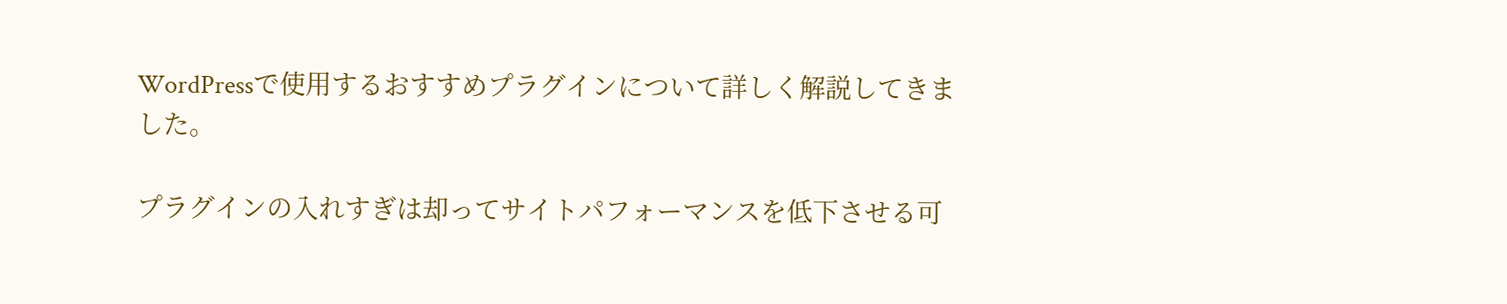WordPressで使用するおすすめプラグインについて詳しく解説してきました。

プラグインの入れすぎは却ってサイトパフォーマンスを低下させる可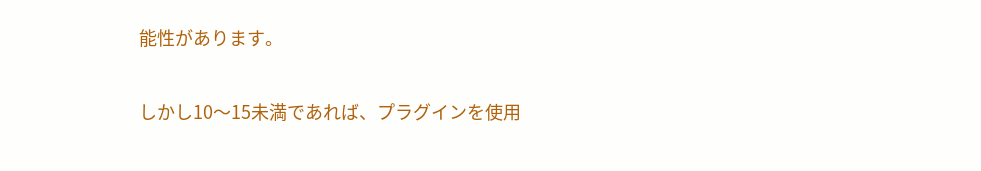能性があります。

しかし10〜15未満であれば、プラグインを使用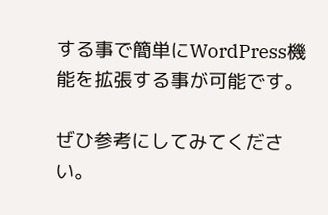する事で簡単にWordPress機能を拡張する事が可能です。

ぜひ参考にしてみてください。